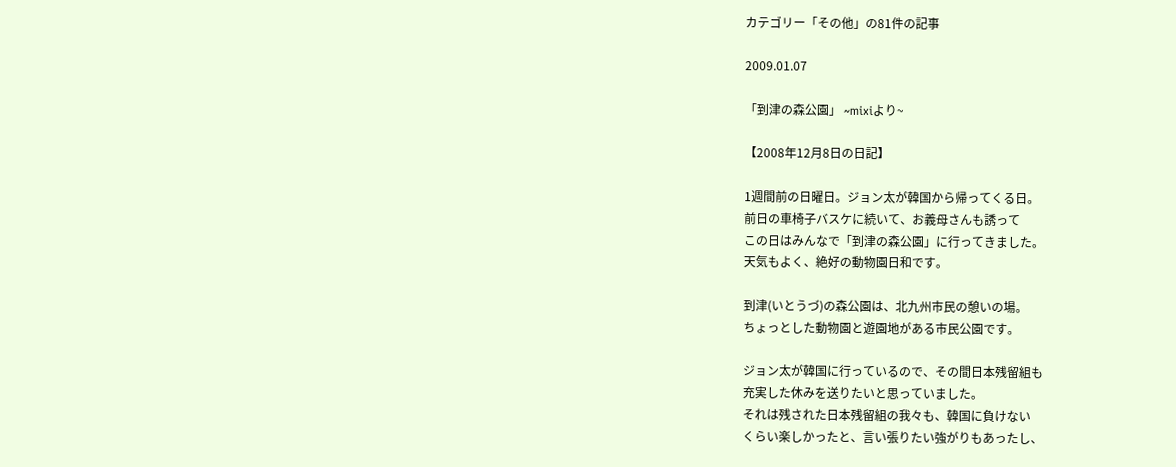カテゴリー「その他」の81件の記事

2009.01.07

「到津の森公園」 ~mixiより~

【2008年12月8日の日記】

1週間前の日曜日。ジョン太が韓国から帰ってくる日。
前日の車椅子バスケに続いて、お義母さんも誘って
この日はみんなで「到津の森公園」に行ってきました。
天気もよく、絶好の動物園日和です。

到津(いとうづ)の森公園は、北九州市民の憩いの場。
ちょっとした動物園と遊園地がある市民公園です。

ジョン太が韓国に行っているので、その間日本残留組も
充実した休みを送りたいと思っていました。
それは残された日本残留組の我々も、韓国に負けない
くらい楽しかったと、言い張りたい強がりもあったし、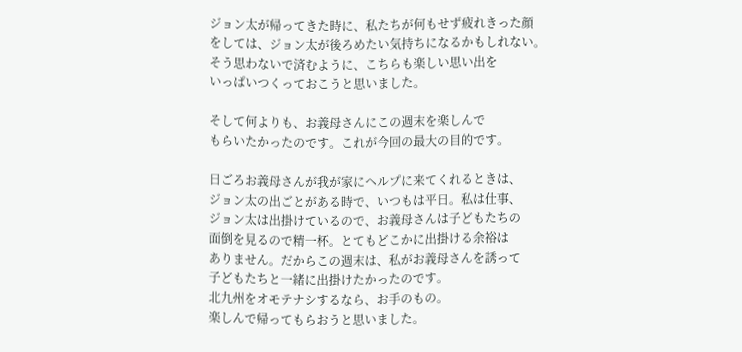ジョン太が帰ってきた時に、私たちが何もせず疲れきった顔
をしては、ジョン太が後ろめたい気持ちになるかもしれない。
そう思わないで済むように、こちらも楽しい思い出を
いっぱいつくっておこうと思いました。

そして何よりも、お義母さんにこの週末を楽しんで
もらいたかったのです。これが今回の最大の目的です。

日ごろお義母さんが我が家にヘルプに来てくれるときは、
ジョン太の出ごとがある時で、いつもは平日。私は仕事、
ジョン太は出掛けているので、お義母さんは子どもたちの
面倒を見るので精一杯。とてもどこかに出掛ける余裕は
ありません。だからこの週末は、私がお義母さんを誘って
子どもたちと一緒に出掛けたかったのです。
北九州をオモテナシするなら、お手のもの。
楽しんで帰ってもらおうと思いました。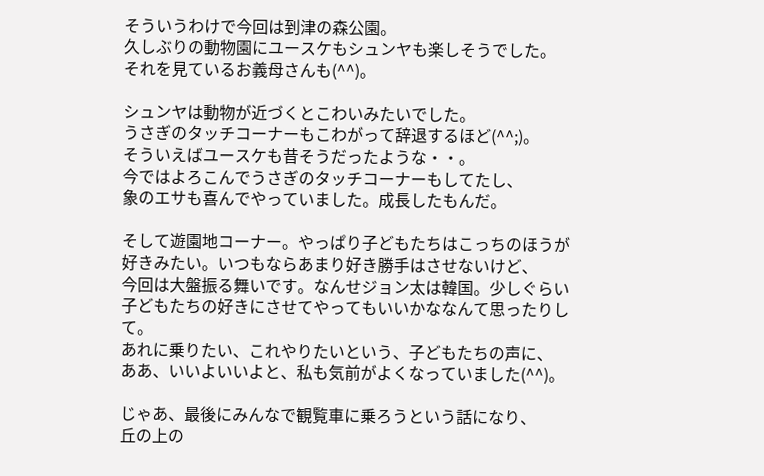そういうわけで今回は到津の森公園。
久しぶりの動物園にユースケもシュンヤも楽しそうでした。
それを見ているお義母さんも(^^)。

シュンヤは動物が近づくとこわいみたいでした。
うさぎのタッチコーナーもこわがって辞退するほど(^^;)。
そういえばユースケも昔そうだったような・・。
今ではよろこんでうさぎのタッチコーナーもしてたし、
象のエサも喜んでやっていました。成長したもんだ。

そして遊園地コーナー。やっぱり子どもたちはこっちのほうが
好きみたい。いつもならあまり好き勝手はさせないけど、
今回は大盤振る舞いです。なんせジョン太は韓国。少しぐらい
子どもたちの好きにさせてやってもいいかななんて思ったりして。
あれに乗りたい、これやりたいという、子どもたちの声に、
ああ、いいよいいよと、私も気前がよくなっていました(^^)。

じゃあ、最後にみんなで観覧車に乗ろうという話になり、
丘の上の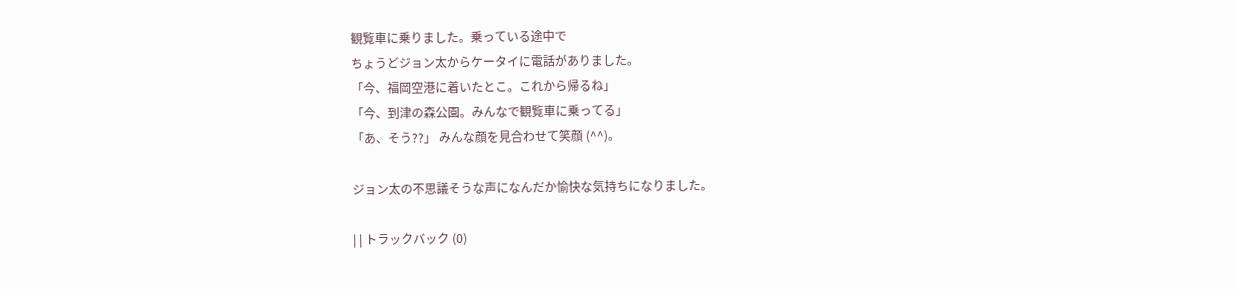観覧車に乗りました。乗っている途中で
ちょうどジョン太からケータイに電話がありました。
「今、福岡空港に着いたとこ。これから帰るね」
「今、到津の森公園。みんなで観覧車に乗ってる」
「あ、そう??」 みんな顔を見合わせて笑顔 (^^)。

ジョン太の不思議そうな声になんだか愉快な気持ちになりました。

| | トラックバック (0)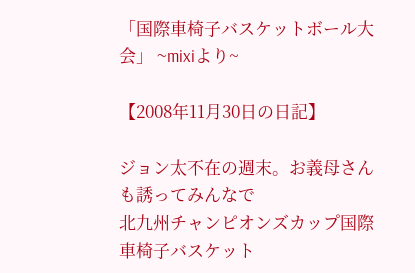「国際車椅子バスケットボール大会」 ~mixiより~

【2008年11月30日の日記】

ジョン太不在の週末。お義母さんも誘ってみんなで
北九州チャンピオンズカップ国際車椅子バスケット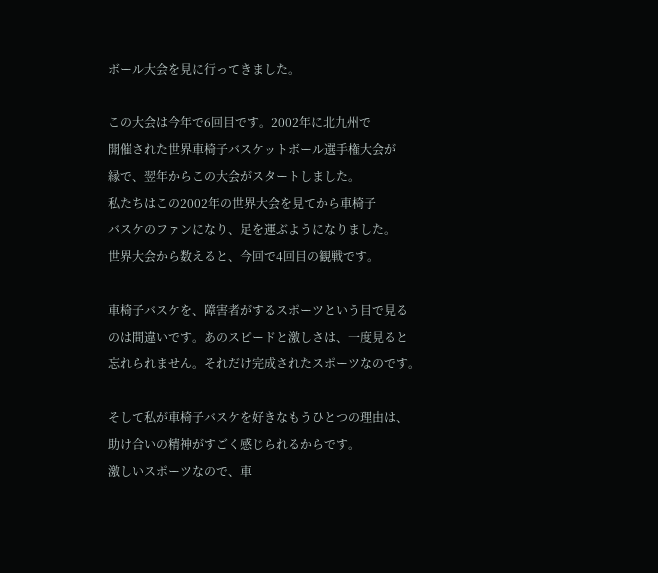ボール大会を見に行ってきました。

この大会は今年で6回目です。2002年に北九州で
開催された世界車椅子バスケットボール選手権大会が
縁で、翌年からこの大会がスタートしました。
私たちはこの2002年の世界大会を見てから車椅子
バスケのファンになり、足を運ぶようになりました。
世界大会から数えると、今回で4回目の観戦です。

車椅子バスケを、障害者がするスポーツという目で見る
のは間違いです。あのスピードと激しさは、一度見ると
忘れられません。それだけ完成されたスポーツなのです。

そして私が車椅子バスケを好きなもうひとつの理由は、
助け合いの精神がすごく感じられるからです。
激しいスポーツなので、車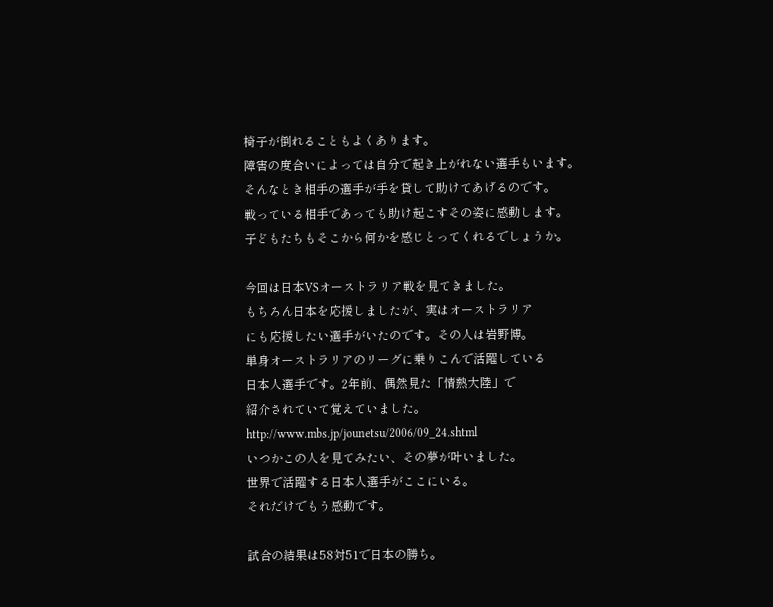椅子が倒れることもよくあります。
障害の度合いによっては自分で起き上がれない選手もいます。
そんなとき相手の選手が手を貸して助けてあげるのです。
戦っている相手であっても助け起こすその姿に感動します。
子どもたちもそこから何かを感じとってくれるでしょうか。

今回は日本VSオーストラリア戦を見てきました。
もちろん日本を応援しましたが、実はオーストラリア
にも応援したい選手がいたのです。その人は岩野博。
単身オーストラリアのリーグに乗りこんで活躍している
日本人選手です。2年前、偶然見た「情熱大陸」で
紹介されていて覚えていました。
http://www.mbs.jp/jounetsu/2006/09_24.shtml
いつかこの人を見てみたい、その夢が叶いました。
世界で活躍する日本人選手がここにいる。
それだけでもう感動です。

試合の結果は58対51で日本の勝ち。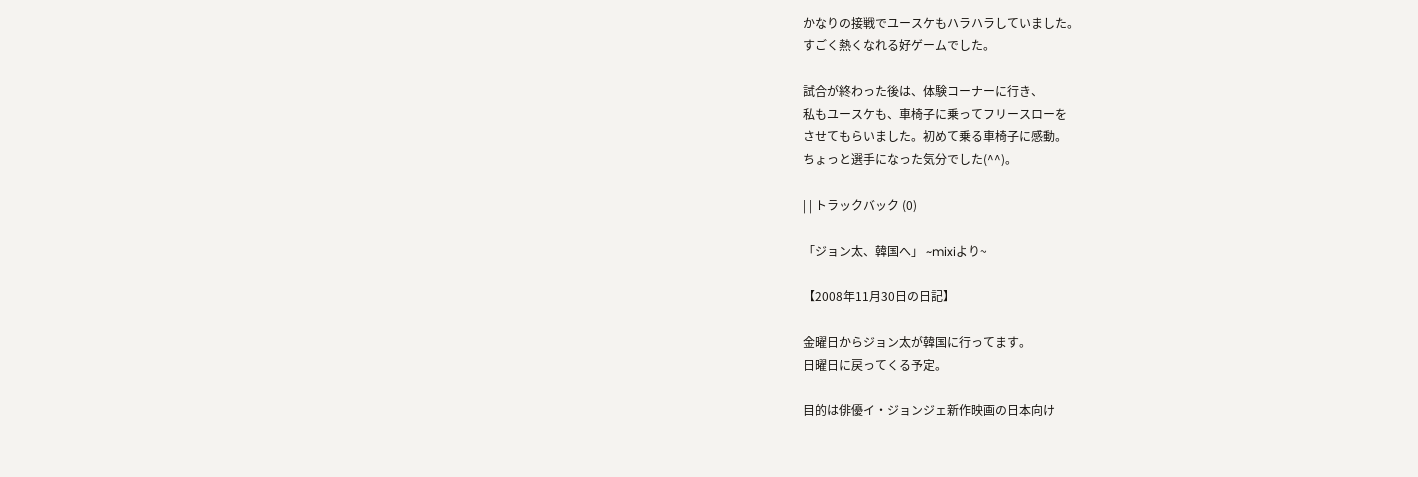かなりの接戦でユースケもハラハラしていました。
すごく熱くなれる好ゲームでした。

試合が終わった後は、体験コーナーに行き、
私もユースケも、車椅子に乗ってフリースローを
させてもらいました。初めて乗る車椅子に感動。
ちょっと選手になった気分でした(^^)。

| | トラックバック (0)

「ジョン太、韓国へ」 ~mixiより~

【2008年11月30日の日記】

金曜日からジョン太が韓国に行ってます。
日曜日に戻ってくる予定。

目的は俳優イ・ジョンジェ新作映画の日本向け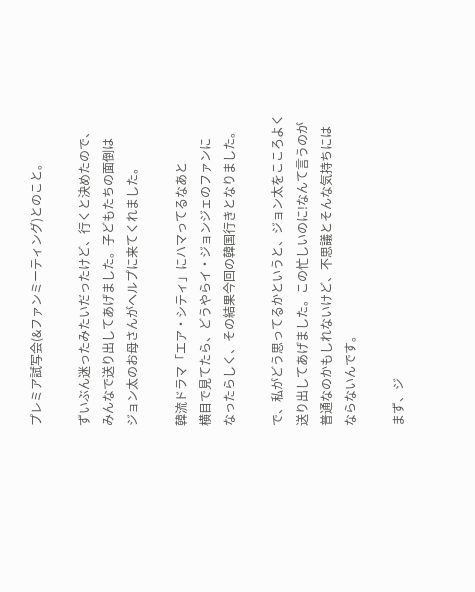プレミア試写会(&ファンミーティング)とのこと。

ずいぶん迷ったみたいだったけど、行くと決めたので、
みんなで送り出してあげました。子どもたちの面倒は
ジョン太のお母さんがヘルプに来てくれました。

韓流ドラマ「エア・シティ」にハマってるなあと
横目で見てたら、どうやらイ・ジョンジェのファンに
なったらしく、その結果今回の韓国行きとなりました。

で、私がどう思ってるかというと、ジョン太をこころよく
送り出してあげました。この忙しいのに!なんて言うのが
普通なのかもしれないけど、不思議とそんな気持ちには
ならないんです。

まず、ジ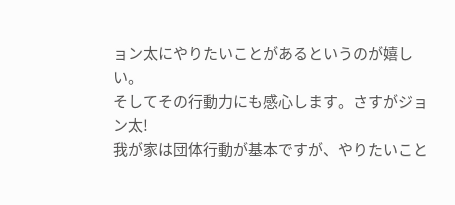ョン太にやりたいことがあるというのが嬉しい。
そしてその行動力にも感心します。さすがジョン太!
我が家は団体行動が基本ですが、やりたいこと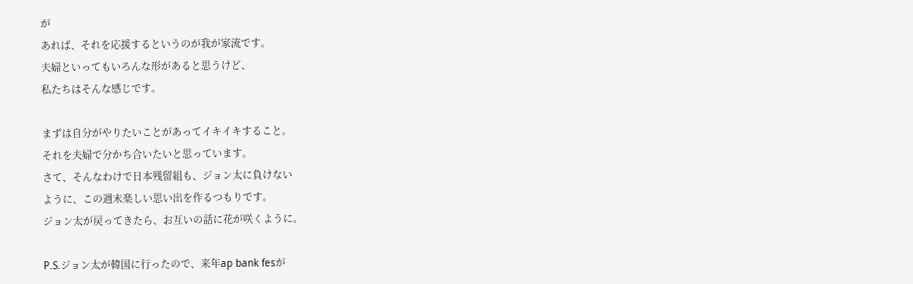が
あれば、それを応援するというのが我が家流です。
夫婦といってもいろんな形があると思うけど、
私たちはそんな感じです。

まずは自分がやりたいことがあってイキイキすること。
それを夫婦で分かち合いたいと思っています。
さて、そんなわけで日本残留組も、ジョン太に負けない
ように、この週末楽しい思い出を作るつもりです。
ジョン太が戻ってきたら、お互いの話に花が咲くように。

P.S.ジョン太が韓国に行ったので、来年ap bank fesが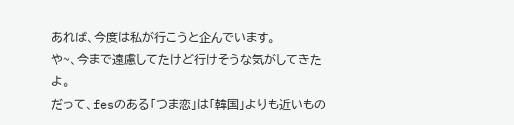あれば、今度は私が行こうと企んでいます。
や~、今まで遠慮してたけど行けそうな気がしてきたよ。
だって、fesのある「つま恋」は「韓国」よりも近いもの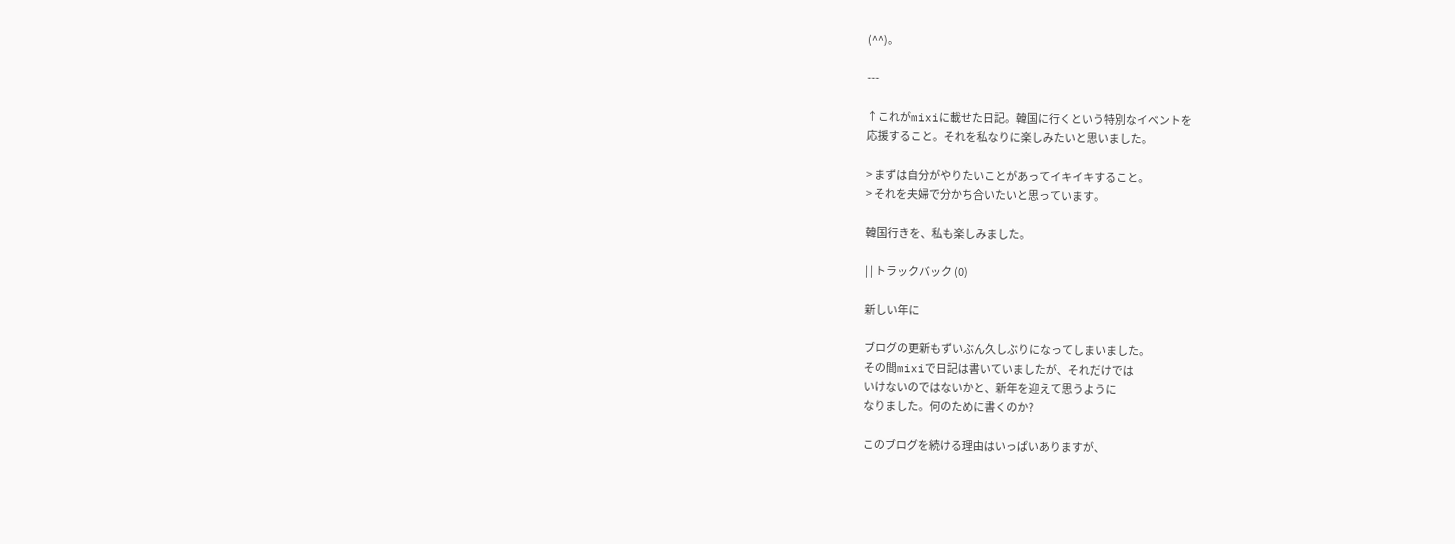(^^)。

---

↑これがmixiに載せた日記。韓国に行くという特別なイベントを
応援すること。それを私なりに楽しみたいと思いました。

> まずは自分がやりたいことがあってイキイキすること。
> それを夫婦で分かち合いたいと思っています。

韓国行きを、私も楽しみました。

| | トラックバック (0)

新しい年に

ブログの更新もずいぶん久しぶりになってしまいました。
その間mixiで日記は書いていましたが、それだけでは
いけないのではないかと、新年を迎えて思うように
なりました。何のために書くのか?

このブログを続ける理由はいっぱいありますが、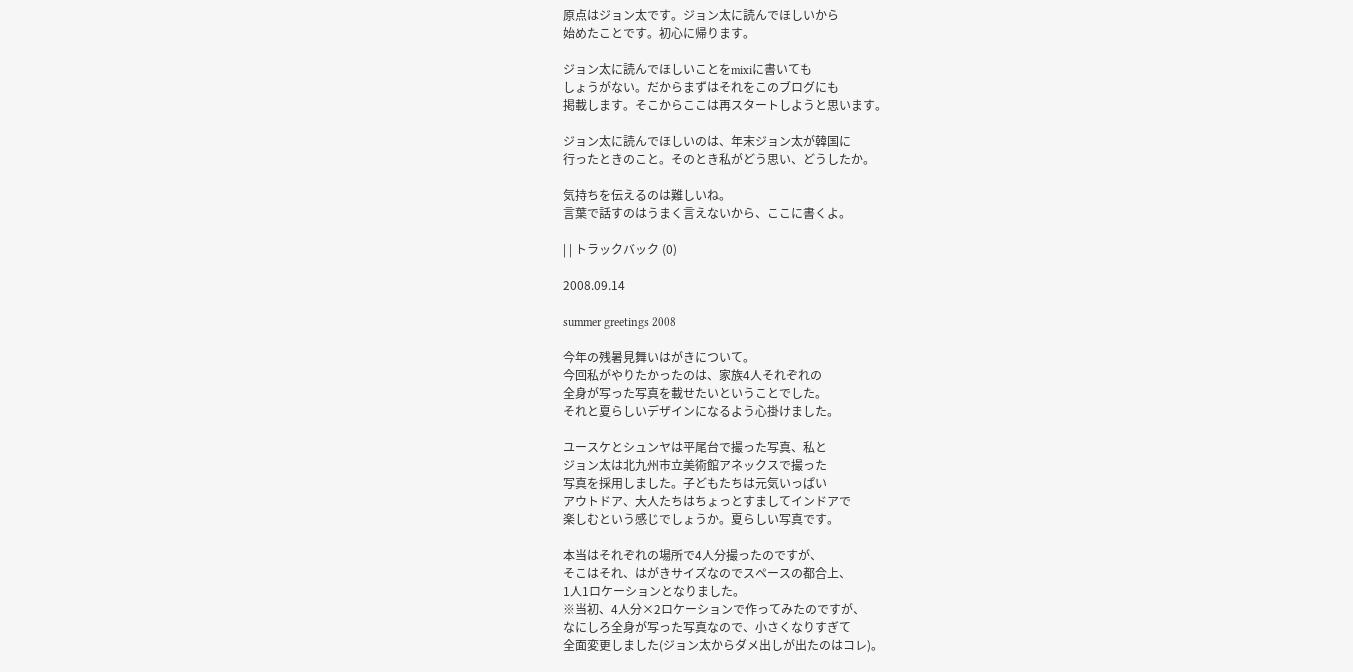原点はジョン太です。ジョン太に読んでほしいから
始めたことです。初心に帰ります。

ジョン太に読んでほしいことをmixiに書いても
しょうがない。だからまずはそれをこのブログにも
掲載します。そこからここは再スタートしようと思います。

ジョン太に読んでほしいのは、年末ジョン太が韓国に
行ったときのこと。そのとき私がどう思い、どうしたか。

気持ちを伝えるのは難しいね。
言葉で話すのはうまく言えないから、ここに書くよ。

| | トラックバック (0)

2008.09.14

summer greetings 2008

今年の残暑見舞いはがきについて。
今回私がやりたかったのは、家族4人それぞれの
全身が写った写真を載せたいということでした。
それと夏らしいデザインになるよう心掛けました。

ユースケとシュンヤは平尾台で撮った写真、私と
ジョン太は北九州市立美術館アネックスで撮った
写真を採用しました。子どもたちは元気いっぱい
アウトドア、大人たちはちょっとすましてインドアで
楽しむという感じでしょうか。夏らしい写真です。

本当はそれぞれの場所で4人分撮ったのですが、
そこはそれ、はがきサイズなのでスペースの都合上、
1人1ロケーションとなりました。
※当初、4人分×2ロケーションで作ってみたのですが、
なにしろ全身が写った写真なので、小さくなりすぎて
全面変更しました(ジョン太からダメ出しが出たのはコレ)。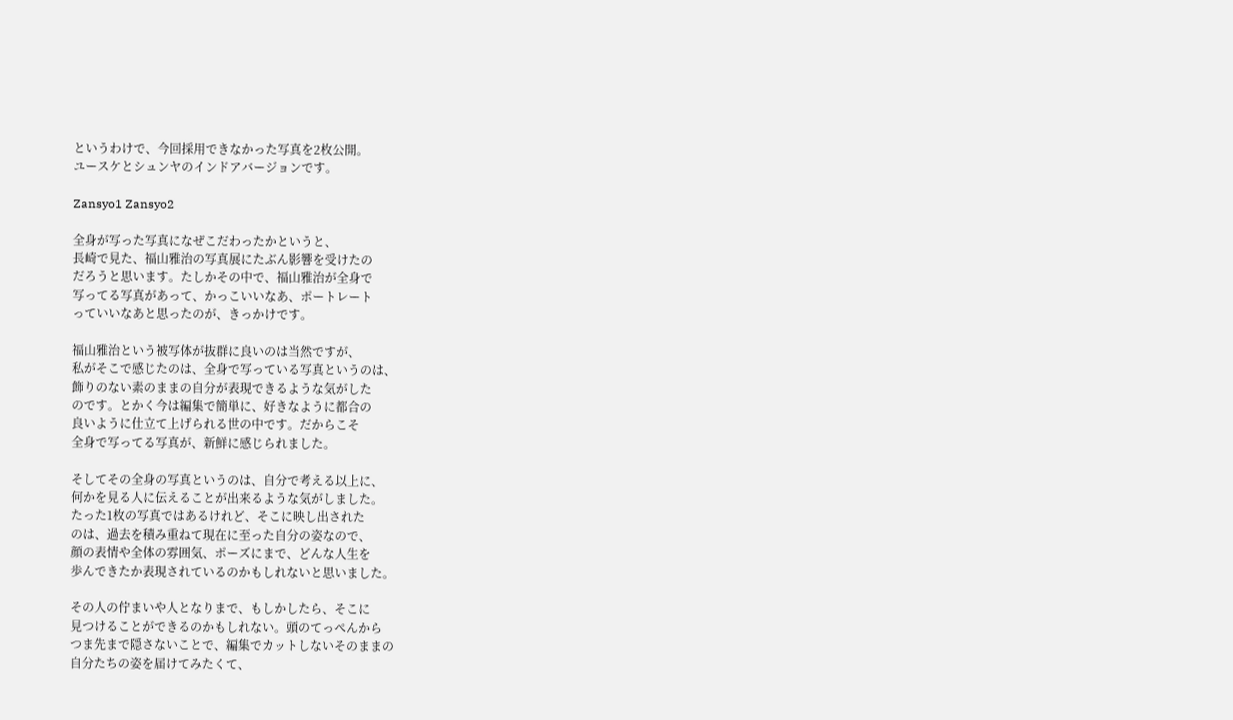というわけで、今回採用できなかった写真を2枚公開。
ユースケとシュンヤのインドアバージョンです。

Zansyo1 Zansyo2

全身が写った写真になぜこだわったかというと、
長崎で見た、福山雅治の写真展にたぶん影響を受けたの
だろうと思います。たしかその中で、福山雅治が全身で
写ってる写真があって、かっこいいなあ、ポートレート
っていいなあと思ったのが、きっかけです。

福山雅治という被写体が抜群に良いのは当然ですが、
私がそこで感じたのは、全身で写っている写真というのは、
飾りのない素のままの自分が表現できるような気がした
のです。とかく今は編集で簡単に、好きなように都合の
良いように仕立て上げられる世の中です。だからこそ
全身で写ってる写真が、新鮮に感じられました。

そしてその全身の写真というのは、自分で考える以上に、
何かを見る人に伝えることが出来るような気がしました。
たった1枚の写真ではあるけれど、そこに映し出された
のは、過去を積み重ねて現在に至った自分の姿なので、
顔の表情や全体の雰囲気、ポーズにまで、どんな人生を
歩んできたか表現されているのかもしれないと思いました。

その人の佇まいや人となりまで、もしかしたら、そこに
見つけることができるのかもしれない。頭のてっぺんから
つま先まで隠さないことで、編集でカットしないそのままの
自分たちの姿を届けてみたくて、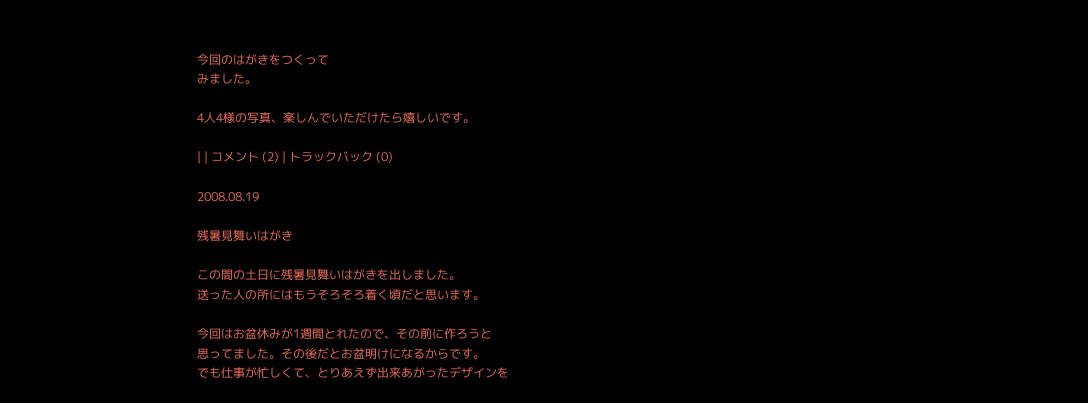今回のはがきをつくって
みました。

4人4様の写真、楽しんでいただけたら嬉しいです。

| | コメント (2) | トラックバック (0)

2008.08.19

残暑見舞いはがき

この間の土日に残暑見舞いはがきを出しました。
送った人の所にはもうそろそろ着く頃だと思います。

今回はお盆休みが1週間とれたので、その前に作ろうと
思ってました。その後だとお盆明けになるからです。
でも仕事が忙しくて、とりあえず出来あがったデザインを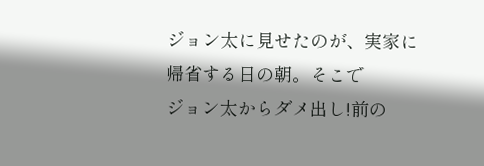ジョン太に見せたのが、実家に帰省する日の朝。そこで
ジョン太からダメ出し!前の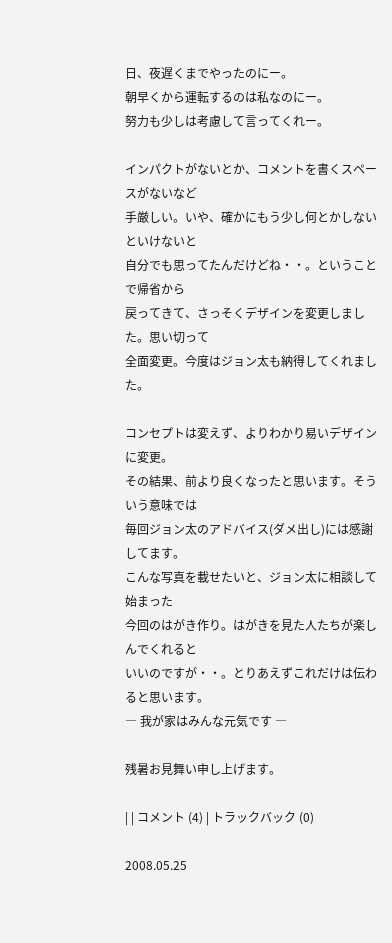日、夜遅くまでやったのにー。
朝早くから運転するのは私なのにー。
努力も少しは考慮して言ってくれー。

インパクトがないとか、コメントを書くスペースがないなど
手厳しい。いや、確かにもう少し何とかしないといけないと
自分でも思ってたんだけどね・・。ということで帰省から
戻ってきて、さっそくデザインを変更しました。思い切って
全面変更。今度はジョン太も納得してくれました。

コンセプトは変えず、よりわかり易いデザインに変更。
その結果、前より良くなったと思います。そういう意味では
毎回ジョン太のアドバイス(ダメ出し)には感謝してます。
こんな写真を載せたいと、ジョン太に相談して始まった
今回のはがき作り。はがきを見た人たちが楽しんでくれると
いいのですが・・。とりあえずこれだけは伝わると思います。
― 我が家はみんな元気です ―

残暑お見舞い申し上げます。

| | コメント (4) | トラックバック (0)

2008.05.25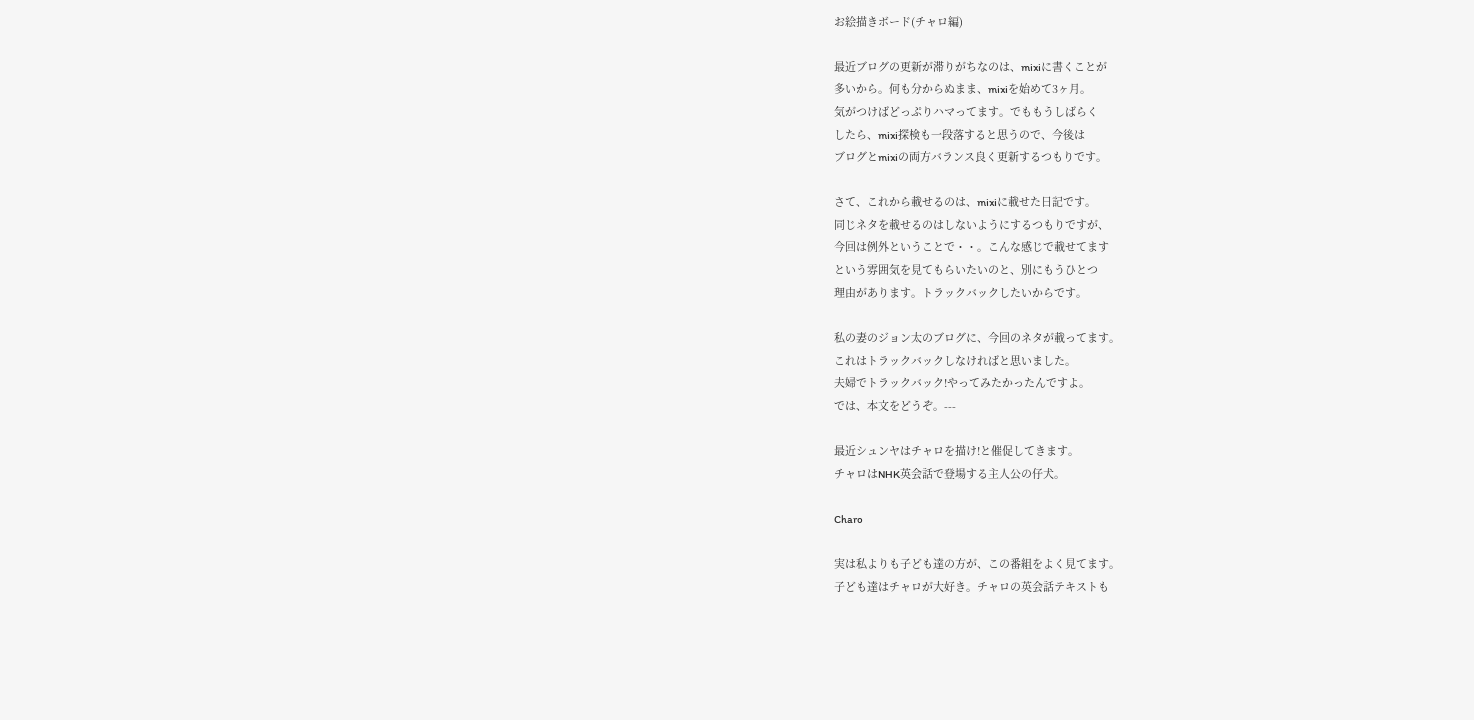お絵描きボード(チャロ編)

最近ブログの更新が滞りがちなのは、mixiに書くことが
多いから。何も分からぬまま、mixiを始めて3ヶ月。
気がつけばどっぷりハマってます。でももうしばらく
したら、mixi探検も一段落すると思うので、今後は
ブログとmixiの両方バランス良く更新するつもりです。

さて、これから載せるのは、mixiに載せた日記です。
同じネタを載せるのはしないようにするつもりですが、
今回は例外ということで・・。こんな感じで載せてます
という雰囲気を見てもらいたいのと、別にもうひとつ
理由があります。トラックバックしたいからです。

私の妻のジョン太のブログに、今回のネタが載ってます。
これはトラックバックしなければと思いました。
夫婦でトラックバック!やってみたかったんですよ。
では、本文をどうぞ。---

最近シュンヤはチャロを描け!と催促してきます。
チャロはNHK英会話で登場する主人公の仔犬。

Charo

実は私よりも子ども達の方が、この番組をよく見てます。
子ども達はチャロが大好き。チャロの英会話テキストも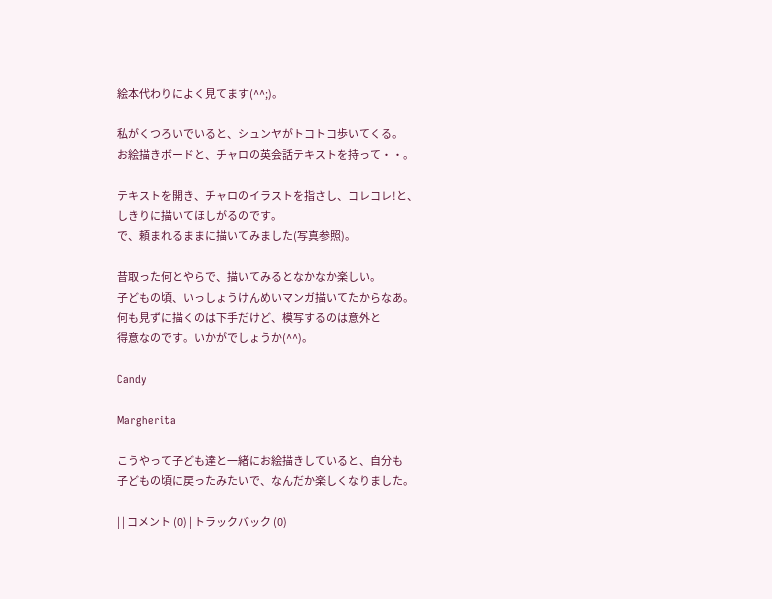絵本代わりによく見てます(^^;)。

私がくつろいでいると、シュンヤがトコトコ歩いてくる。
お絵描きボードと、チャロの英会話テキストを持って・・。

テキストを開き、チャロのイラストを指さし、コレコレ!と、
しきりに描いてほしがるのです。
で、頼まれるままに描いてみました(写真参照)。

昔取った何とやらで、描いてみるとなかなか楽しい。
子どもの頃、いっしょうけんめいマンガ描いてたからなあ。
何も見ずに描くのは下手だけど、模写するのは意外と
得意なのです。いかがでしょうか(^^)。

Candy

Margherita

こうやって子ども達と一緒にお絵描きしていると、自分も
子どもの頃に戻ったみたいで、なんだか楽しくなりました。

| | コメント (0) | トラックバック (0)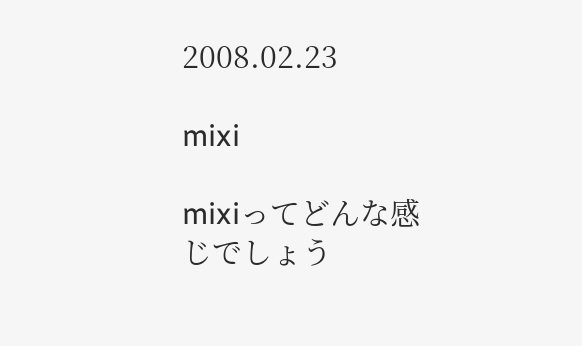2008.02.23

mixi

mixiってどんな感じでしょう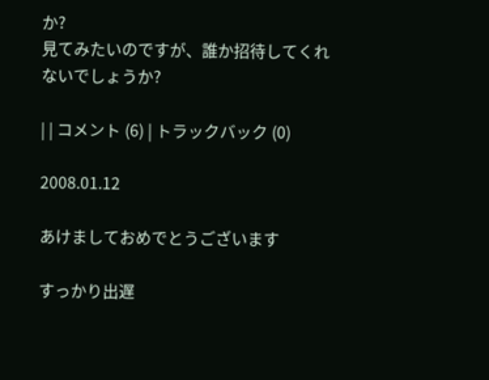か?
見てみたいのですが、誰か招待してくれないでしょうか?

| | コメント (6) | トラックバック (0)

2008.01.12

あけましておめでとうございます

すっかり出遅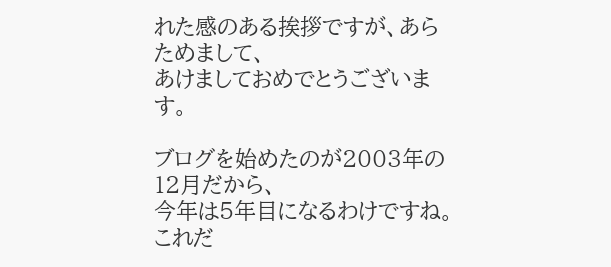れた感のある挨拶ですが、あらためまして、
あけましておめでとうございます。

ブログを始めたのが2003年の12月だから、
今年は5年目になるわけですね。これだ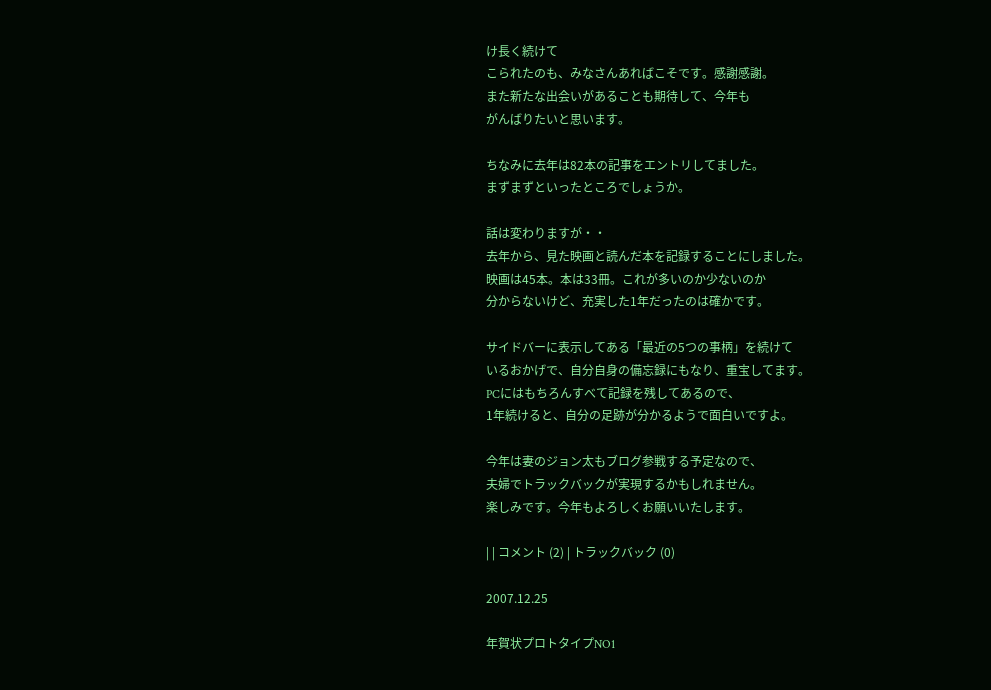け長く続けて
こられたのも、みなさんあればこそです。感謝感謝。
また新たな出会いがあることも期待して、今年も
がんばりたいと思います。

ちなみに去年は82本の記事をエントリしてました。
まずまずといったところでしょうか。

話は変わりますが・・
去年から、見た映画と読んだ本を記録することにしました。
映画は45本。本は33冊。これが多いのか少ないのか
分からないけど、充実した1年だったのは確かです。

サイドバーに表示してある「最近の5つの事柄」を続けて
いるおかげで、自分自身の備忘録にもなり、重宝してます。
PCにはもちろんすべて記録を残してあるので、
1年続けると、自分の足跡が分かるようで面白いですよ。

今年は妻のジョン太もブログ参戦する予定なので、
夫婦でトラックバックが実現するかもしれません。
楽しみです。今年もよろしくお願いいたします。

| | コメント (2) | トラックバック (0)

2007.12.25

年賀状プロトタイプNO1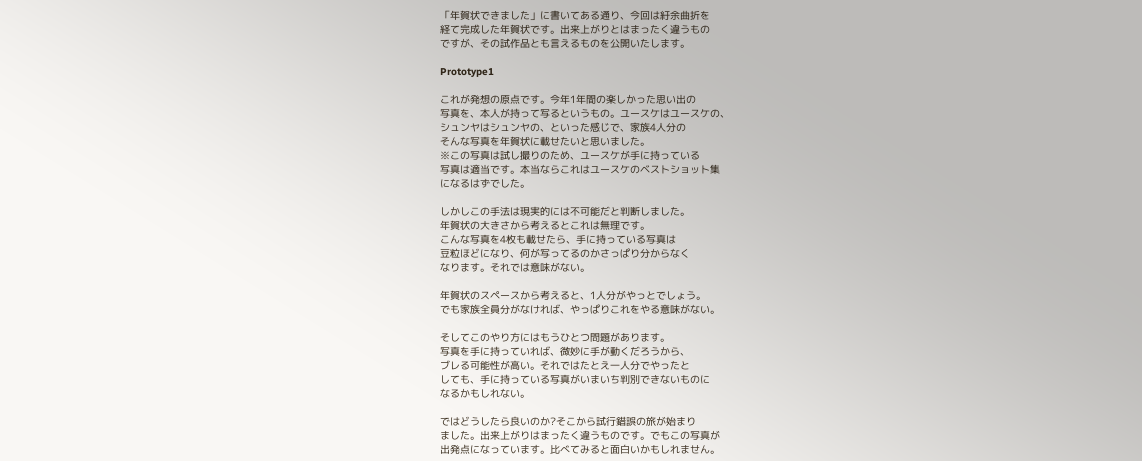「年賀状できました」に書いてある通り、今回は紆余曲折を
経て完成した年賀状です。出来上がりとはまったく違うもの
ですが、その試作品とも言えるものを公開いたします。

Prototype1

これが発想の原点です。今年1年間の楽しかった思い出の
写真を、本人が持って写るというもの。ユースケはユースケの、
シュンヤはシュンヤの、といった感じで、家族4人分の
そんな写真を年賀状に載せたいと思いました。
※この写真は試し撮りのため、ユースケが手に持っている
写真は適当です。本当ならこれはユースケのベストショット集
になるはずでした。

しかしこの手法は現実的には不可能だと判断しました。
年賀状の大きさから考えるとこれは無理です。
こんな写真を4枚も載せたら、手に持っている写真は
豆粒ほどになり、何が写ってるのかさっぱり分からなく
なります。それでは意味がない。

年賀状のスペースから考えると、1人分がやっとでしょう。
でも家族全員分がなければ、やっぱりこれをやる意味がない。

そしてこのやり方にはもうひとつ問題があります。
写真を手に持っていれば、微妙に手が動くだろうから、
ブレる可能性が高い。それではたとえ一人分でやったと
しても、手に持っている写真がいまいち判別できないものに
なるかもしれない。

ではどうしたら良いのか?そこから試行錯誤の旅が始まり
ました。出来上がりはまったく違うものです。でもこの写真が
出発点になっています。比べてみると面白いかもしれません。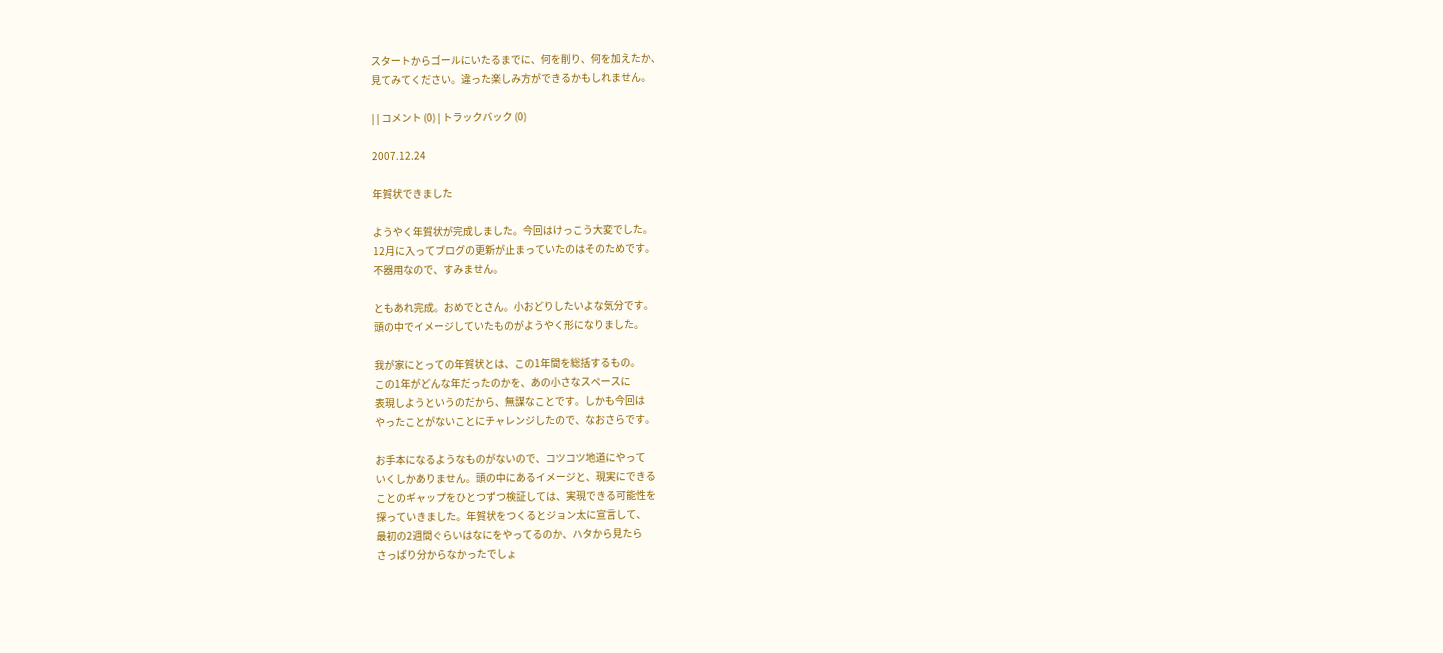スタートからゴールにいたるまでに、何を削り、何を加えたか、
見てみてください。違った楽しみ方ができるかもしれません。

| | コメント (0) | トラックバック (0)

2007.12.24

年賀状できました

ようやく年賀状が完成しました。今回はけっこう大変でした。
12月に入ってブログの更新が止まっていたのはそのためです。
不器用なので、すみません。

ともあれ完成。おめでとさん。小おどりしたいよな気分です。
頭の中でイメージしていたものがようやく形になりました。

我が家にとっての年賀状とは、この1年間を総括するもの。
この1年がどんな年だったのかを、あの小さなスペースに
表現しようというのだから、無謀なことです。しかも今回は
やったことがないことにチャレンジしたので、なおさらです。

お手本になるようなものがないので、コツコツ地道にやって
いくしかありません。頭の中にあるイメージと、現実にできる
ことのギャップをひとつずつ検証しては、実現できる可能性を
探っていきました。年賀状をつくるとジョン太に宣言して、
最初の2週間ぐらいはなにをやってるのか、ハタから見たら
さっぱり分からなかったでしょ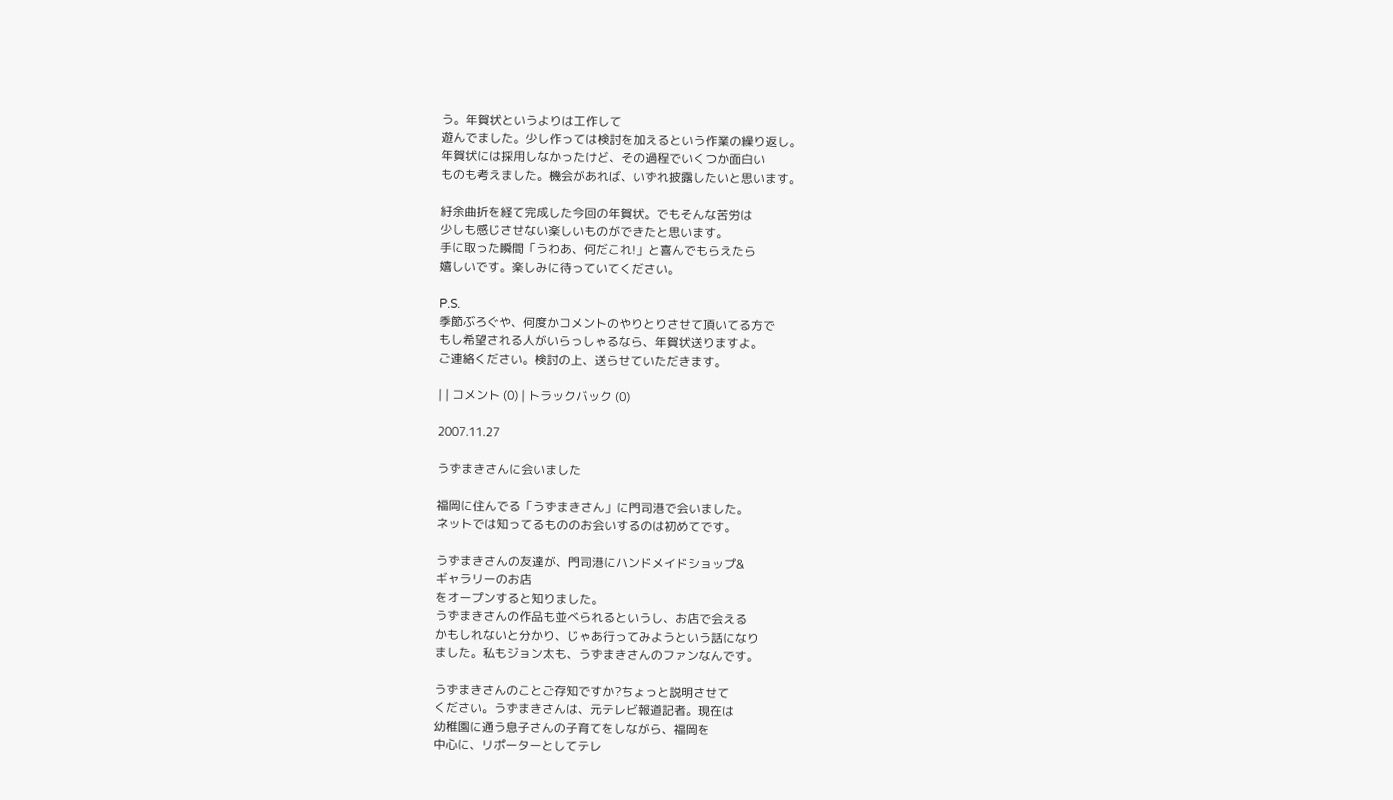う。年賀状というよりは工作して
遊んでました。少し作っては検討を加えるという作業の繰り返し。
年賀状には採用しなかったけど、その過程でいくつか面白い
ものも考えました。機会があれば、いずれ披露したいと思います。

紆余曲折を経て完成した今回の年賀状。でもそんな苦労は
少しも感じさせない楽しいものができたと思います。
手に取った瞬間「うわあ、何だこれ!」と喜んでもらえたら
嬉しいです。楽しみに待っていてください。

P.S.
季節ぶろぐや、何度かコメントのやりとりさせて頂いてる方で
もし希望される人がいらっしゃるなら、年賀状送りますよ。
ご連絡ください。検討の上、送らせていただきます。

| | コメント (0) | トラックバック (0)

2007.11.27

うずまきさんに会いました

福岡に住んでる「うずまきさん」に門司港で会いました。
ネットでは知ってるもののお会いするのは初めてです。

うずまきさんの友達が、門司港にハンドメイドショップ&
ギャラリーのお店
をオープンすると知りました。
うずまきさんの作品も並べられるというし、お店で会える
かもしれないと分かり、じゃあ行ってみようという話になり
ました。私もジョン太も、うずまきさんのファンなんです。

うずまきさんのことご存知ですか?ちょっと説明させて
ください。うずまきさんは、元テレビ報道記者。現在は
幼稚園に通う息子さんの子育てをしながら、福岡を
中心に、リポーターとしてテレ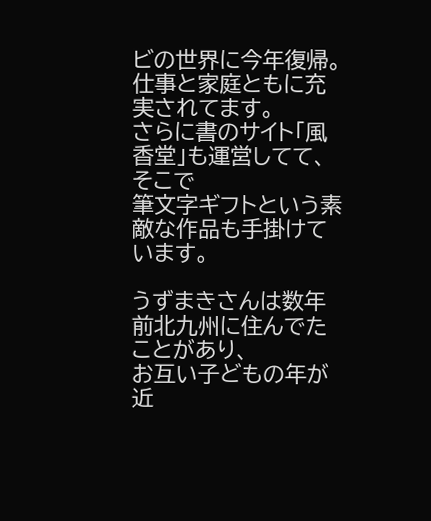ビの世界に今年復帰。
仕事と家庭ともに充実されてます。
さらに書のサイト「風香堂」も運営してて、そこで
筆文字ギフトという素敵な作品も手掛けています。

うずまきさんは数年前北九州に住んでたことがあり、
お互い子どもの年が近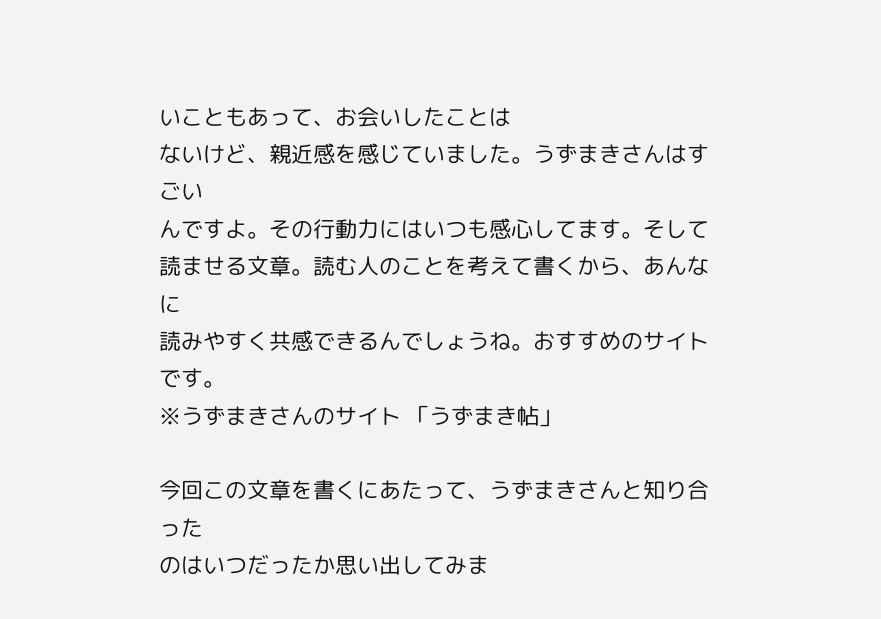いこともあって、お会いしたことは
ないけど、親近感を感じていました。うずまきさんはすごい
んですよ。その行動力にはいつも感心してます。そして
読ませる文章。読む人のことを考えて書くから、あんなに
読みやすく共感できるんでしょうね。おすすめのサイトです。
※うずまきさんのサイト 「うずまき帖」

今回この文章を書くにあたって、うずまきさんと知り合った
のはいつだったか思い出してみま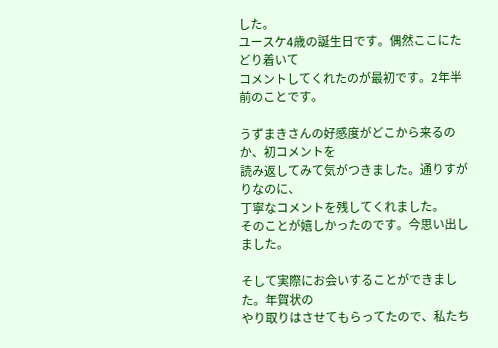した。
ユースケ4歳の誕生日です。偶然ここにたどり着いて
コメントしてくれたのが最初です。2年半前のことです。

うずまきさんの好感度がどこから来るのか、初コメントを
読み返してみて気がつきました。通りすがりなのに、
丁寧なコメントを残してくれました。
そのことが嬉しかったのです。今思い出しました。

そして実際にお会いすることができました。年賀状の
やり取りはさせてもらってたので、私たち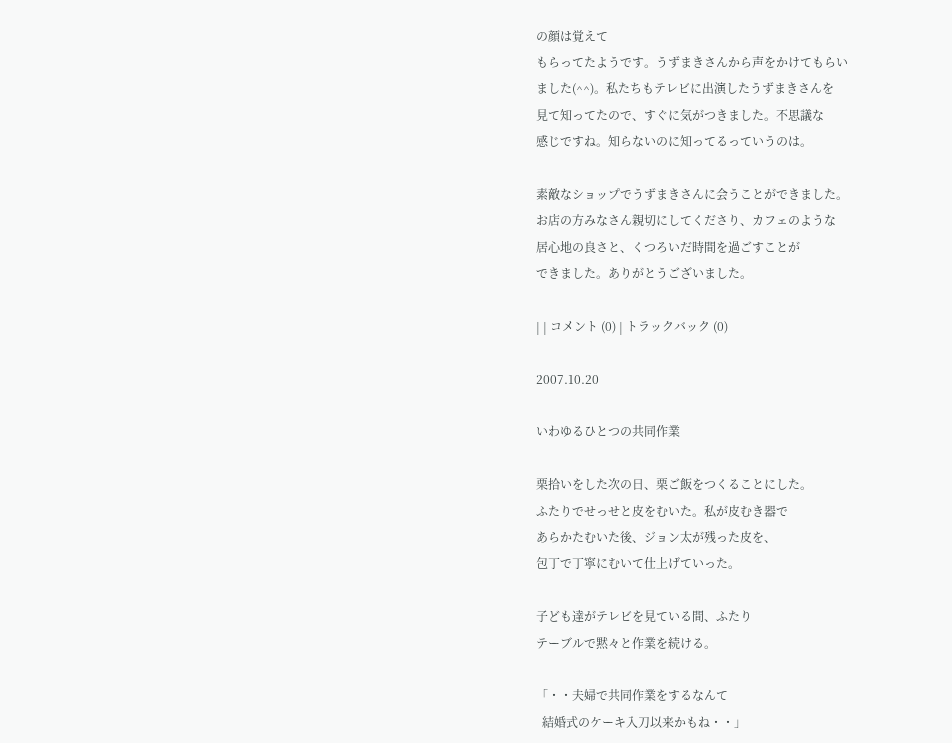の顔は覚えて
もらってたようです。うずまきさんから声をかけてもらい
ました(^^)。私たちもテレビに出演したうずまきさんを
見て知ってたので、すぐに気がつきました。不思議な
感じですね。知らないのに知ってるっていうのは。

素敵なショップでうずまきさんに会うことができました。
お店の方みなさん親切にしてくださり、カフェのような
居心地の良さと、くつろいだ時間を過ごすことが
できました。ありがとうございました。

| | コメント (0) | トラックバック (0)

2007.10.20

いわゆるひとつの共同作業

栗拾いをした次の日、栗ご飯をつくることにした。
ふたりでせっせと皮をむいた。私が皮むき器で
あらかたむいた後、ジョン太が残った皮を、
包丁で丁寧にむいて仕上げていった。

子ども達がテレビを見ている間、ふたり
テーブルで黙々と作業を続ける。

「・・夫婦で共同作業をするなんて
  結婚式のケーキ入刀以来かもね・・」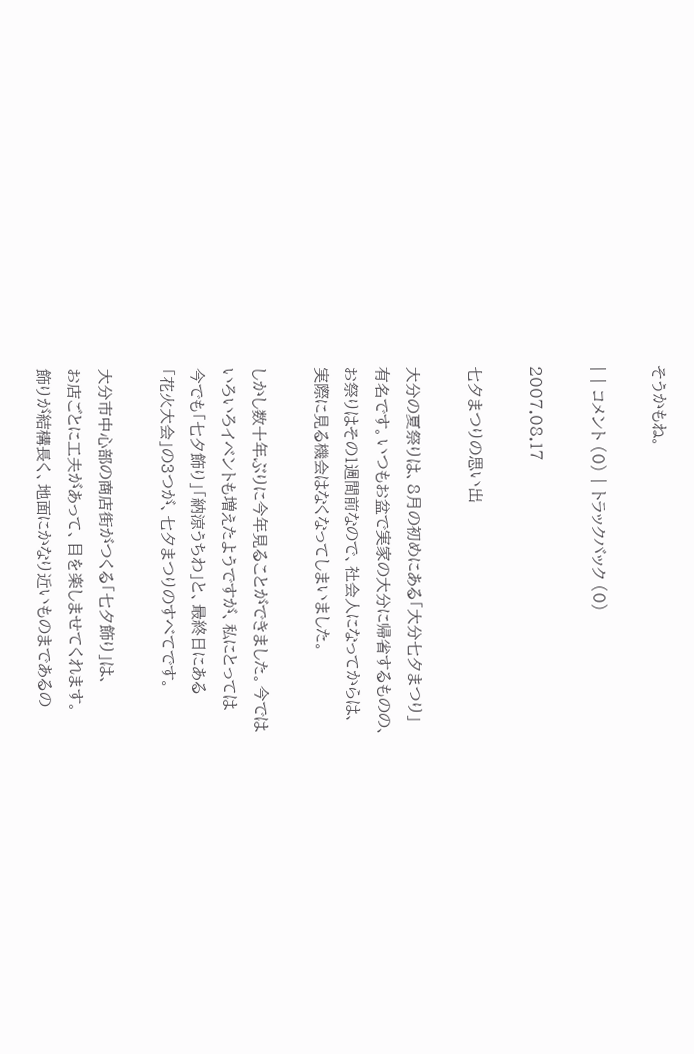そうかもね。

| | コメント (0) | トラックバック (0)

2007.08.17

七夕まつりの思い出

大分の夏祭りは、8月の初めにある「大分七夕まつり」
有名です。いつもお盆で実家の大分に帰省するものの、
お祭りはその1週間前なので、社会人になってからは、
実際に見る機会はなくなってしまいました。

しかし数十年ぶりに今年見ることができました。今では
いろいろイベントも増えたようですが、私にとっては
今でも「七夕飾り」「納涼うちわ」と、最終日にある
「花火大会」の3つが、七夕まつりのすべてです。

大分市中心部の商店街がつくる「七夕飾り」は、
お店ごとに工夫があって、目を楽しませてくれます。
飾りが結構長く、地面にかなり近いものまであるの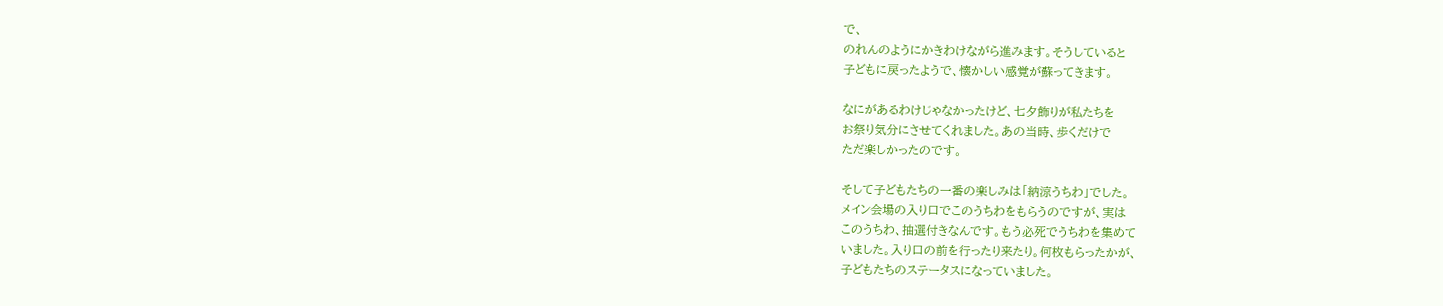で、
のれんのようにかきわけながら進みます。そうしていると
子どもに戻ったようで、懐かしい感覚が蘇ってきます。

なにがあるわけじゃなかったけど、七夕飾りが私たちを
お祭り気分にさせてくれました。あの当時、歩くだけで
ただ楽しかったのです。

そして子どもたちの一番の楽しみは「納涼うちわ」でした。
メイン会場の入り口でこのうちわをもらうのですが、実は
このうちわ、抽選付きなんです。もう必死でうちわを集めて
いました。入り口の前を行ったり来たり。何枚もらったかが、
子どもたちのステータスになっていました。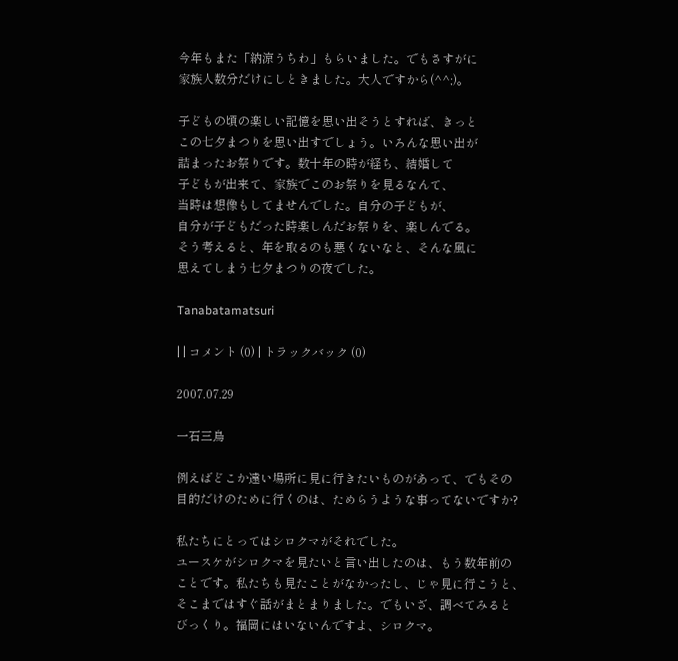今年もまた「納涼うちわ」もらいました。でもさすがに
家族人数分だけにしときました。大人ですから(^^;)。

子どもの頃の楽しい記憶を思い出そうとすれば、きっと
この七夕まつりを思い出すでしょう。いろんな思い出が
詰まったお祭りです。数十年の時が経ち、結婚して
子どもが出来て、家族でこのお祭りを見るなんて、
当時は想像もしてませんでした。自分の子どもが、
自分が子どもだった時楽しんだお祭りを、楽しんでる。
そう考えると、年を取るのも悪くないなと、そんな風に
思えてしまう七夕まつりの夜でした。

Tanabatamatsuri

| | コメント (0) | トラックバック (0)

2007.07.29

一石三鳥

例えばどこか遠い場所に見に行きたいものがあって、でもその
目的だけのために行くのは、ためらうような事ってないですか?

私たちにとってはシロクマがそれでした。
ユースケがシロクマを見たいと言い出したのは、もう数年前の
ことです。私たちも見たことがなかったし、じゃ見に行こうと、
そこまではすぐ話がまとまりました。でもいざ、調べてみると
びっくり。福岡にはいないんですよ、シロクマ。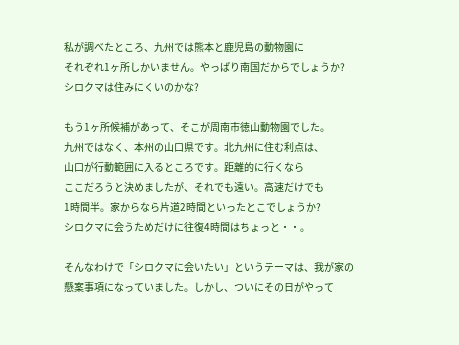私が調べたところ、九州では熊本と鹿児島の動物園に
それぞれ1ヶ所しかいません。やっぱり南国だからでしょうか?
シロクマは住みにくいのかな?

もう1ヶ所候補があって、そこが周南市徳山動物園でした。
九州ではなく、本州の山口県です。北九州に住む利点は、
山口が行動範囲に入るところです。距離的に行くなら
ここだろうと決めましたが、それでも遠い。高速だけでも
1時間半。家からなら片道2時間といったとこでしょうか?
シロクマに会うためだけに往復4時間はちょっと・・。

そんなわけで「シロクマに会いたい」というテーマは、我が家の
懸案事項になっていました。しかし、ついにその日がやって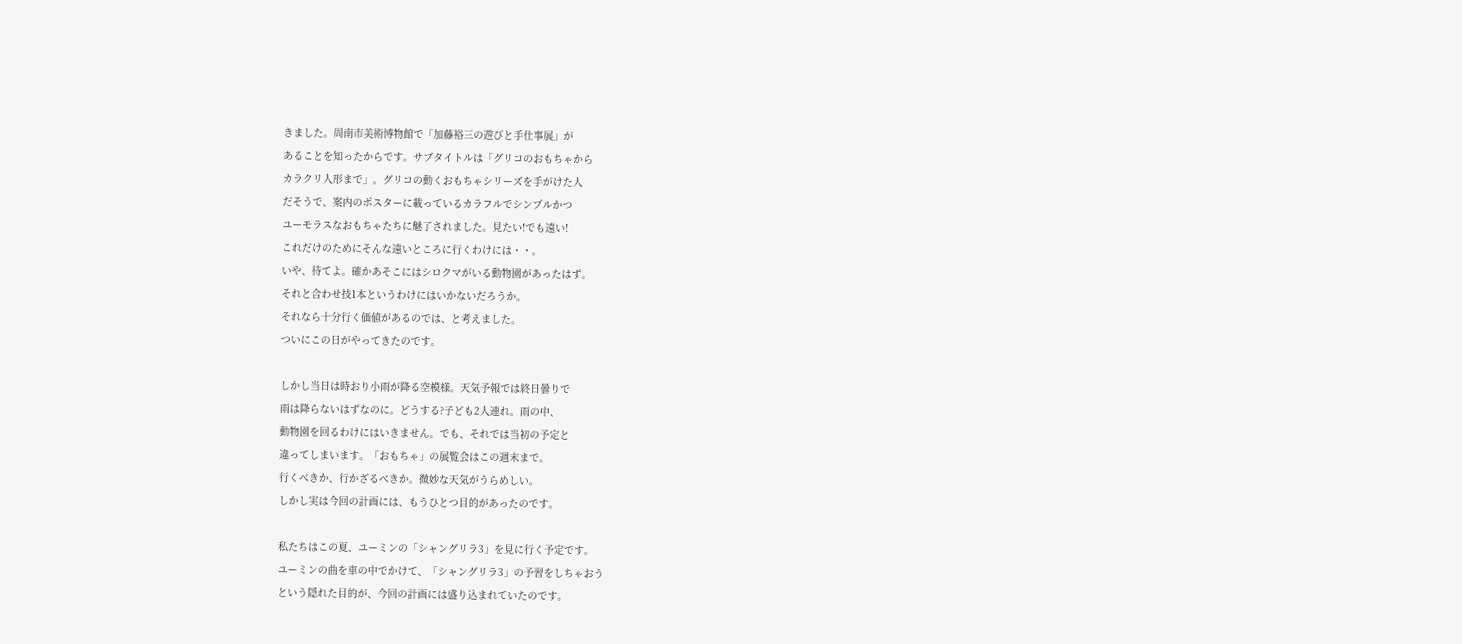きました。周南市美術博物館で「加藤裕三の遊びと手仕事展」が
あることを知ったからです。サブタイトルは「グリコのおもちゃから
カラクリ人形まで」。グリコの動くおもちゃシリーズを手がけた人
だそうで、案内のポスターに載っているカラフルでシンプルかつ
ユーモラスなおもちゃたちに魅了されました。見たい!でも遠い!
これだけのためにそんな遠いところに行くわけには・・。
いや、待てよ。確かあそこにはシロクマがいる動物園があったはず。
それと合わせ技1本というわけにはいかないだろうか。
それなら十分行く価値があるのでは、と考えました。
ついにこの日がやってきたのです。

しかし当日は時おり小雨が降る空模様。天気予報では終日曇りで
雨は降らないはずなのに。どうする?子ども2人連れ。雨の中、
動物園を回るわけにはいきません。でも、それでは当初の予定と
違ってしまいます。「おもちゃ」の展覧会はこの週末まで。
行くべきか、行かざるべきか。微妙な天気がうらめしい。
しかし実は今回の計画には、もうひとつ目的があったのです。

私たちはこの夏、ユーミンの「シャングリラ3」を見に行く予定です。
ユーミンの曲を車の中でかけて、「シャングリラ3」の予習をしちゃおう
という隠れた目的が、今回の計画には盛り込まれていたのです。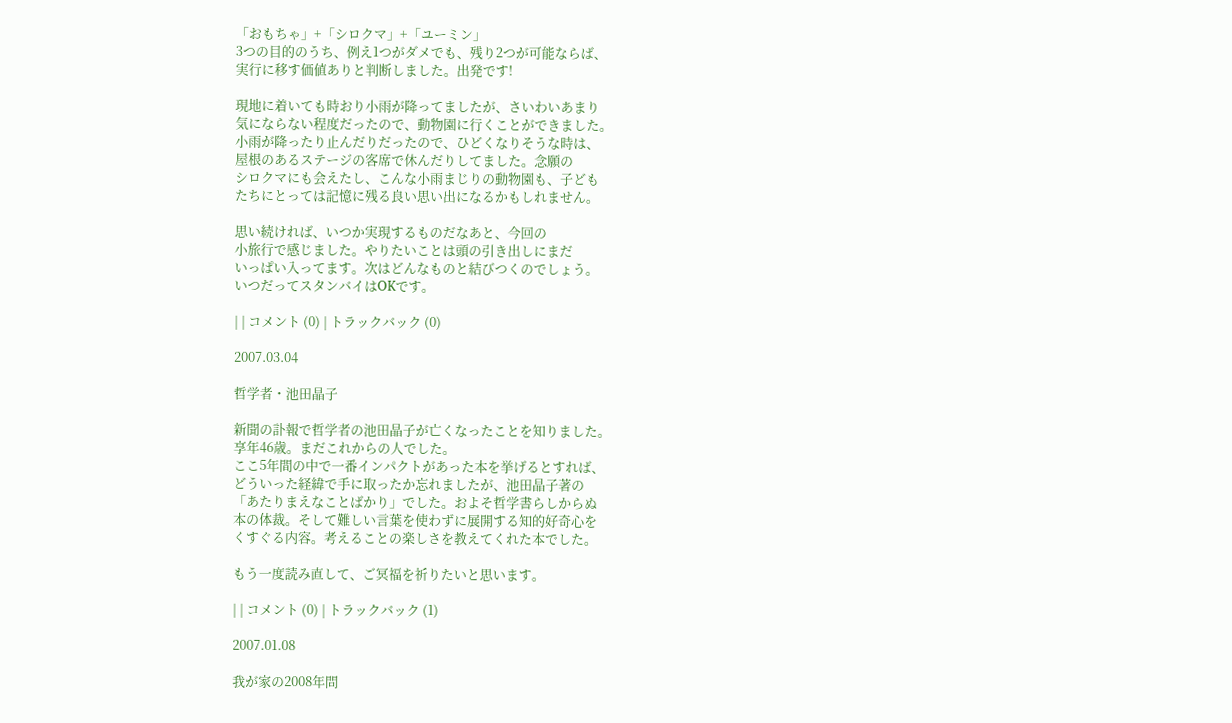「おもちゃ」+「シロクマ」+「ユーミン」
3つの目的のうち、例え1つがダメでも、残り2つが可能ならば、
実行に移す価値ありと判断しました。出発です!

現地に着いても時おり小雨が降ってましたが、さいわいあまり
気にならない程度だったので、動物園に行くことができました。
小雨が降ったり止んだりだったので、ひどくなりそうな時は、
屋根のあるステージの客席で休んだりしてました。念願の
シロクマにも会えたし、こんな小雨まじりの動物園も、子ども
たちにとっては記憶に残る良い思い出になるかもしれません。

思い続ければ、いつか実現するものだなあと、今回の
小旅行で感じました。やりたいことは頭の引き出しにまだ
いっぱい入ってます。次はどんなものと結びつくのでしょう。
いつだってスタンバイはOKです。

| | コメント (0) | トラックバック (0)

2007.03.04

哲学者・池田晶子

新聞の訃報で哲学者の池田晶子が亡くなったことを知りました。
享年46歳。まだこれからの人でした。
ここ5年間の中で一番インパクトがあった本を挙げるとすれば、
どういった経緯で手に取ったか忘れましたが、池田晶子著の
「あたりまえなことばかり」でした。およそ哲学書らしからぬ
本の体裁。そして難しい言葉を使わずに展開する知的好奇心を
くすぐる内容。考えることの楽しさを教えてくれた本でした。

もう一度読み直して、ご冥福を祈りたいと思います。

| | コメント (0) | トラックバック (1)

2007.01.08

我が家の2008年問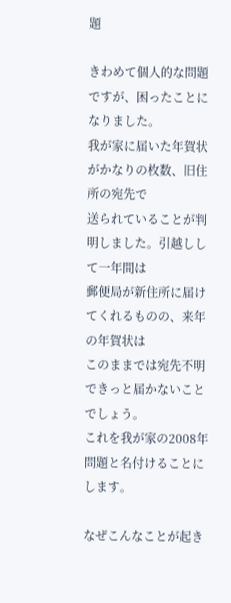題

きわめて個人的な問題ですが、困ったことになりました。
我が家に届いた年賀状がかなりの枚数、旧住所の宛先で
送られていることが判明しました。引越しして一年間は
郵便局が新住所に届けてくれるものの、来年の年賀状は
このままでは宛先不明できっと届かないことでしょう。
これを我が家の2008年問題と名付けることにします。

なぜこんなことが起き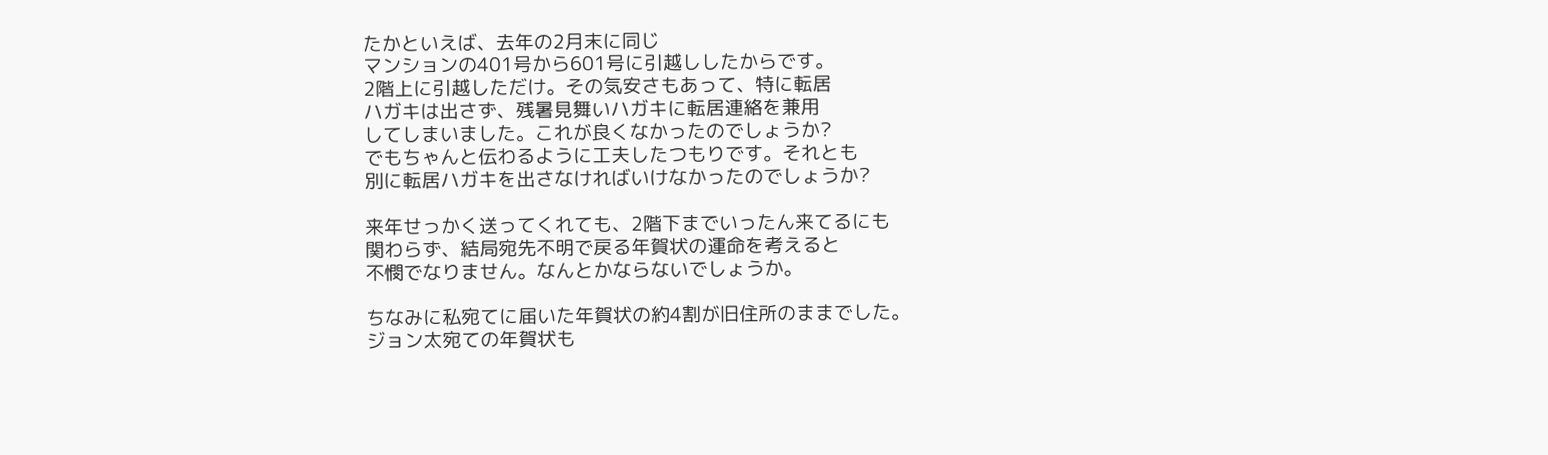たかといえば、去年の2月末に同じ
マンションの401号から601号に引越ししたからです。
2階上に引越しただけ。その気安さもあって、特に転居
ハガキは出さず、残暑見舞いハガキに転居連絡を兼用
してしまいました。これが良くなかったのでしょうか?
でもちゃんと伝わるように工夫したつもりです。それとも
別に転居ハガキを出さなければいけなかったのでしょうか?

来年せっかく送ってくれても、2階下までいったん来てるにも
関わらず、結局宛先不明で戻る年賀状の運命を考えると
不憫でなりません。なんとかならないでしょうか。

ちなみに私宛てに届いた年賀状の約4割が旧住所のままでした。
ジョン太宛ての年賀状も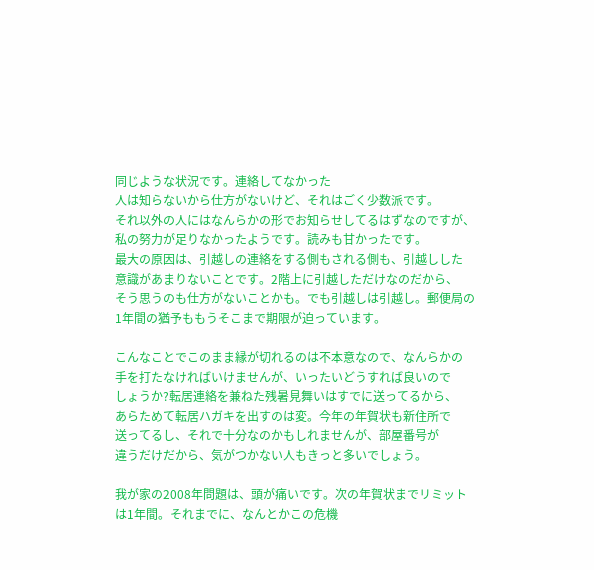同じような状況です。連絡してなかった
人は知らないから仕方がないけど、それはごく少数派です。
それ以外の人にはなんらかの形でお知らせしてるはずなのですが、
私の努力が足りなかったようです。読みも甘かったです。
最大の原因は、引越しの連絡をする側もされる側も、引越しした
意識があまりないことです。2階上に引越しただけなのだから、
そう思うのも仕方がないことかも。でも引越しは引越し。郵便局の
1年間の猶予ももうそこまで期限が迫っています。

こんなことでこのまま縁が切れるのは不本意なので、なんらかの
手を打たなければいけませんが、いったいどうすれば良いので
しょうか?転居連絡を兼ねた残暑見舞いはすでに送ってるから、
あらためて転居ハガキを出すのは変。今年の年賀状も新住所で
送ってるし、それで十分なのかもしれませんが、部屋番号が
違うだけだから、気がつかない人もきっと多いでしょう。

我が家の2008年問題は、頭が痛いです。次の年賀状までリミット
は1年間。それまでに、なんとかこの危機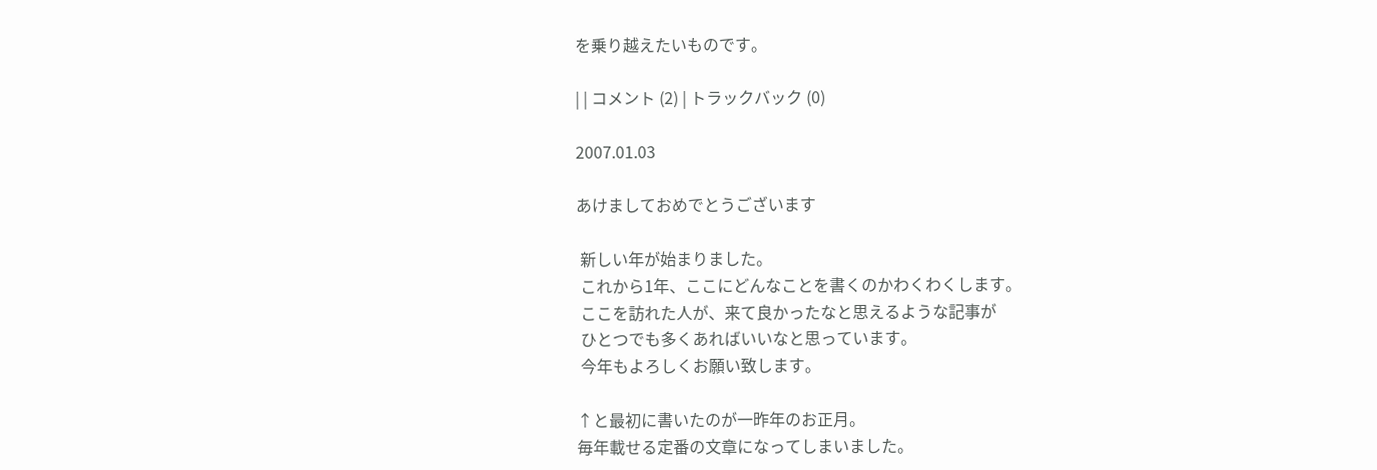を乗り越えたいものです。

| | コメント (2) | トラックバック (0)

2007.01.03

あけましておめでとうございます

 新しい年が始まりました。
 これから1年、ここにどんなことを書くのかわくわくします。
 ここを訪れた人が、来て良かったなと思えるような記事が
 ひとつでも多くあればいいなと思っています。
 今年もよろしくお願い致します。

↑と最初に書いたのが一昨年のお正月。
毎年載せる定番の文章になってしまいました。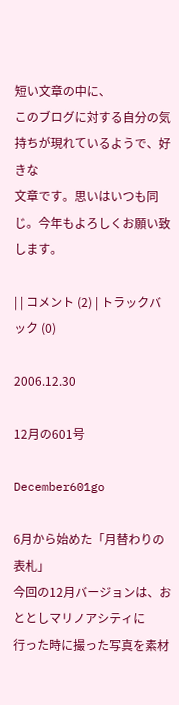短い文章の中に、
このブログに対する自分の気持ちが現れているようで、好きな
文章です。思いはいつも同じ。今年もよろしくお願い致します。

| | コメント (2) | トラックバック (0)

2006.12.30

12月の601号

December601go

6月から始めた「月替わりの表札」
今回の12月バージョンは、おととしマリノアシティに
行った時に撮った写真を素材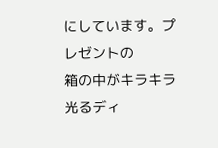にしています。プレゼントの
箱の中がキラキラ光るディ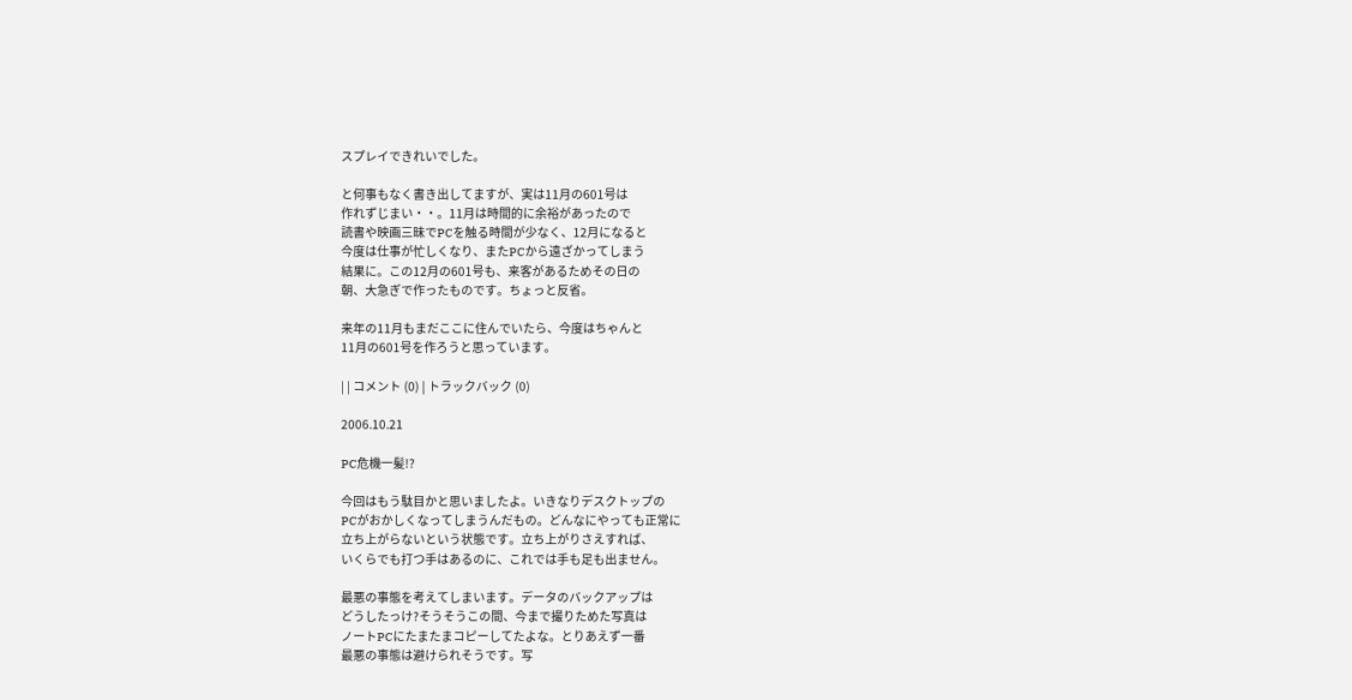スプレイできれいでした。

と何事もなく書き出してますが、実は11月の601号は
作れずじまい・・。11月は時間的に余裕があったので
読書や映画三昧でPCを触る時間が少なく、12月になると
今度は仕事が忙しくなり、またPCから遠ざかってしまう
結果に。この12月の601号も、来客があるためその日の
朝、大急ぎで作ったものです。ちょっと反省。

来年の11月もまだここに住んでいたら、今度はちゃんと
11月の601号を作ろうと思っています。

| | コメント (0) | トラックバック (0)

2006.10.21

PC危機一髪!?

今回はもう駄目かと思いましたよ。いきなりデスクトップの
PCがおかしくなってしまうんだもの。どんなにやっても正常に
立ち上がらないという状態です。立ち上がりさえすれば、
いくらでも打つ手はあるのに、これでは手も足も出ません。

最悪の事態を考えてしまいます。データのバックアップは
どうしたっけ?そうそうこの間、今まで撮りためた写真は
ノートPCにたまたまコピーしてたよな。とりあえず一番
最悪の事態は避けられそうです。写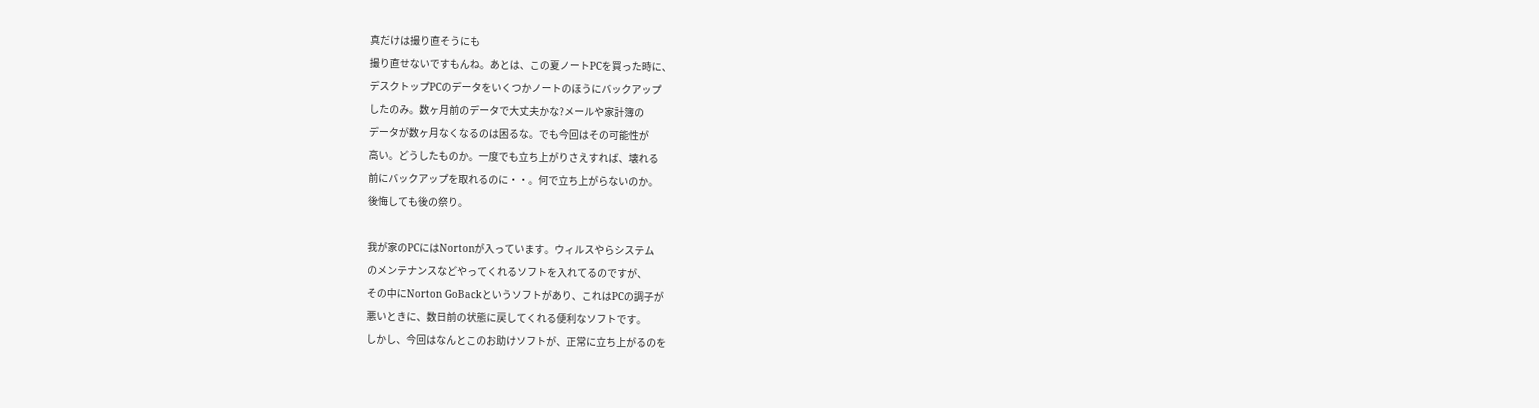真だけは撮り直そうにも
撮り直せないですもんね。あとは、この夏ノートPCを買った時に、
デスクトップPCのデータをいくつかノートのほうにバックアップ
したのみ。数ヶ月前のデータで大丈夫かな?メールや家計簿の
データが数ヶ月なくなるのは困るな。でも今回はその可能性が
高い。どうしたものか。一度でも立ち上がりさえすれば、壊れる
前にバックアップを取れるのに・・。何で立ち上がらないのか。
後悔しても後の祭り。

我が家のPCにはNortonが入っています。ウィルスやらシステム
のメンテナンスなどやってくれるソフトを入れてるのですが、
その中にNorton GoBackというソフトがあり、これはPCの調子が
悪いときに、数日前の状態に戻してくれる便利なソフトです。
しかし、今回はなんとこのお助けソフトが、正常に立ち上がるのを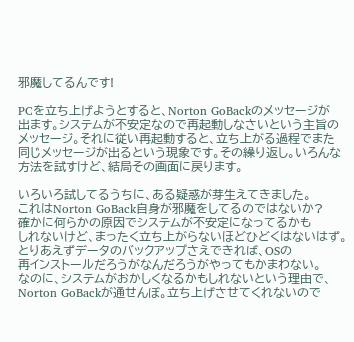邪魔してるんです!

PCを立ち上げようとすると、Norton GoBackのメッセージが
出ます。システムが不安定なので再起動しなさいという主旨の
メッセージ。それに従い再起動すると、立ち上がる過程でまた
同じメッセージが出るという現象です。その繰り返し。いろんな
方法を試すけど、結局その画面に戻ります。

いろいろ試してるうちに、ある疑惑が芽生えてきました。
これはNorton GoBack自身が邪魔をしてるのではないか?
確かに何らかの原因でシステムが不安定になってるかも
しれないけど、まったく立ち上がらないほどひどくはないはず。
とりあえずデータのバックアップさえできれば、OSの
再インストールだろうがなんだろうがやってもかまわない。
なのに、システムがおかしくなるかもしれないという理由で、
Norton GoBackが通せんぼ。立ち上げさせてくれないので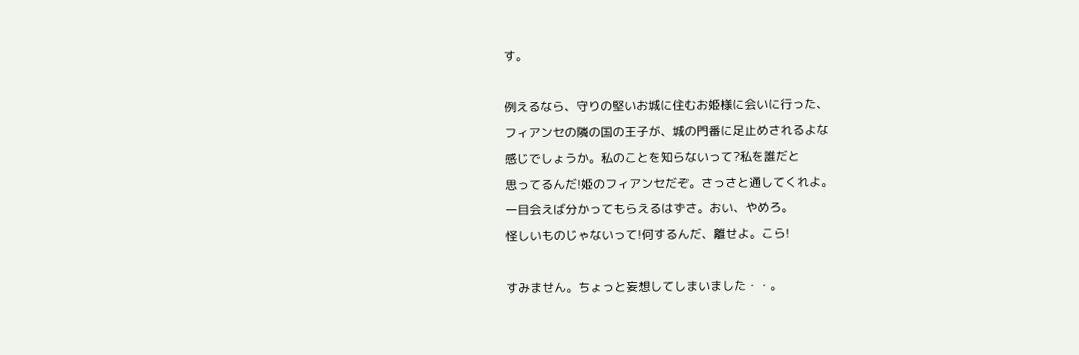す。

例えるなら、守りの堅いお城に住むお姫様に会いに行った、
フィアンセの隣の国の王子が、城の門番に足止めされるよな
感じでしょうか。私のことを知らないって?私を誰だと
思ってるんだ!姫のフィアンセだぞ。さっさと通してくれよ。
一目会えば分かってもらえるはずさ。おい、やめろ。
怪しいものじゃないって!何するんだ、離せよ。こら!

すみません。ちょっと妄想してしまいました・・。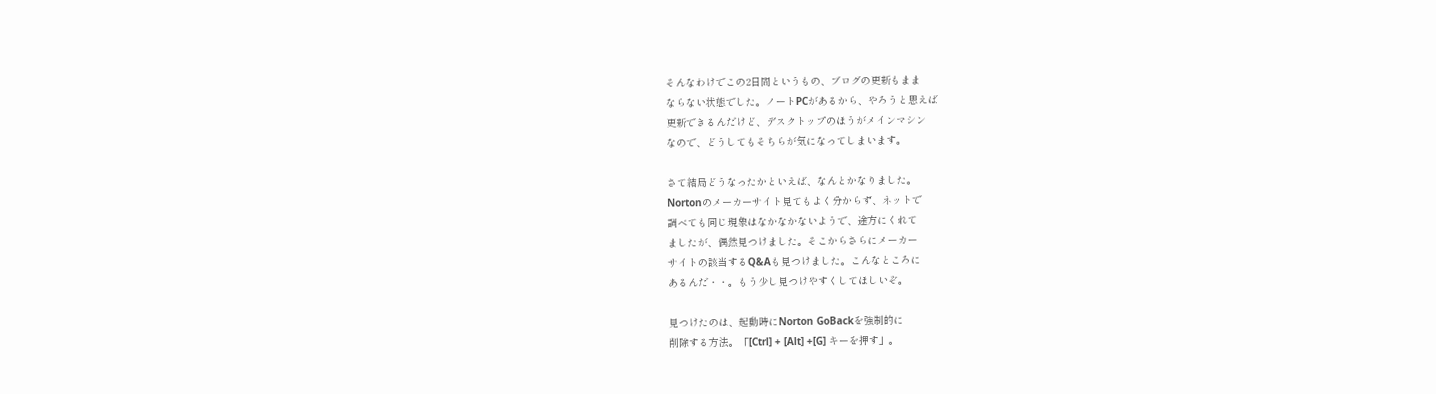そんなわけでこの2日間というもの、ブログの更新もまま
ならない状態でした。ノートPCがあるから、やろうと思えば
更新できるんだけど、デスクトップのほうがメインマシン
なので、どうしてもそちらが気になってしまいます。

さて結局どうなったかといえば、なんとかなりました。
Nortonのメーカーサイト見てもよく分からず、ネットで
調べても同じ現象はなかなかないようで、途方にくれて
ましたが、偶然見つけました。そこからさらにメーカー
サイトの該当するQ&Aも見つけました。こんなところに
あるんだ・・。もう少し見つけやすくしてほしいぞ。

見つけたのは、起動時にNorton GoBackを強制的に
削除する方法。「[Ctrl] + [Alt] +[G] キーを押す」。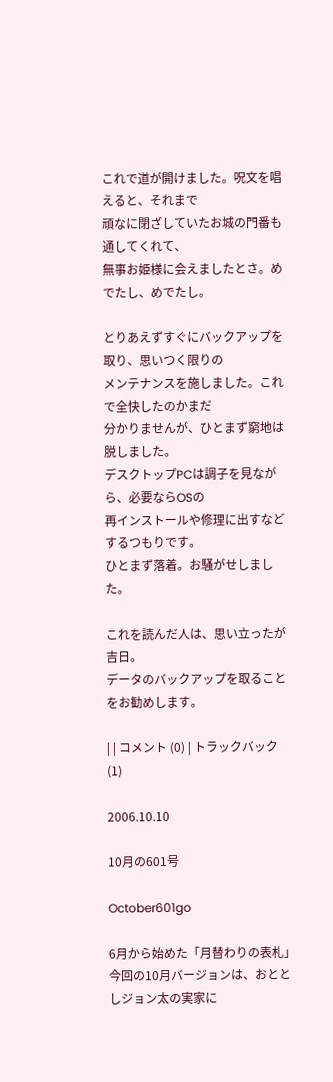これで道が開けました。呪文を唱えると、それまで
頑なに閉ざしていたお城の門番も通してくれて、
無事お姫様に会えましたとさ。めでたし、めでたし。

とりあえずすぐにバックアップを取り、思いつく限りの
メンテナンスを施しました。これで全快したのかまだ
分かりませんが、ひとまず窮地は脱しました。
デスクトップPCは調子を見ながら、必要ならOSの
再インストールや修理に出すなどするつもりです。
ひとまず落着。お騒がせしました。

これを読んだ人は、思い立ったが吉日。
データのバックアップを取ることをお勧めします。

| | コメント (0) | トラックバック (1)

2006.10.10

10月の601号

October601go

6月から始めた「月替わりの表札」
今回の10月バージョンは、おととしジョン太の実家に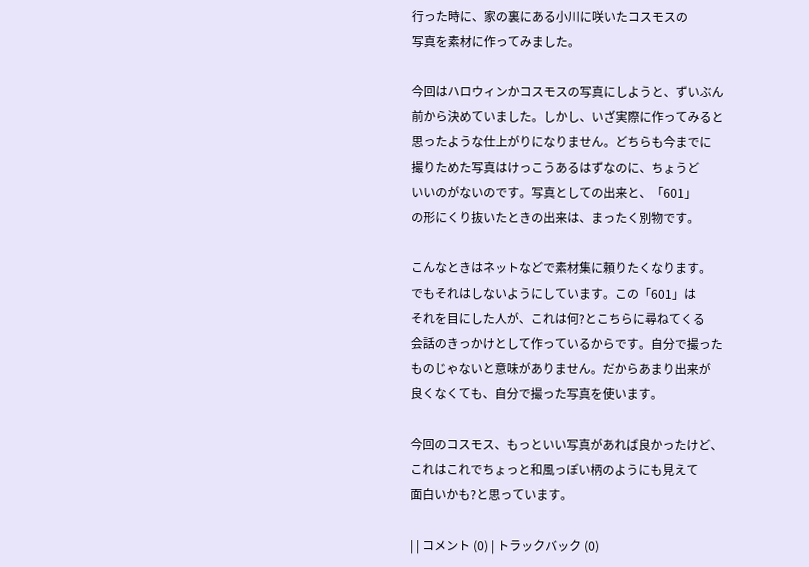行った時に、家の裏にある小川に咲いたコスモスの
写真を素材に作ってみました。

今回はハロウィンかコスモスの写真にしようと、ずいぶん
前から決めていました。しかし、いざ実際に作ってみると
思ったような仕上がりになりません。どちらも今までに
撮りためた写真はけっこうあるはずなのに、ちょうど
いいのがないのです。写真としての出来と、「601」
の形にくり抜いたときの出来は、まったく別物です。

こんなときはネットなどで素材集に頼りたくなります。
でもそれはしないようにしています。この「601」は
それを目にした人が、これは何?とこちらに尋ねてくる
会話のきっかけとして作っているからです。自分で撮った
ものじゃないと意味がありません。だからあまり出来が
良くなくても、自分で撮った写真を使います。

今回のコスモス、もっといい写真があれば良かったけど、
これはこれでちょっと和風っぽい柄のようにも見えて
面白いかも?と思っています。

| | コメント (0) | トラックバック (0)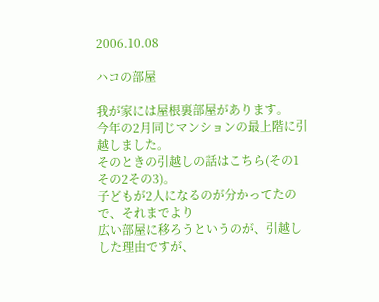2006.10.08

ハコの部屋

我が家には屋根裏部屋があります。
今年の2月同じマンションの最上階に引越しました。
そのときの引越しの話はこちら(その1その2その3)。
子どもが2人になるのが分かってたので、それまでより
広い部屋に移ろうというのが、引越しした理由ですが、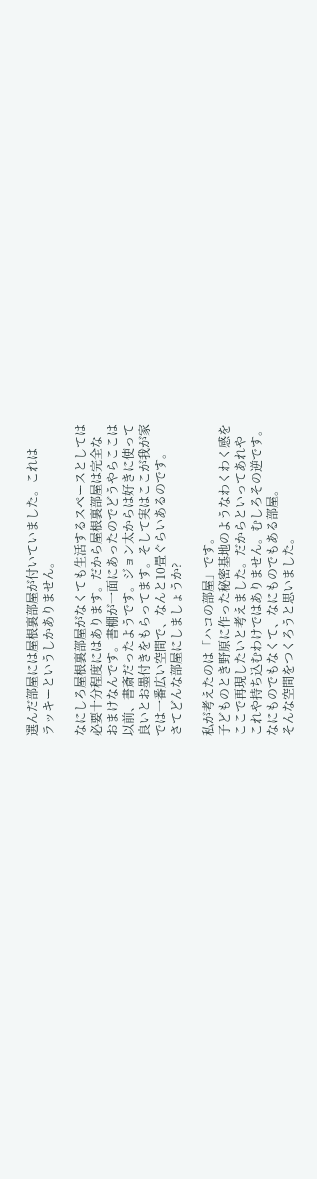選んだ部屋には屋根裏部屋が付いていました。これは
ラッキーというしかありません。

なにしろ屋根裏部屋がなくても生活するスペースとしては
必要十分程度にはあります。だから屋根裏部屋は完全な
おまけなんです。書棚が一面にあったのでどうやらここは
以前、書斎だったようです。ジョン太からは好きに使って
良いとお墨付きをもらってます。そして実はここが我が家
では一番広い空間で、なんと10畳ぐらいあるのです。
さてどんな部屋にしましょうか?

私が考えたのは「ハコの部屋」です。
子どものとき野原に作った秘密基地のようなわくわく感を
ここで再現したいと考えました。だからといってあれや
これや持ち込むわけではありません。むしろその逆です。
なにものでもなくて、なにものでもある部屋。
そんな空間をつくろうと思いました。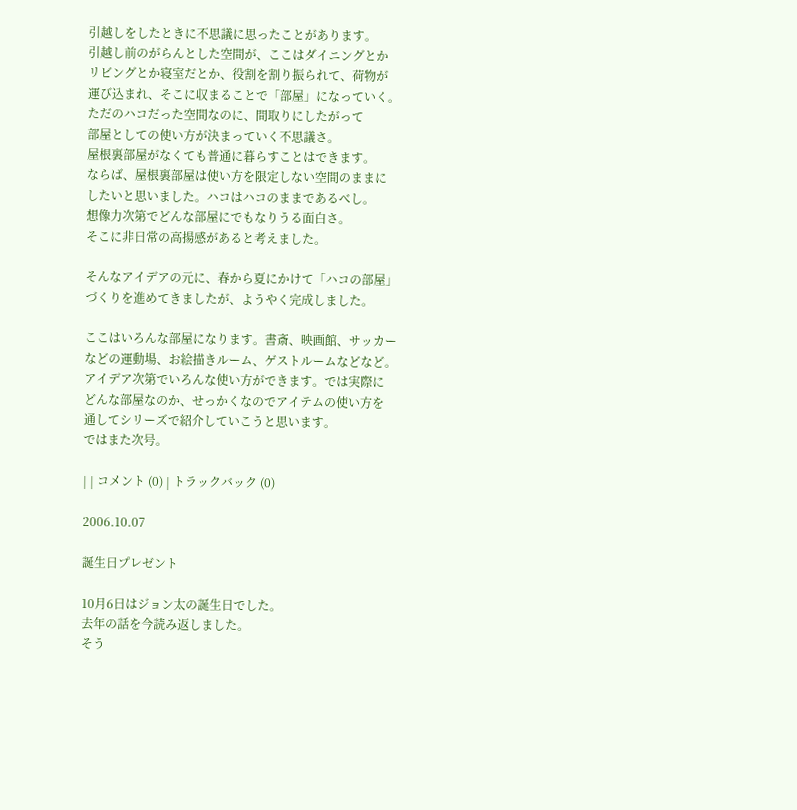引越しをしたときに不思議に思ったことがあります。
引越し前のがらんとした空間が、ここはダイニングとか
リビングとか寝室だとか、役割を割り振られて、荷物が
運び込まれ、そこに収まることで「部屋」になっていく。
ただのハコだった空間なのに、間取りにしたがって
部屋としての使い方が決まっていく不思議さ。
屋根裏部屋がなくても普通に暮らすことはできます。
ならば、屋根裏部屋は使い方を限定しない空間のままに
したいと思いました。ハコはハコのままであるべし。
想像力次第でどんな部屋にでもなりうる面白さ。
そこに非日常の高揚感があると考えました。

そんなアイデアの元に、春から夏にかけて「ハコの部屋」
づくりを進めてきましたが、ようやく完成しました。

ここはいろんな部屋になります。書斎、映画館、サッカー
などの運動場、お絵描きルーム、ゲストルームなどなど。
アイデア次第でいろんな使い方ができます。では実際に
どんな部屋なのか、せっかくなのでアイテムの使い方を
通してシリーズで紹介していこうと思います。
ではまた次号。

| | コメント (0) | トラックバック (0)

2006.10.07

誕生日プレゼント

10月6日はジョン太の誕生日でした。
去年の話を今読み返しました。
そう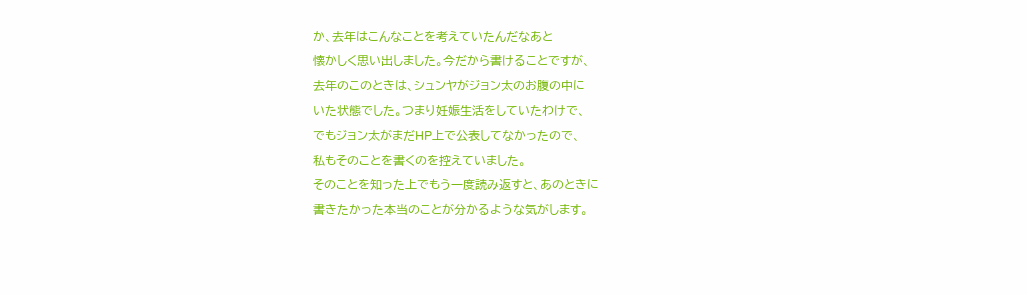か、去年はこんなことを考えていたんだなあと
懐かしく思い出しました。今だから書けることですが、
去年のこのときは、シュンヤがジョン太のお腹の中に
いた状態でした。つまり妊娠生活をしていたわけで、
でもジョン太がまだHP上で公表してなかったので、
私もそのことを書くのを控えていました。
そのことを知った上でもう一度読み返すと、あのときに
書きたかった本当のことが分かるような気がします。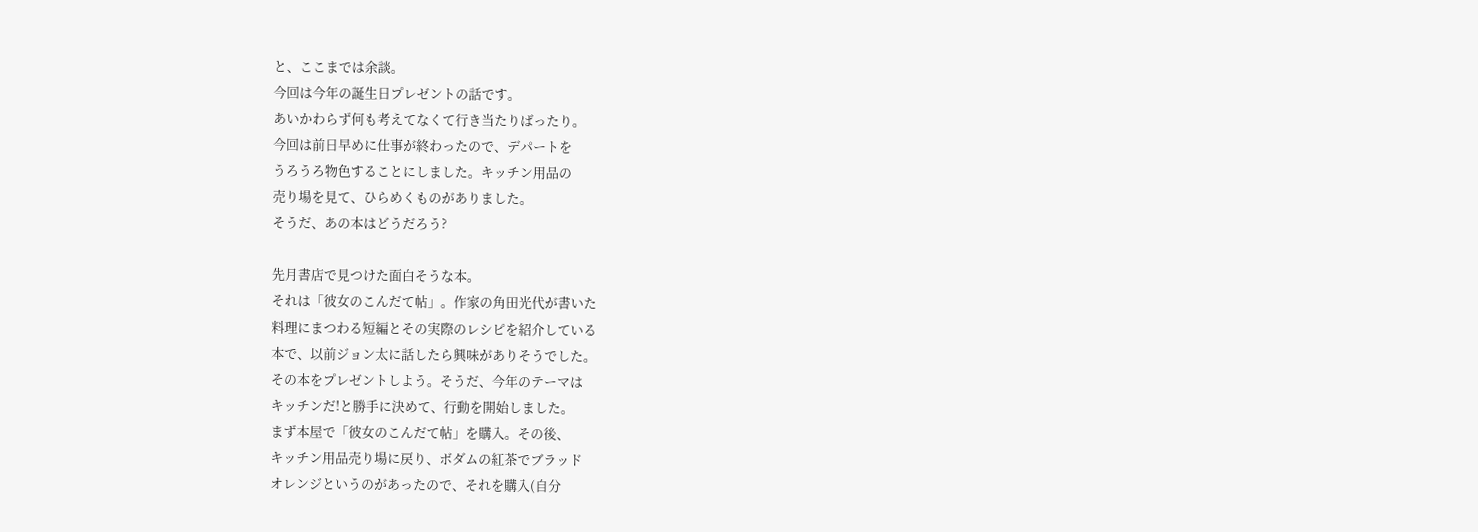と、ここまでは余談。
今回は今年の誕生日プレゼントの話です。
あいかわらず何も考えてなくて行き当たりばったり。
今回は前日早めに仕事が終わったので、デパートを
うろうろ物色することにしました。キッチン用品の
売り場を見て、ひらめくものがありました。
そうだ、あの本はどうだろう?

先月書店で見つけた面白そうな本。
それは「彼女のこんだて帖」。作家の角田光代が書いた
料理にまつわる短編とその実際のレシピを紹介している
本で、以前ジョン太に話したら興味がありそうでした。
その本をプレゼントしよう。そうだ、今年のテーマは
キッチンだ!と勝手に決めて、行動を開始しました。
まず本屋で「彼女のこんだて帖」を購入。その後、
キッチン用品売り場に戻り、ボダムの紅茶でブラッド
オレンジというのがあったので、それを購入(自分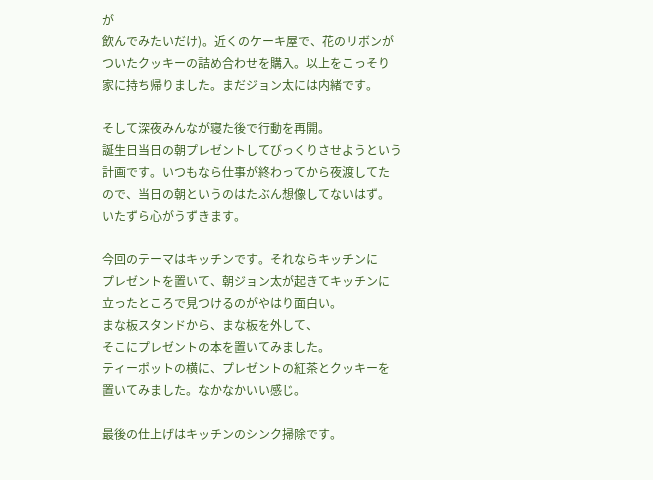が
飲んでみたいだけ)。近くのケーキ屋で、花のリボンが
ついたクッキーの詰め合わせを購入。以上をこっそり
家に持ち帰りました。まだジョン太には内緒です。

そして深夜みんなが寝た後で行動を再開。
誕生日当日の朝プレゼントしてびっくりさせようという
計画です。いつもなら仕事が終わってから夜渡してた
ので、当日の朝というのはたぶん想像してないはず。
いたずら心がうずきます。

今回のテーマはキッチンです。それならキッチンに
プレゼントを置いて、朝ジョン太が起きてキッチンに
立ったところで見つけるのがやはり面白い。
まな板スタンドから、まな板を外して、
そこにプレゼントの本を置いてみました。
ティーポットの横に、プレゼントの紅茶とクッキーを
置いてみました。なかなかいい感じ。

最後の仕上げはキッチンのシンク掃除です。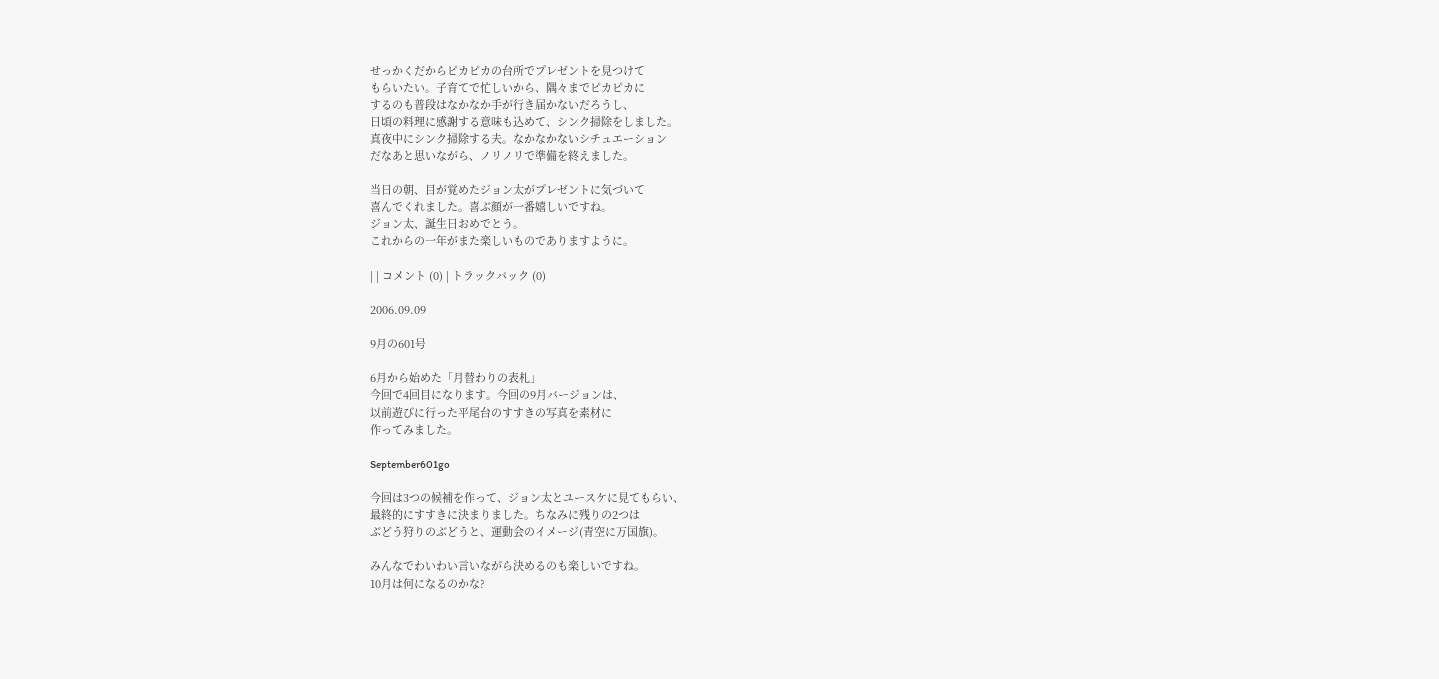せっかくだからピカピカの台所でプレゼントを見つけて
もらいたい。子育てで忙しいから、隅々までピカピカに
するのも普段はなかなか手が行き届かないだろうし、
日頃の料理に感謝する意味も込めて、シンク掃除をしました。
真夜中にシンク掃除する夫。なかなかないシチュエーション
だなあと思いながら、ノリノリで準備を終えました。

当日の朝、目が覚めたジョン太がプレゼントに気づいて
喜んでくれました。喜ぶ顔が一番嬉しいですね。
ジョン太、誕生日おめでとう。
これからの一年がまた楽しいものでありますように。

| | コメント (0) | トラックバック (0)

2006.09.09

9月の601号

6月から始めた「月替わりの表札」
今回で4回目になります。今回の9月バージョンは、
以前遊びに行った平尾台のすすきの写真を素材に
作ってみました。

September601go

今回は3つの候補を作って、ジョン太とユースケに見てもらい、
最終的にすすきに決まりました。ちなみに残りの2つは
ぶどう狩りのぶどうと、運動会のイメージ(青空に万国旗)。

みんなでわいわい言いながら決めるのも楽しいですね。
10月は何になるのかな?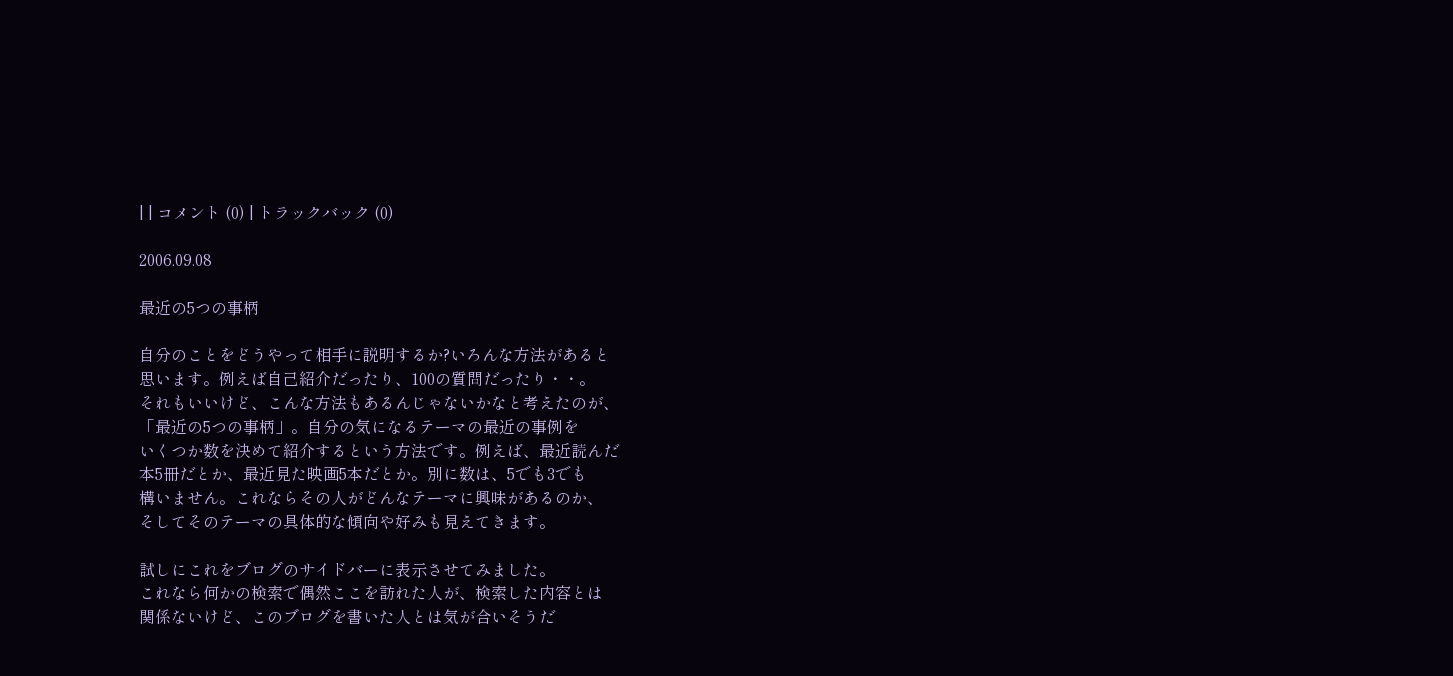| | コメント (0) | トラックバック (0)

2006.09.08

最近の5つの事柄

自分のことをどうやって相手に説明するか?いろんな方法があると
思います。例えば自己紹介だったり、100の質問だったり・・。
それもいいけど、こんな方法もあるんじゃないかなと考えたのが、
「最近の5つの事柄」。自分の気になるテーマの最近の事例を
いくつか数を決めて紹介するという方法です。例えば、最近読んだ
本5冊だとか、最近見た映画5本だとか。別に数は、5でも3でも
構いません。これならその人がどんなテーマに興味があるのか、
そしてそのテーマの具体的な傾向や好みも見えてきます。

試しにこれをブログのサイドバーに表示させてみました。
これなら何かの検索で偶然ここを訪れた人が、検索した内容とは
関係ないけど、このブログを書いた人とは気が合いそうだ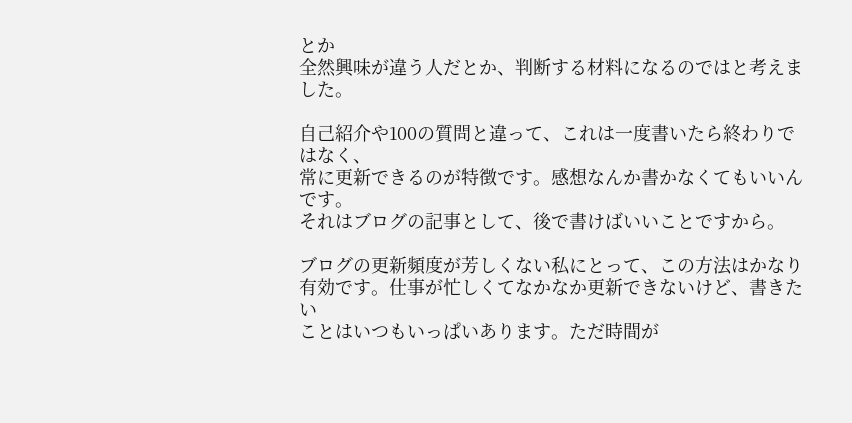とか
全然興味が違う人だとか、判断する材料になるのではと考えました。

自己紹介や100の質問と違って、これは一度書いたら終わりではなく、
常に更新できるのが特徴です。感想なんか書かなくてもいいんです。
それはブログの記事として、後で書けばいいことですから。

ブログの更新頻度が芳しくない私にとって、この方法はかなり
有効です。仕事が忙しくてなかなか更新できないけど、書きたい
ことはいつもいっぱいあります。ただ時間が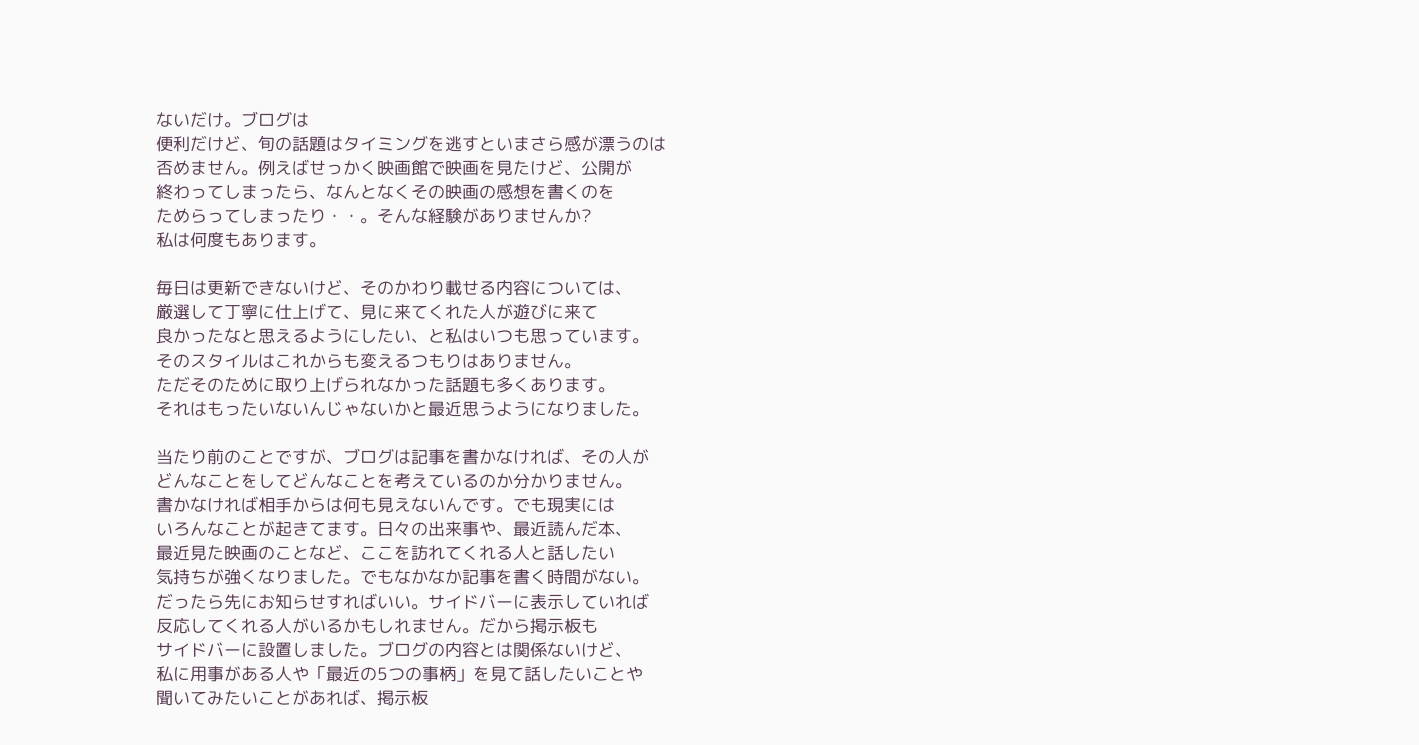ないだけ。ブログは
便利だけど、旬の話題はタイミングを逃すといまさら感が漂うのは
否めません。例えばせっかく映画館で映画を見たけど、公開が
終わってしまったら、なんとなくその映画の感想を書くのを
ためらってしまったり・・。そんな経験がありませんか?
私は何度もあります。

毎日は更新できないけど、そのかわり載せる内容については、
厳選して丁寧に仕上げて、見に来てくれた人が遊びに来て
良かったなと思えるようにしたい、と私はいつも思っています。
そのスタイルはこれからも変えるつもりはありません。
ただそのために取り上げられなかった話題も多くあります。
それはもったいないんじゃないかと最近思うようになりました。

当たり前のことですが、ブログは記事を書かなければ、その人が
どんなことをしてどんなことを考えているのか分かりません。
書かなければ相手からは何も見えないんです。でも現実には
いろんなことが起きてます。日々の出来事や、最近読んだ本、
最近見た映画のことなど、ここを訪れてくれる人と話したい
気持ちが強くなりました。でもなかなか記事を書く時間がない。
だったら先にお知らせすればいい。サイドバーに表示していれば
反応してくれる人がいるかもしれません。だから掲示板も
サイドバーに設置しました。ブログの内容とは関係ないけど、
私に用事がある人や「最近の5つの事柄」を見て話したいことや
聞いてみたいことがあれば、掲示板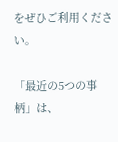をぜひご利用ください。

「最近の5つの事柄」は、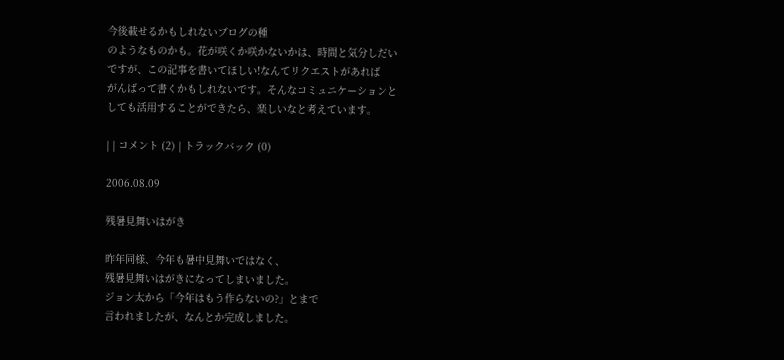今後載せるかもしれないブログの種
のようなものかも。花が咲くか咲かないかは、時間と気分しだい
ですが、この記事を書いてほしい!なんてリクエストがあれば
がんばって書くかもしれないです。そんなコミュニケーションと
しても活用することができたら、楽しいなと考えています。

| | コメント (2) | トラックバック (0)

2006.08.09

残暑見舞いはがき

昨年同様、今年も暑中見舞いではなく、
残暑見舞いはがきになってしまいました。
ジョン太から「今年はもう作らないの?」とまで
言われましたが、なんとか完成しました。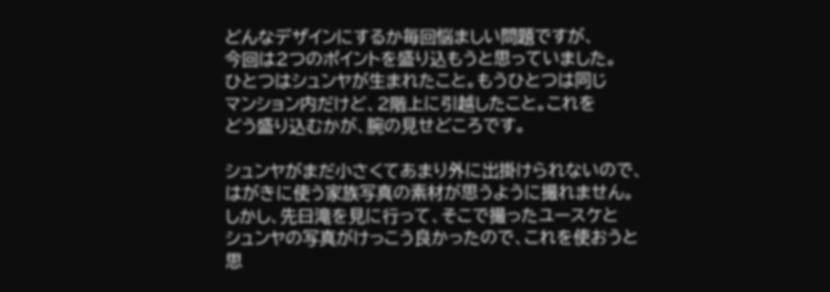どんなデザインにするか毎回悩ましい問題ですが、
今回は2つのポイントを盛り込もうと思っていました。
ひとつはシュンヤが生まれたこと。もうひとつは同じ
マンション内だけど、2階上に引越したこと。これを
どう盛り込むかが、腕の見せどころです。

シュンヤがまだ小さくてあまり外に出掛けられないので、
はがきに使う家族写真の素材が思うように撮れません。
しかし、先日滝を見に行って、そこで撮ったユースケと
シュンヤの写真がけっこう良かったので、これを使おうと
思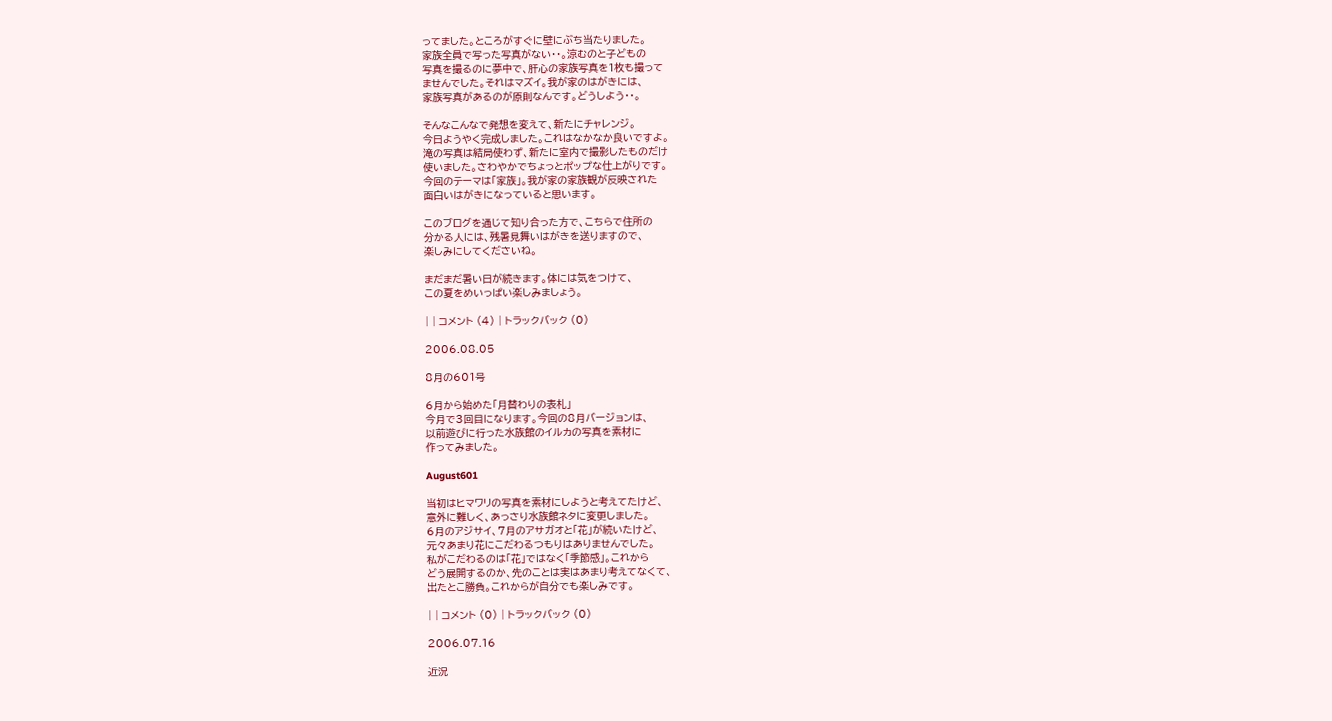ってました。ところがすぐに壁にぶち当たりました。
家族全員で写った写真がない・・。涼むのと子どもの
写真を撮るのに夢中で、肝心の家族写真を1枚も撮って
ませんでした。それはマズイ。我が家のはがきには、
家族写真があるのが原則なんです。どうしよう・・。

そんなこんなで発想を変えて、新たにチャレンジ。
今日ようやく完成しました。これはなかなか良いですよ。
滝の写真は結局使わず、新たに室内で撮影したものだけ
使いました。さわやかでちょっとポップな仕上がりです。
今回のテーマは「家族」。我が家の家族観が反映された
面白いはがきになっていると思います。

このブログを通じて知り合った方で、こちらで住所の
分かる人には、残暑見舞いはがきを送りますので、
楽しみにしてくださいね。

まだまだ暑い日が続きます。体には気をつけて、
この夏をめいっぱい楽しみましょう。

| | コメント (4) | トラックバック (0)

2006.08.05

8月の601号

6月から始めた「月替わりの表札」
今月で3回目になります。今回の8月バージョンは、
以前遊びに行った水族館のイルカの写真を素材に
作ってみました。

August601

当初はヒマワリの写真を素材にしようと考えてたけど、
意外に難しく、あっさり水族館ネタに変更しました。
6月のアジサイ、7月のアサガオと「花」が続いたけど、
元々あまり花にこだわるつもりはありませんでした。
私がこだわるのは「花」ではなく「季節感」。これから
どう展開するのか、先のことは実はあまり考えてなくて、
出たとこ勝負。これからが自分でも楽しみです。

| | コメント (0) | トラックバック (0)

2006.07.16

近況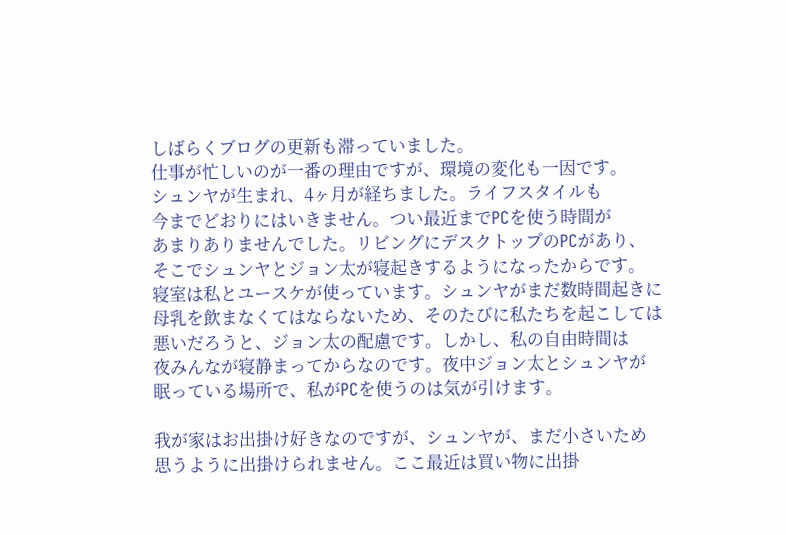しばらくブログの更新も滞っていました。
仕事が忙しいのが一番の理由ですが、環境の変化も一因です。
シュンヤが生まれ、4ヶ月が経ちました。ライフスタイルも
今までどおりにはいきません。つい最近までPCを使う時間が
あまりありませんでした。リビングにデスクトップのPCがあり、
そこでシュンヤとジョン太が寝起きするようになったからです。
寝室は私とユースケが使っています。シュンヤがまだ数時間起きに
母乳を飲まなくてはならないため、そのたびに私たちを起こしては
悪いだろうと、ジョン太の配慮です。しかし、私の自由時間は
夜みんなが寝静まってからなのです。夜中ジョン太とシュンヤが
眠っている場所で、私がPCを使うのは気が引けます。

我が家はお出掛け好きなのですが、シュンヤが、まだ小さいため
思うように出掛けられません。ここ最近は買い物に出掛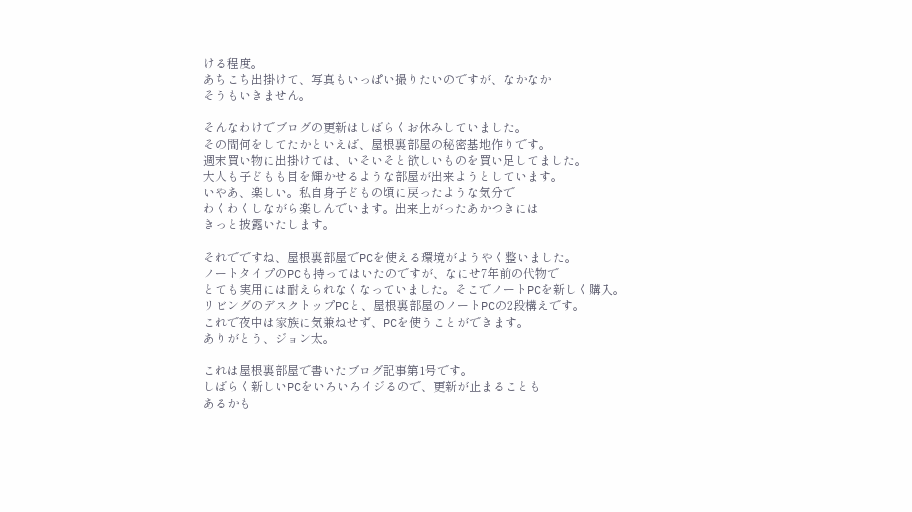ける程度。
あちこち出掛けて、写真もいっぱい撮りたいのですが、なかなか
そうもいきません。

そんなわけでブログの更新はしばらくお休みしていました。
その間何をしてたかといえば、屋根裏部屋の秘密基地作りです。
週末買い物に出掛けては、いそいそと欲しいものを買い足してました。
大人も子どもも目を輝かせるような部屋が出来ようとしています。
いやあ、楽しい。私自身子どもの頃に戻ったような気分で
わくわくしながら楽しんでいます。出来上がったあかつきには
きっと披露いたします。

それでですね、屋根裏部屋でPCを使える環境がようやく整いました。
ノートタイプのPCも持ってはいたのですが、なにせ7年前の代物で
とても実用には耐えられなくなっていました。そこでノートPCを新しく購入。
リビングのデスクトップPCと、屋根裏部屋のノートPCの2段構えです。
これで夜中は家族に気兼ねせず、PCを使うことができます。
ありがとう、ジョン太。

これは屋根裏部屋で書いたブログ記事第1号です。
しばらく新しいPCをいろいろイジるので、更新が止まることも
あるかも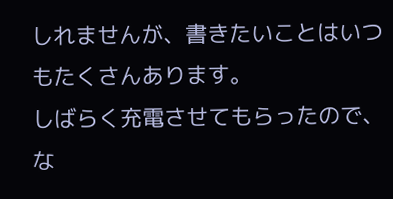しれませんが、書きたいことはいつもたくさんあります。
しばらく充電させてもらったので、な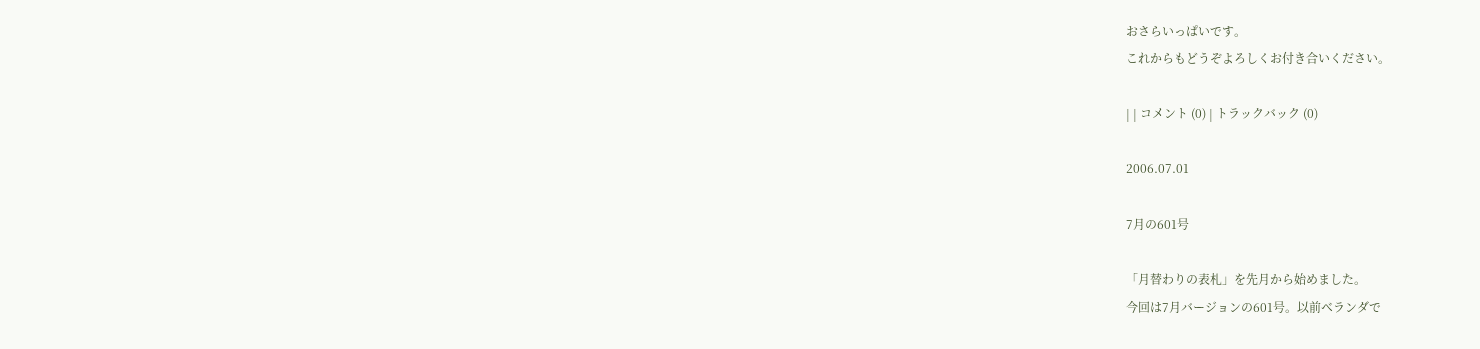おさらいっぱいです。
これからもどうぞよろしくお付き合いください。

| | コメント (0) | トラックバック (0)

2006.07.01

7月の601号

「月替わりの表札」を先月から始めました。
今回は7月バージョンの601号。以前ベランダで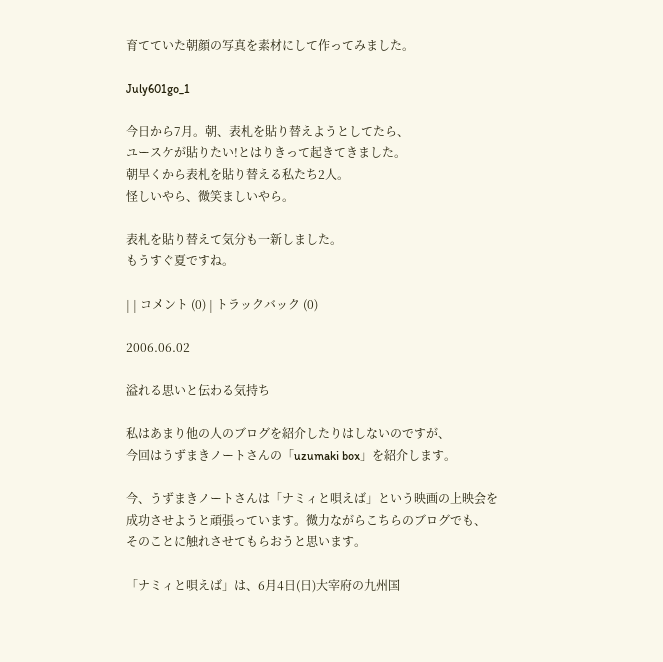育てていた朝顔の写真を素材にして作ってみました。

July601go_1

今日から7月。朝、表札を貼り替えようとしてたら、
ユースケが貼りたい!とはりきって起きてきました。
朝早くから表札を貼り替える私たち2人。
怪しいやら、微笑ましいやら。

表札を貼り替えて気分も一新しました。
もうすぐ夏ですね。

| | コメント (0) | トラックバック (0)

2006.06.02

溢れる思いと伝わる気持ち

私はあまり他の人のブログを紹介したりはしないのですが、
今回はうずまきノートさんの「uzumaki box」を紹介します。

今、うずまきノートさんは「ナミィと唄えば」という映画の上映会を
成功させようと頑張っています。微力ながらこちらのブログでも、
そのことに触れさせてもらおうと思います。

「ナミィと唄えば」は、6月4日(日)大宰府の九州国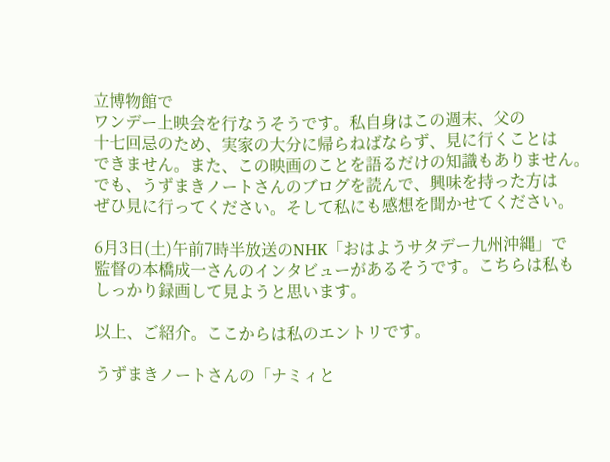立博物館で
ワンデー上映会を行なうそうです。私自身はこの週末、父の
十七回忌のため、実家の大分に帰らねばならず、見に行くことは
できません。また、この映画のことを語るだけの知識もありません。
でも、うずまきノートさんのブログを読んで、興味を持った方は
ぜひ見に行ってください。そして私にも感想を聞かせてください。

6月3日(土)午前7時半放送のNHK「おはようサタデー九州沖縄」で
監督の本橋成一さんのインタビューがあるそうです。こちらは私も
しっかり録画して見ようと思います。

以上、ご紹介。ここからは私のエントリです。

うずまきノートさんの「ナミィと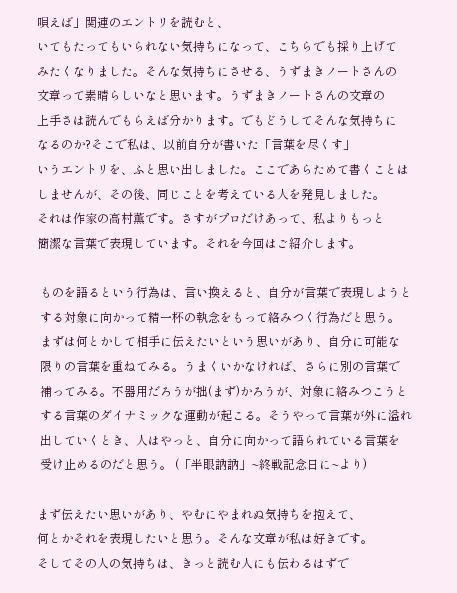唄えば」関連のエントリを読むと、
いてもたってもいられない気持ちになって、こちらでも採り上げて
みたくなりました。そんな気持ちにさせる、うずまきノートさんの
文章って素晴らしいなと思います。うずまきノートさんの文章の
上手さは読んでもらえば分かります。でもどうしてそんな気持ちに
なるのか?そこで私は、以前自分が書いた「言葉を尽くす」
いうエントリを、ふと思い出しました。ここであらためて書くことは
しませんが、その後、同じことを考えている人を発見しました。
それは作家の高村薫です。さすがプロだけあって、私よりもっと
簡潔な言葉で表現しています。それを今回はご紹介します。

 ものを語るという行為は、言い換えると、自分が言葉で表現しようと
 する対象に向かって精一杯の執念をもって絡みつく行為だと思う。
 まずは何とかして相手に伝えたいという思いがあり、自分に可能な
 限りの言葉を重ねてみる。うまくいかなければ、さらに別の言葉で
 補ってみる。不器用だろうが拙(まず)かろうが、対象に絡みつこうと
 する言葉のダイナミックな運動が起こる。そうやって言葉が外に溢れ
 出していくとき、人はやっと、自分に向かって語られている言葉を
 受け止めるのだと思う。 (「半眼訥訥」~終戦記念日に~より)

まず伝えたい思いがあり、やむにやまれぬ気持ちを抱えて、
何とかそれを表現したいと思う。そんな文章が私は好きです。
そしてその人の気持ちは、きっと読む人にも伝わるはずで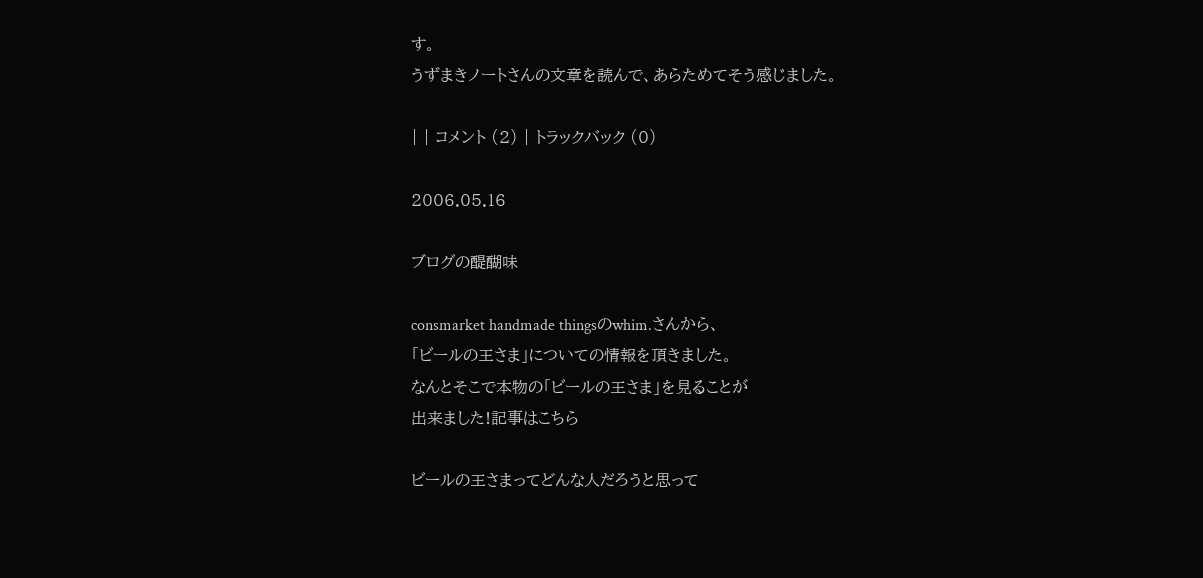す。
うずまきノートさんの文章を読んで、あらためてそう感じました。

| | コメント (2) | トラックバック (0)

2006.05.16

ブログの醍醐味

consmarket handmade thingsのwhim.さんから、
「ビールの王さま」についての情報を頂きました。
なんとそこで本物の「ビールの王さま」を見ることが
出来ました!記事はこちら

ビールの王さまってどんな人だろうと思って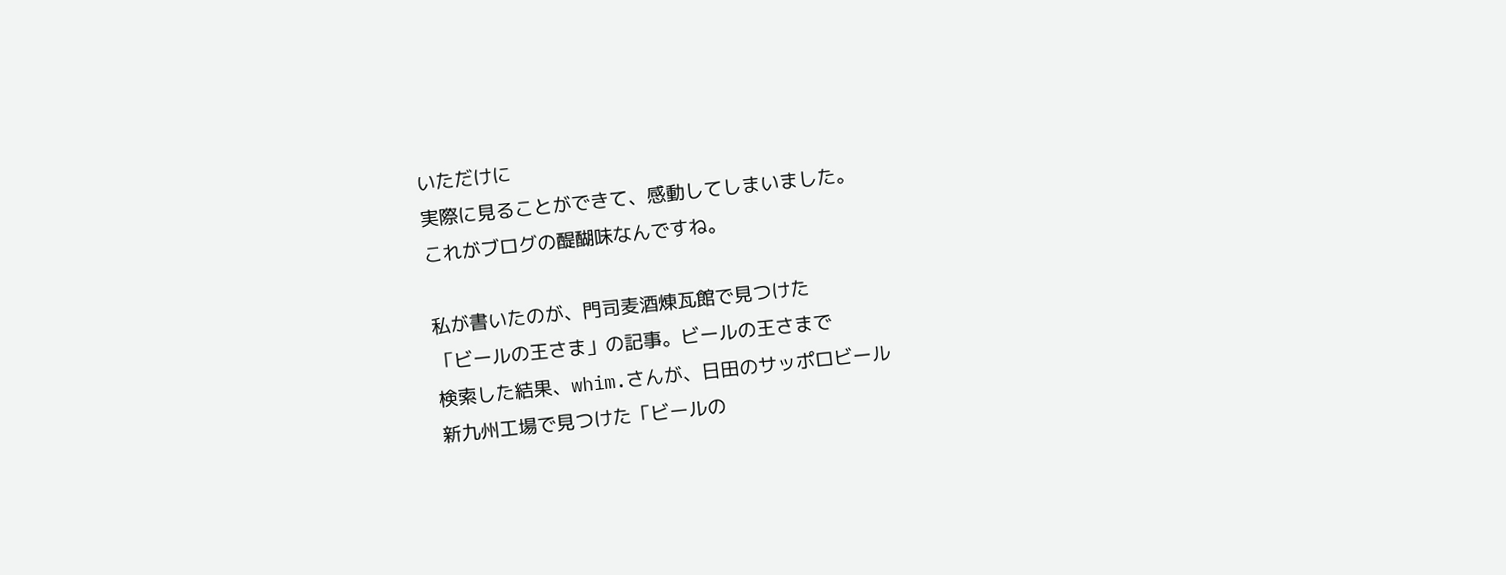いただけに
実際に見ることができて、感動してしまいました。
これがブログの醍醐味なんですね。

私が書いたのが、門司麦酒煉瓦館で見つけた
「ビールの王さま」の記事。ビールの王さまで
検索した結果、whim.さんが、日田のサッポロビール
新九州工場で見つけた「ビールの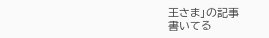王さま」の記事
書いてる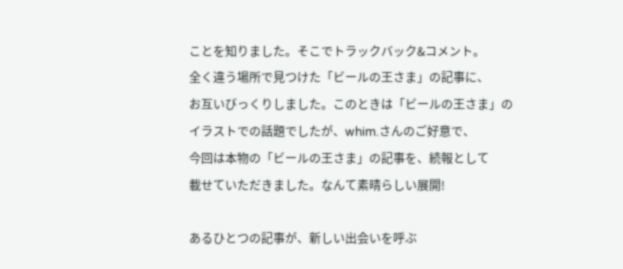ことを知りました。そこでトラックバック&コメント。
全く違う場所で見つけた「ビールの王さま」の記事に、
お互いびっくりしました。このときは「ビールの王さま」の
イラストでの話題でしたが、whim.さんのご好意で、
今回は本物の「ビールの王さま」の記事を、続報として
載せていただきました。なんて素晴らしい展開!

あるひとつの記事が、新しい出会いを呼ぶ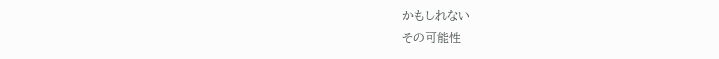かもしれない
その可能性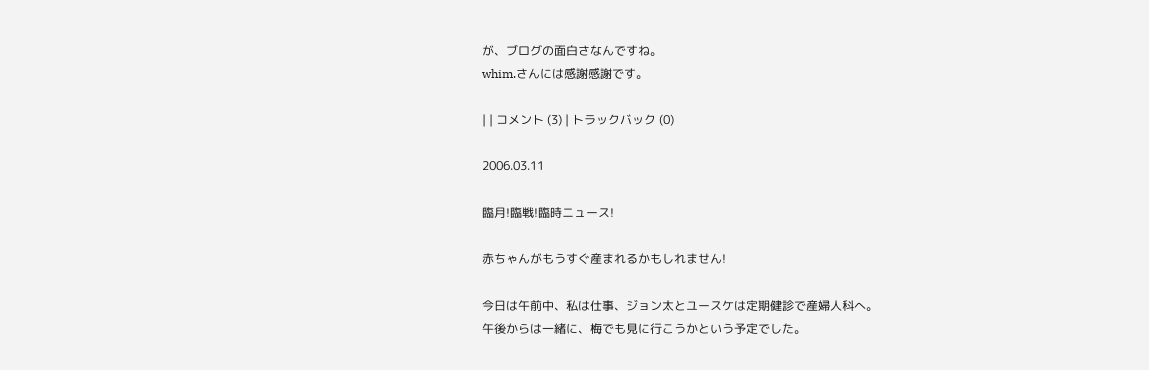が、ブログの面白さなんですね。
whim.さんには感謝感謝です。

| | コメント (3) | トラックバック (0)

2006.03.11

臨月!臨戦!臨時ニュース!

赤ちゃんがもうすぐ産まれるかもしれません!

今日は午前中、私は仕事、ジョン太とユースケは定期健診で産婦人科へ。
午後からは一緒に、梅でも見に行こうかという予定でした。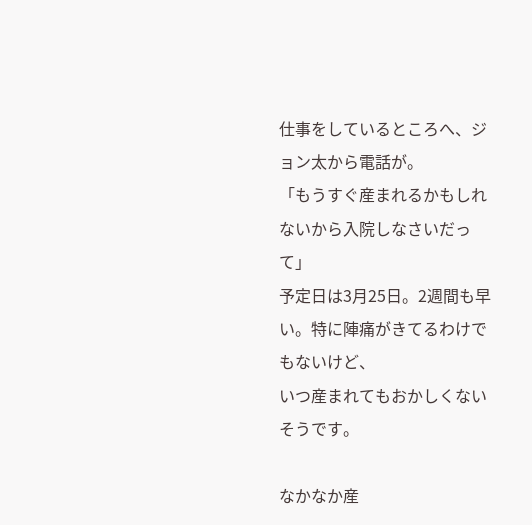仕事をしているところへ、ジョン太から電話が。
「もうすぐ産まれるかもしれないから入院しなさいだって」
予定日は3月25日。2週間も早い。特に陣痛がきてるわけでもないけど、
いつ産まれてもおかしくないそうです。

なかなか産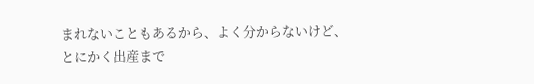まれないこともあるから、よく分からないけど、
とにかく出産まで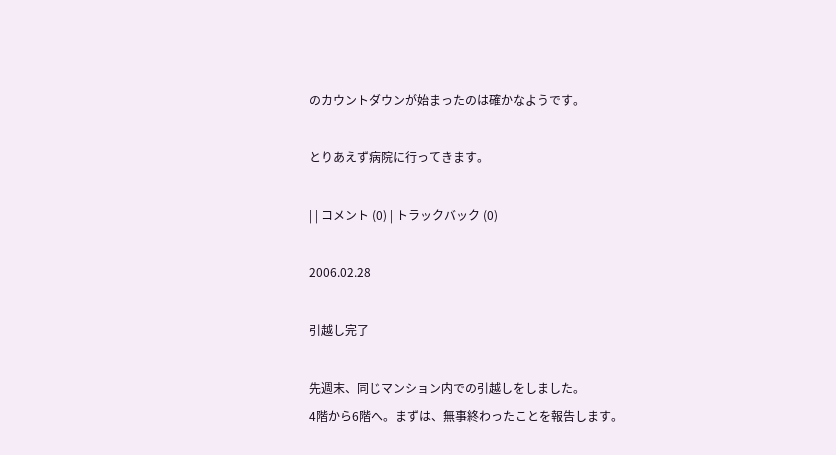のカウントダウンが始まったのは確かなようです。

とりあえず病院に行ってきます。

| | コメント (0) | トラックバック (0)

2006.02.28

引越し完了

先週末、同じマンション内での引越しをしました。
4階から6階へ。まずは、無事終わったことを報告します。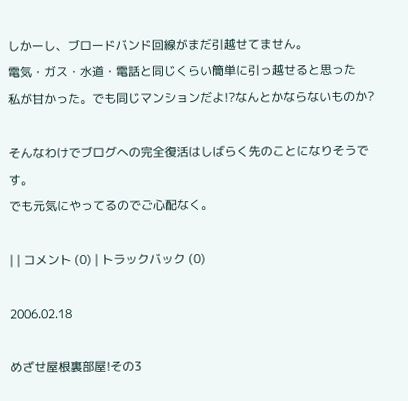しかーし、ブロードバンド回線がまだ引越せてません。
電気・ガス・水道・電話と同じくらい簡単に引っ越せると思った
私が甘かった。でも同じマンションだよ!?なんとかならないものか?

そんなわけでブログへの完全復活はしばらく先のことになりそうです。
でも元気にやってるのでご心配なく。

| | コメント (0) | トラックバック (0)

2006.02.18

めざせ屋根裏部屋!その3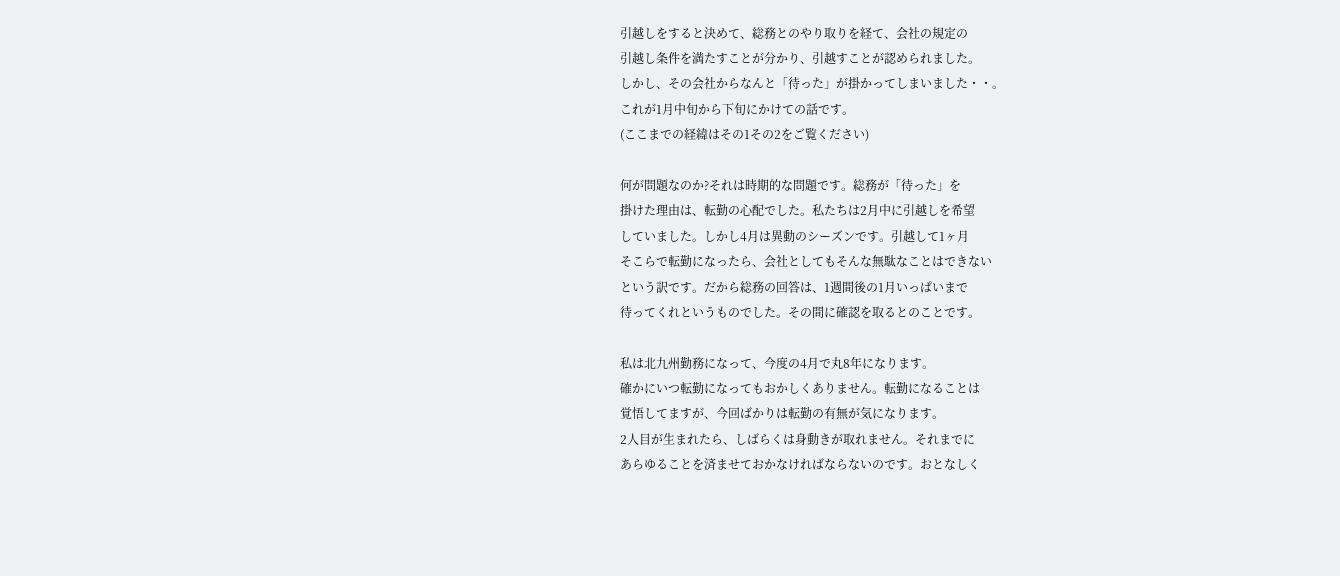引越しをすると決めて、総務とのやり取りを経て、会社の規定の
引越し条件を満たすことが分かり、引越すことが認められました。
しかし、その会社からなんと「待った」が掛かってしまいました・・。
これが1月中旬から下旬にかけての話です。
(ここまでの経緯はその1その2をご覧ください)

何が問題なのか?それは時期的な問題です。総務が「待った」を
掛けた理由は、転勤の心配でした。私たちは2月中に引越しを希望
していました。しかし4月は異動のシーズンです。引越して1ヶ月
そこらで転勤になったら、会社としてもそんな無駄なことはできない
という訳です。だから総務の回答は、1週間後の1月いっぱいまで
待ってくれというものでした。その間に確認を取るとのことです。

私は北九州勤務になって、今度の4月で丸8年になります。
確かにいつ転勤になってもおかしくありません。転勤になることは
覚悟してますが、今回ばかりは転勤の有無が気になります。
2人目が生まれたら、しばらくは身動きが取れません。それまでに
あらゆることを済ませておかなければならないのです。おとなしく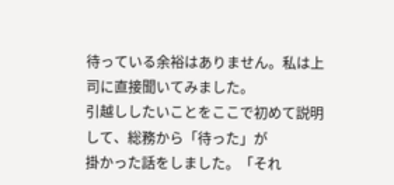待っている余裕はありません。私は上司に直接聞いてみました。
引越ししたいことをここで初めて説明して、総務から「待った」が
掛かった話をしました。「それ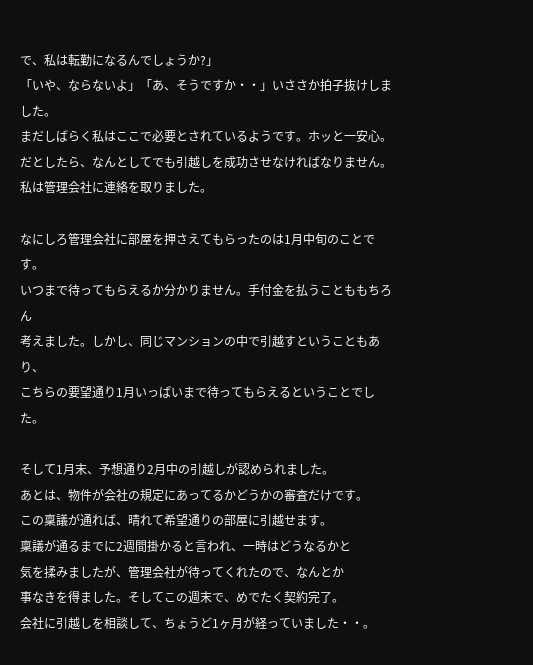で、私は転勤になるんでしょうか?」
「いや、ならないよ」「あ、そうですか・・」いささか拍子抜けしました。
まだしばらく私はここで必要とされているようです。ホッと一安心。
だとしたら、なんとしてでも引越しを成功させなければなりません。
私は管理会社に連絡を取りました。

なにしろ管理会社に部屋を押さえてもらったのは1月中旬のことです。
いつまで待ってもらえるか分かりません。手付金を払うことももちろん
考えました。しかし、同じマンションの中で引越すということもあり、
こちらの要望通り1月いっぱいまで待ってもらえるということでした。

そして1月末、予想通り2月中の引越しが認められました。
あとは、物件が会社の規定にあってるかどうかの審査だけです。
この稟議が通れば、晴れて希望通りの部屋に引越せます。
稟議が通るまでに2週間掛かると言われ、一時はどうなるかと
気を揉みましたが、管理会社が待ってくれたので、なんとか
事なきを得ました。そしてこの週末で、めでたく契約完了。
会社に引越しを相談して、ちょうど1ヶ月が経っていました・・。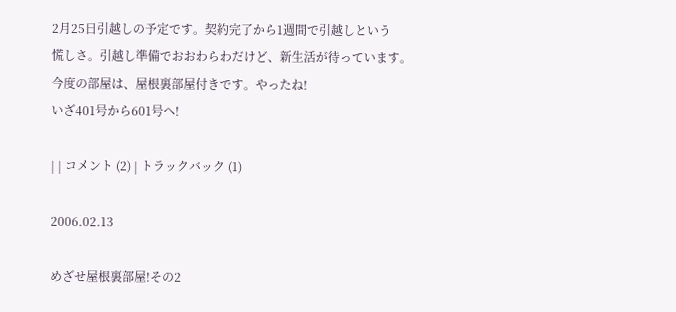2月25日引越しの予定です。契約完了から1週間で引越しという
慌しさ。引越し準備でおおわらわだけど、新生活が待っています。
今度の部屋は、屋根裏部屋付きです。やったね!
いざ401号から601号へ!

| | コメント (2) | トラックバック (1)

2006.02.13

めざせ屋根裏部屋!その2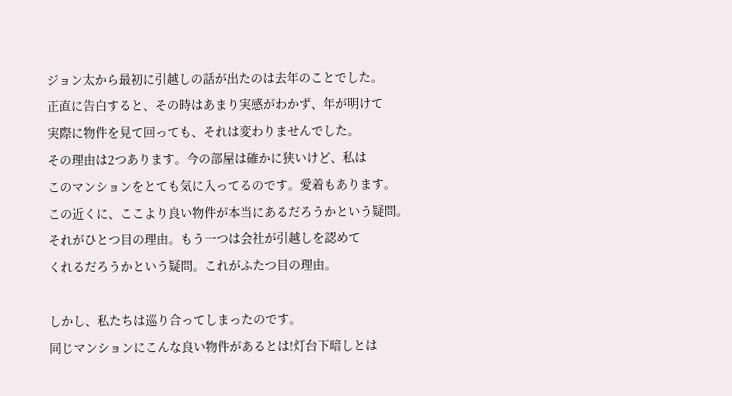ジョン太から最初に引越しの話が出たのは去年のことでした。
正直に告白すると、その時はあまり実感がわかず、年が明けて
実際に物件を見て回っても、それは変わりませんでした。
その理由は2つあります。今の部屋は確かに狭いけど、私は
このマンションをとても気に入ってるのです。愛着もあります。
この近くに、ここより良い物件が本当にあるだろうかという疑問。
それがひとつ目の理由。もう一つは会社が引越しを認めて
くれるだろうかという疑問。これがふたつ目の理由。

しかし、私たちは巡り合ってしまったのです。
同じマンションにこんな良い物件があるとは!灯台下暗しとは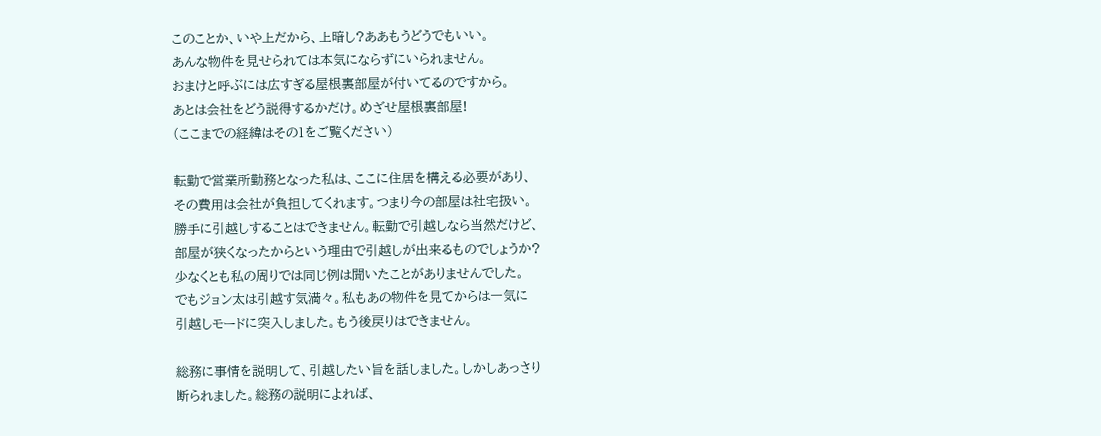このことか、いや上だから、上暗し?ああもうどうでもいい。
あんな物件を見せられては本気にならずにいられません。
おまけと呼ぶには広すぎる屋根裏部屋が付いてるのですから。
あとは会社をどう説得するかだけ。めざせ屋根裏部屋!
(ここまでの経緯はその1をご覧ください)

転勤で営業所勤務となった私は、ここに住居を構える必要があり、
その費用は会社が負担してくれます。つまり今の部屋は社宅扱い。
勝手に引越しすることはできません。転勤で引越しなら当然だけど、
部屋が狭くなったからという理由で引越しが出来るものでしょうか?
少なくとも私の周りでは同じ例は聞いたことがありませんでした。
でもジョン太は引越す気満々。私もあの物件を見てからは一気に
引越しモードに突入しました。もう後戻りはできません。

総務に事情を説明して、引越したい旨を話しました。しかしあっさり
断られました。総務の説明によれば、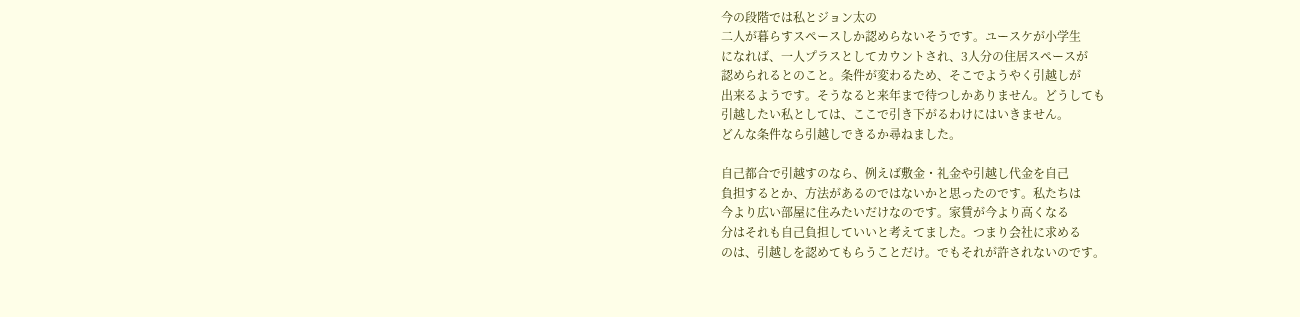今の段階では私とジョン太の
二人が暮らすスペースしか認めらないそうです。ユースケが小学生
になれば、一人プラスとしてカウントされ、3人分の住居スペースが
認められるとのこと。条件が変わるため、そこでようやく引越しが
出来るようです。そうなると来年まで待つしかありません。どうしても
引越したい私としては、ここで引き下がるわけにはいきません。
どんな条件なら引越しできるか尋ねました。

自己都合で引越すのなら、例えば敷金・礼金や引越し代金を自己
負担するとか、方法があるのではないかと思ったのです。私たちは
今より広い部屋に住みたいだけなのです。家賃が今より高くなる
分はそれも自己負担していいと考えてました。つまり会社に求める
のは、引越しを認めてもらうことだけ。でもそれが許されないのです。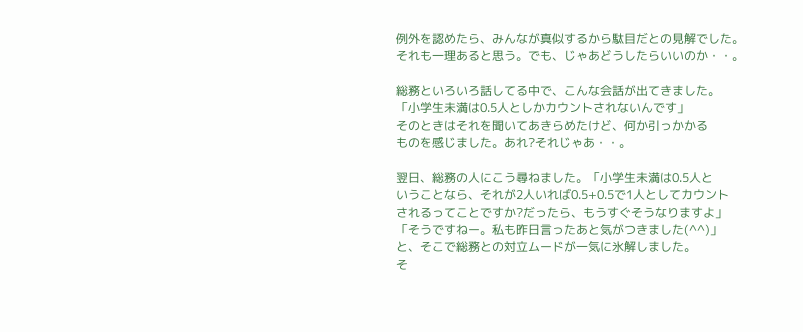例外を認めたら、みんなが真似するから駄目だとの見解でした。
それも一理あると思う。でも、じゃあどうしたらいいのか・・。

総務といろいろ話してる中で、こんな会話が出てきました。
「小学生未満は0.5人としかカウントされないんです」
そのときはそれを聞いてあきらめたけど、何か引っかかる
ものを感じました。あれ?それじゃあ・・。

翌日、総務の人にこう尋ねました。「小学生未満は0.5人と
いうことなら、それが2人いれば0.5+0.5で1人としてカウント
されるってことですか?だったら、もうすぐそうなりますよ」
「そうですねー。私も昨日言ったあと気がつきました(^^)」
と、そこで総務との対立ムードが一気に氷解しました。
そ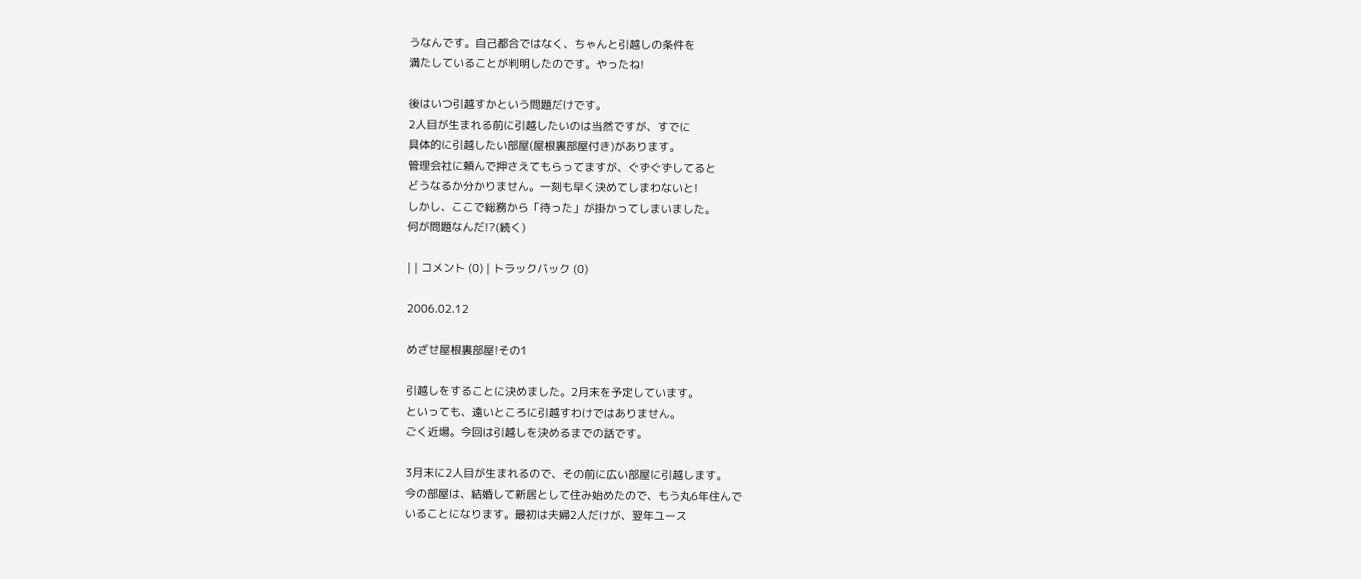うなんです。自己都合ではなく、ちゃんと引越しの条件を
満たしていることが判明したのです。やったね!

後はいつ引越すかという問題だけです。
2人目が生まれる前に引越したいのは当然ですが、すでに
具体的に引越したい部屋(屋根裏部屋付き)があります。
管理会社に頼んで押さえてもらってますが、ぐずぐずしてると
どうなるか分かりません。一刻も早く決めてしまわないと!
しかし、ここで総務から「待った」が掛かってしまいました。
何が問題なんだ!?(続く)

| | コメント (0) | トラックバック (0)

2006.02.12

めざせ屋根裏部屋!その1

引越しをすることに決めました。2月末を予定しています。
といっても、遠いところに引越すわけではありません。
ごく近場。今回は引越しを決めるまでの話です。

3月末に2人目が生まれるので、その前に広い部屋に引越します。
今の部屋は、結婚して新居として住み始めたので、もう丸6年住んで
いることになります。最初は夫婦2人だけが、翌年ユース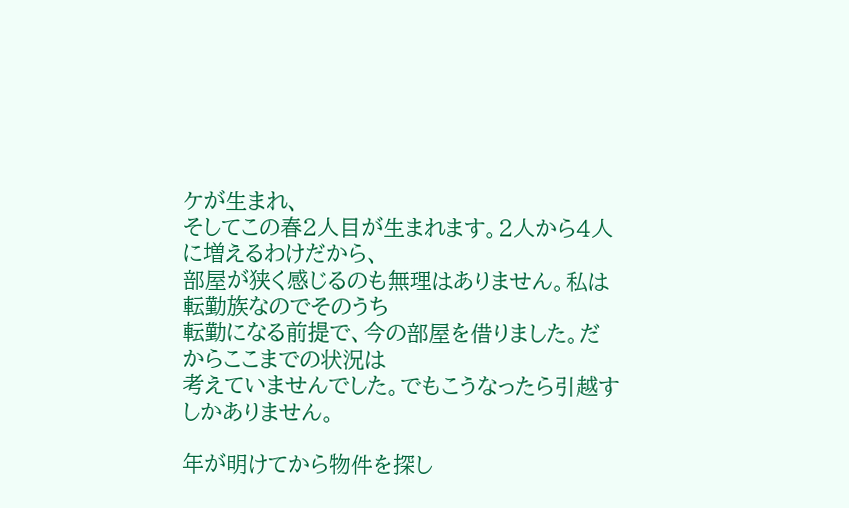ケが生まれ、
そしてこの春2人目が生まれます。2人から4人に増えるわけだから、
部屋が狭く感じるのも無理はありません。私は転勤族なのでそのうち
転勤になる前提で、今の部屋を借りました。だからここまでの状況は
考えていませんでした。でもこうなったら引越すしかありません。

年が明けてから物件を探し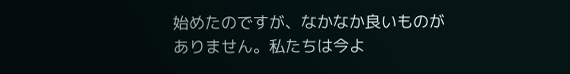始めたのですが、なかなか良いものが
ありません。私たちは今よ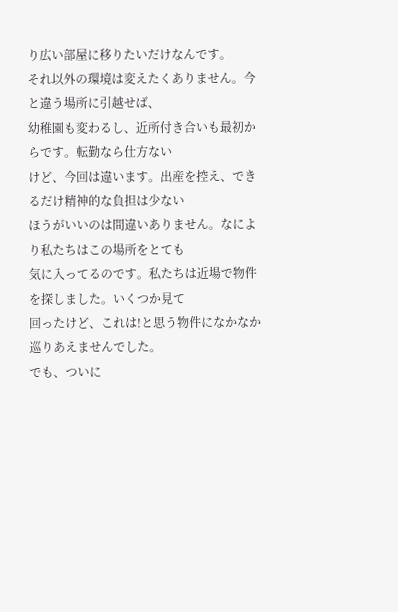り広い部屋に移りたいだけなんです。
それ以外の環境は変えたくありません。今と違う場所に引越せば、
幼稚園も変わるし、近所付き合いも最初からです。転勤なら仕方ない
けど、今回は違います。出産を控え、できるだけ精神的な負担は少ない
ほうがいいのは間違いありません。なにより私たちはこの場所をとても
気に入ってるのです。私たちは近場で物件を探しました。いくつか見て
回ったけど、これは!と思う物件になかなか巡りあえませんでした。
でも、ついに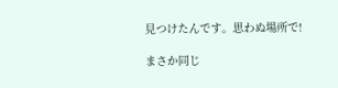見つけたんです。思わぬ場所で!

まさか同じ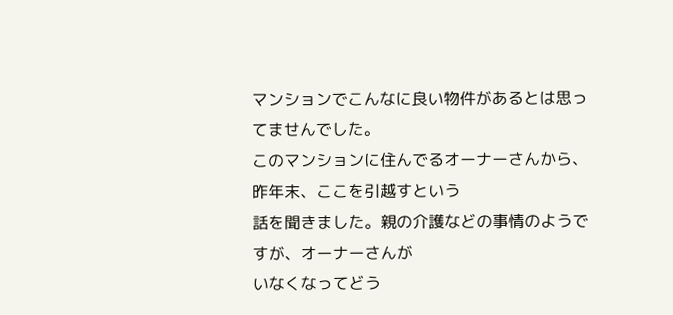マンションでこんなに良い物件があるとは思ってませんでした。
このマンションに住んでるオーナーさんから、昨年末、ここを引越すという
話を聞きました。親の介護などの事情のようですが、オーナーさんが
いなくなってどう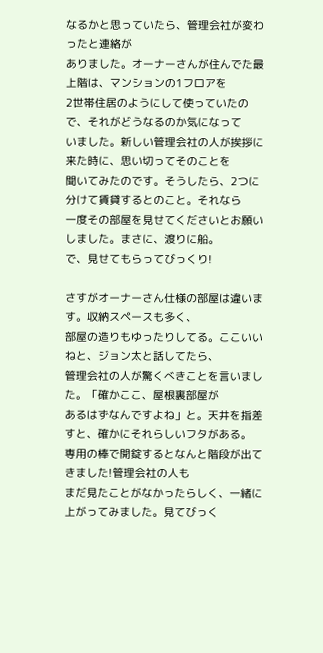なるかと思っていたら、管理会社が変わったと連絡が
ありました。オーナーさんが住んでた最上階は、マンションの1フロアを
2世帯住居のようにして使っていたので、それがどうなるのか気になって
いました。新しい管理会社の人が挨拶に来た時に、思い切ってそのことを
聞いてみたのです。そうしたら、2つに分けて賃貸するとのこと。それなら
一度その部屋を見せてくださいとお願いしました。まさに、渡りに船。
で、見せてもらってびっくり!

さすがオーナーさん仕様の部屋は違います。収納スペースも多く、
部屋の造りもゆったりしてる。ここいいねと、ジョン太と話してたら、
管理会社の人が驚くべきことを言いました。「確かここ、屋根裏部屋が
あるはずなんですよね」と。天井を指差すと、確かにそれらしいフタがある。
専用の棒で開錠するとなんと階段が出てきました!管理会社の人も
まだ見たことがなかったらしく、一緒に上がってみました。見てびっく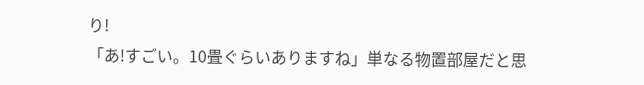り!
「あ!すごい。10畳ぐらいありますね」単なる物置部屋だと思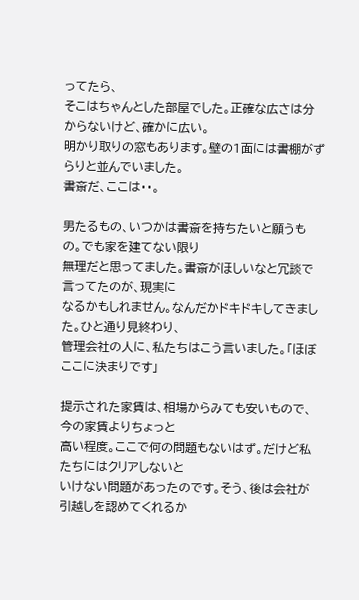ってたら、
そこはちゃんとした部屋でした。正確な広さは分からないけど、確かに広い。
明かり取りの窓もあります。壁の1面には書棚がずらりと並んでいました。
書斎だ、ここは・・。

男たるもの、いつかは書斎を持ちたいと願うもの。でも家を建てない限り
無理だと思ってました。書斎がほしいなと冗談で言ってたのが、現実に
なるかもしれません。なんだかドキドキしてきました。ひと通り見終わり、
管理会社の人に、私たちはこう言いました。「ほぼここに決まりです」

提示された家賃は、相場からみても安いもので、今の家賃よりちょっと
高い程度。ここで何の問題もないはず。だけど私たちにはクリアしないと
いけない問題があったのです。そう、後は会社が引越しを認めてくれるか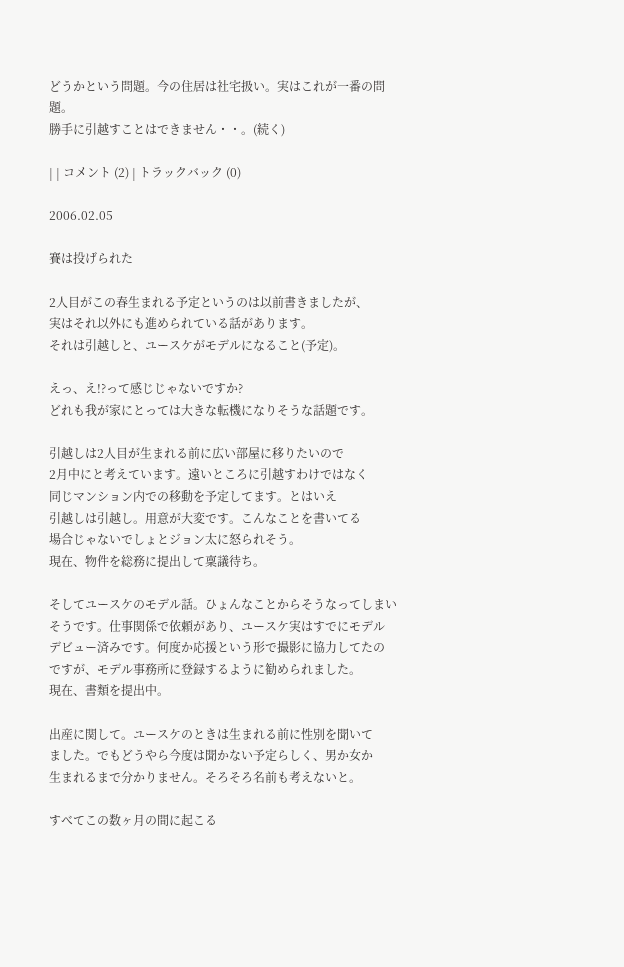どうかという問題。今の住居は社宅扱い。実はこれが一番の問題。
勝手に引越すことはできません・・。(続く)

| | コメント (2) | トラックバック (0)

2006.02.05

賽は投げられた

2人目がこの春生まれる予定というのは以前書きましたが、
実はそれ以外にも進められている話があります。
それは引越しと、ユースケがモデルになること(予定)。

えっ、え!?って感じじゃないですか?
どれも我が家にとっては大きな転機になりそうな話題です。

引越しは2人目が生まれる前に広い部屋に移りたいので
2月中にと考えています。遠いところに引越すわけではなく
同じマンション内での移動を予定してます。とはいえ
引越しは引越し。用意が大変です。こんなことを書いてる
場合じゃないでしょとジョン太に怒られそう。
現在、物件を総務に提出して稟議待ち。

そしてユースケのモデル話。ひょんなことからそうなってしまい
そうです。仕事関係で依頼があり、ユースケ実はすでにモデル
デビュー済みです。何度か応援という形で撮影に協力してたの
ですが、モデル事務所に登録するように勧められました。
現在、書類を提出中。

出産に関して。ユースケのときは生まれる前に性別を聞いて
ました。でもどうやら今度は聞かない予定らしく、男か女か
生まれるまで分かりません。そろそろ名前も考えないと。

すべてこの数ヶ月の間に起こる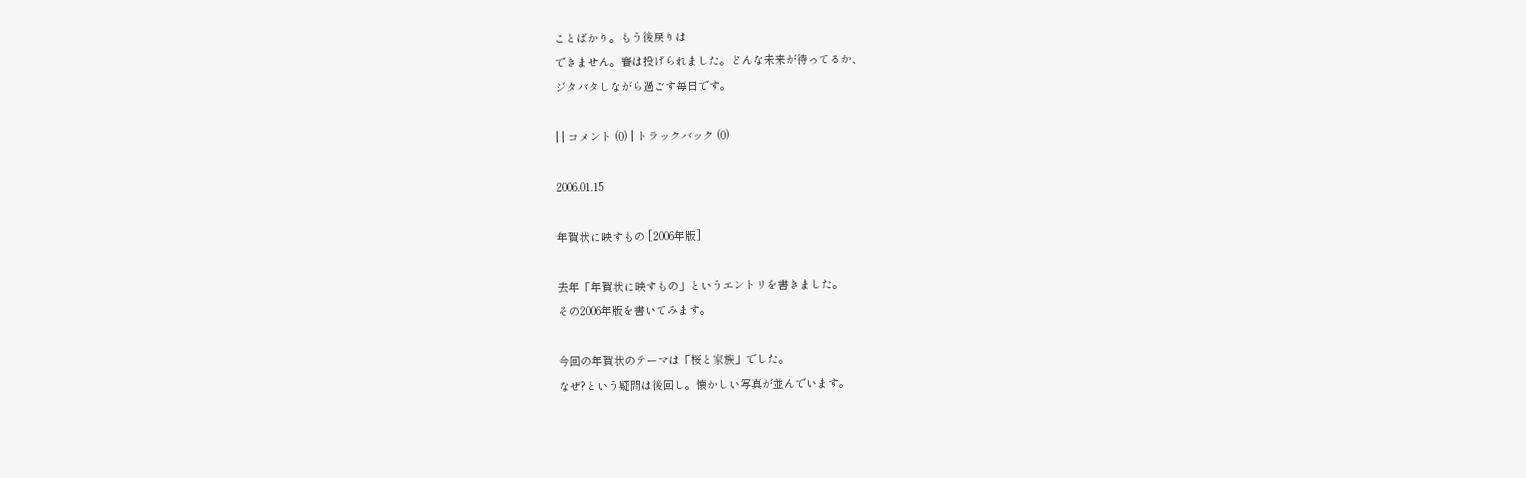ことばかり。もう後戻りは
できません。賽は投げられました。どんな未来が待ってるか、
ジタバタしながら過ごす毎日です。

| | コメント (0) | トラックバック (0)

2006.01.15

年賀状に映すもの [2006年版]

去年「年賀状に映すもの」というエントリを書きました。
その2006年版を書いてみます。

今回の年賀状のテーマは「桜と家族」でした。
なぜ?という疑問は後回し。懐かしい写真が並んでいます。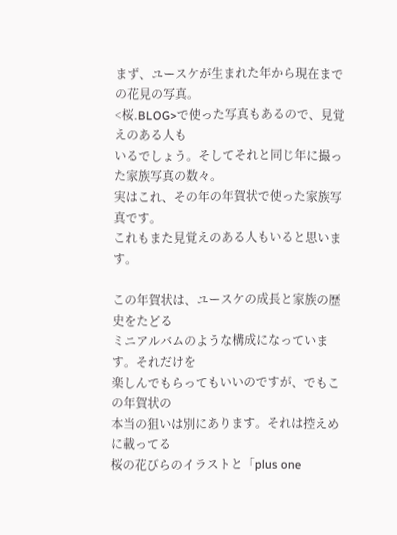まず、ユースケが生まれた年から現在までの花見の写真。
<桜.BLOG>で使った写真もあるので、見覚えのある人も
いるでしょう。そしてそれと同じ年に撮った家族写真の数々。
実はこれ、その年の年賀状で使った家族写真です。
これもまた見覚えのある人もいると思います。

この年賀状は、ユースケの成長と家族の歴史をたどる
ミニアルバムのような構成になっています。それだけを
楽しんでもらってもいいのですが、でもこの年賀状の
本当の狙いは別にあります。それは控えめに載ってる
桜の花びらのイラストと「plus one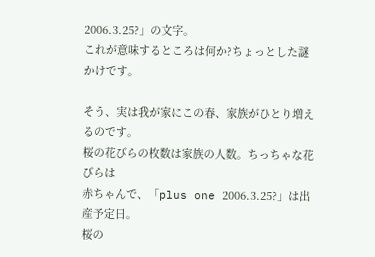2006.3.25?」の文字。
これが意味するところは何か?ちょっとした謎かけです。

そう、実は我が家にこの春、家族がひとり増えるのです。
桜の花びらの枚数は家族の人数。ちっちゃな花びらは
赤ちゃんで、「plus one 2006.3.25?」は出産予定日。
桜の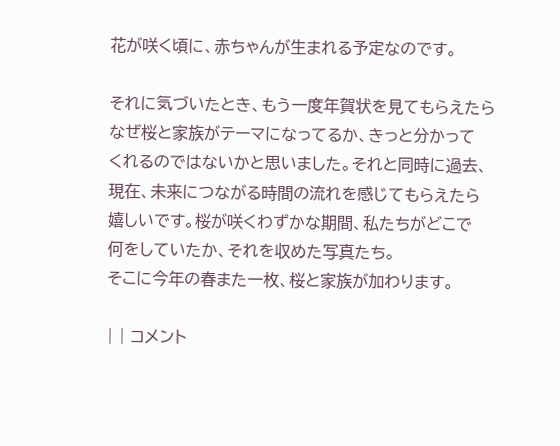花が咲く頃に、赤ちゃんが生まれる予定なのです。

それに気づいたとき、もう一度年賀状を見てもらえたら
なぜ桜と家族がテーマになってるか、きっと分かって
くれるのではないかと思いました。それと同時に過去、
現在、未来につながる時間の流れを感じてもらえたら
嬉しいです。桜が咲くわずかな期間、私たちがどこで
何をしていたか、それを収めた写真たち。
そこに今年の春また一枚、桜と家族が加わります。

| | コメント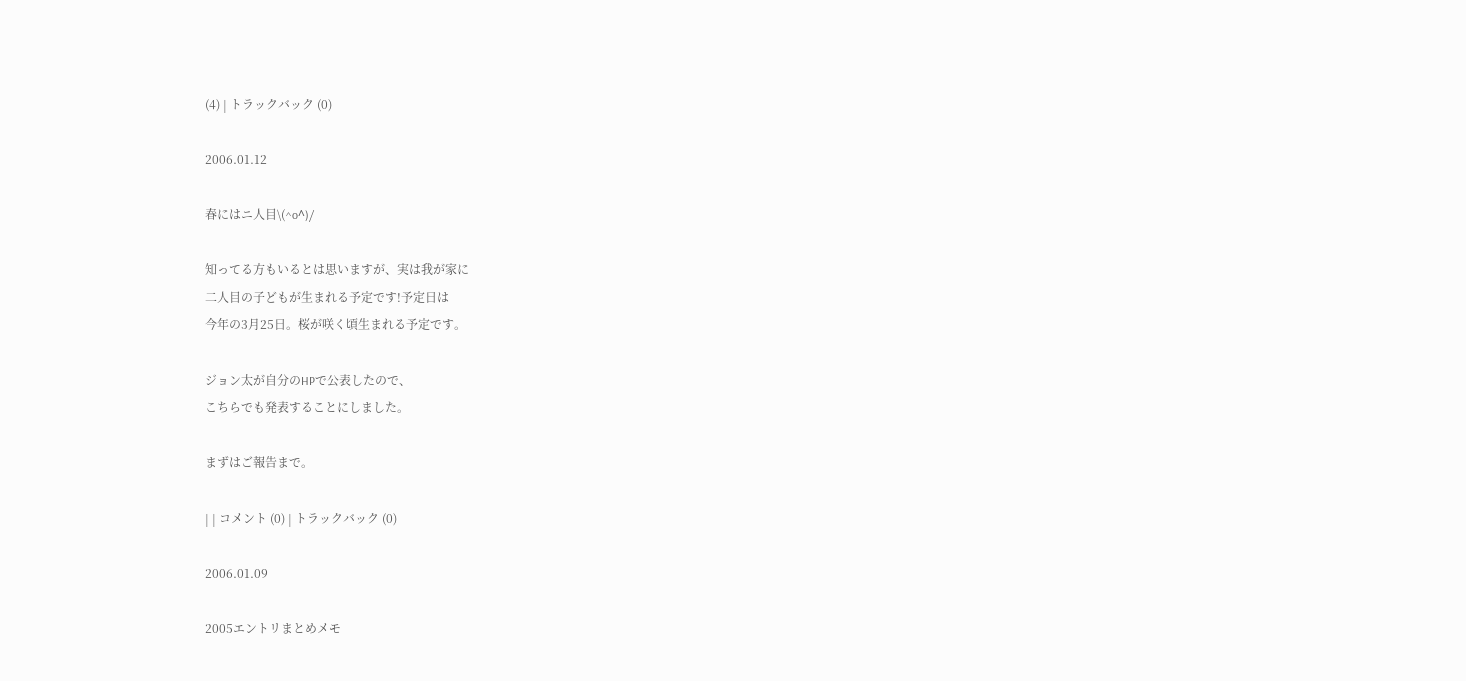(4) | トラックバック (0)

2006.01.12

春にはニ人目\(^o^)/

知ってる方もいるとは思いますが、実は我が家に
二人目の子どもが生まれる予定です!予定日は
今年の3月25日。桜が咲く頃生まれる予定です。

ジョン太が自分のHPで公表したので、
こちらでも発表することにしました。

まずはご報告まで。

| | コメント (0) | トラックバック (0)

2006.01.09

2005エントリまとめメモ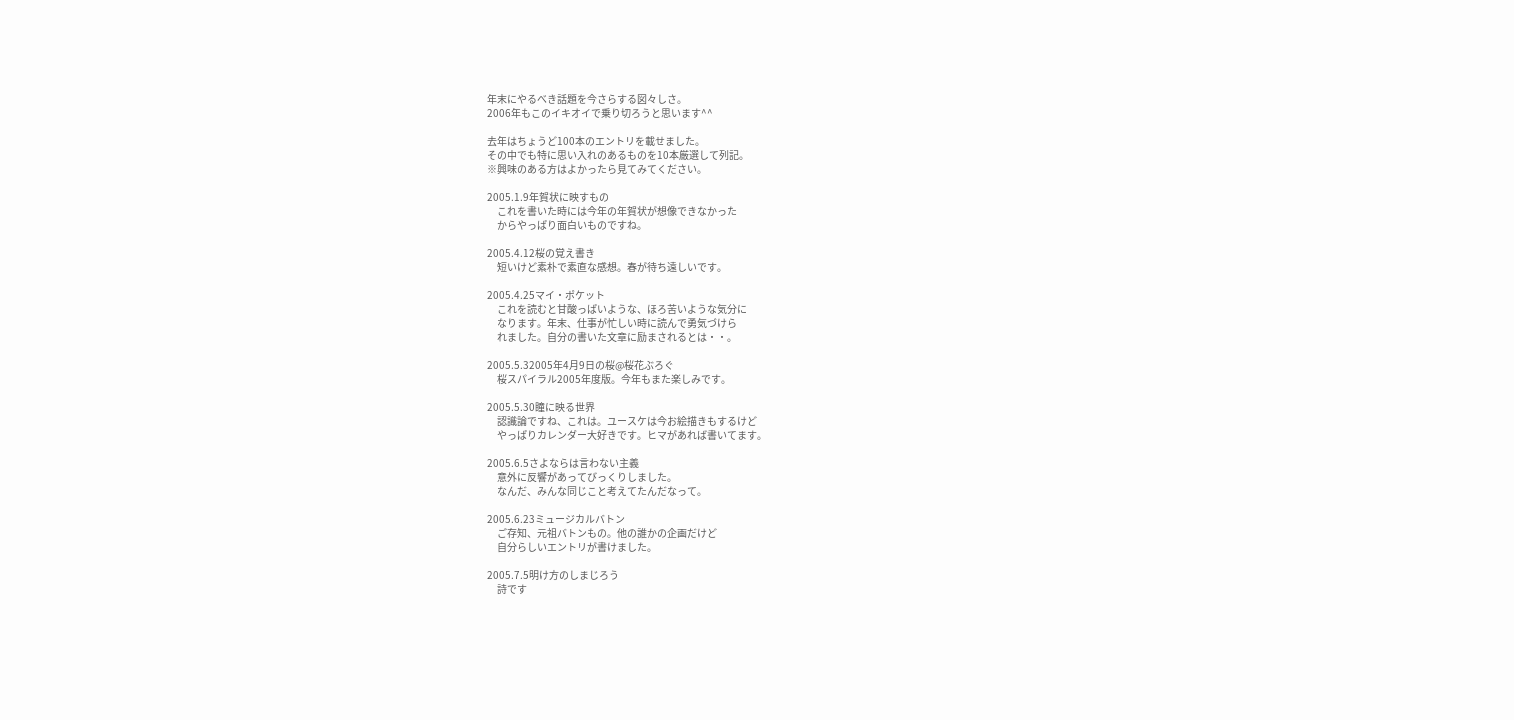年末にやるべき話題を今さらする図々しさ。
2006年もこのイキオイで乗り切ろうと思います^^

去年はちょうど100本のエントリを載せました。
その中でも特に思い入れのあるものを10本厳選して列記。
※興味のある方はよかったら見てみてください。

2005.1.9年賀状に映すもの
     これを書いた時には今年の年賀状が想像できなかった
     からやっぱり面白いものですね。

2005.4.12桜の覚え書き
     短いけど素朴で素直な感想。春が待ち遠しいです。

2005.4.25マイ・ポケット
     これを読むと甘酸っぱいような、ほろ苦いような気分に
     なります。年末、仕事が忙しい時に読んで勇気づけら
     れました。自分の書いた文章に励まされるとは・・。

2005.5.32005年4月9日の桜@桜花ぶろぐ
     桜スパイラル2005年度版。今年もまた楽しみです。

2005.5.30瞳に映る世界
     認識論ですね、これは。ユースケは今お絵描きもするけど
     やっぱりカレンダー大好きです。ヒマがあれば書いてます。

2005.6.5さよならは言わない主義
     意外に反響があってびっくりしました。
     なんだ、みんな同じこと考えてたんだなって。

2005.6.23ミュージカルバトン
     ご存知、元祖バトンもの。他の誰かの企画だけど
     自分らしいエントリが書けました。

2005.7.5明け方のしまじろう
     詩です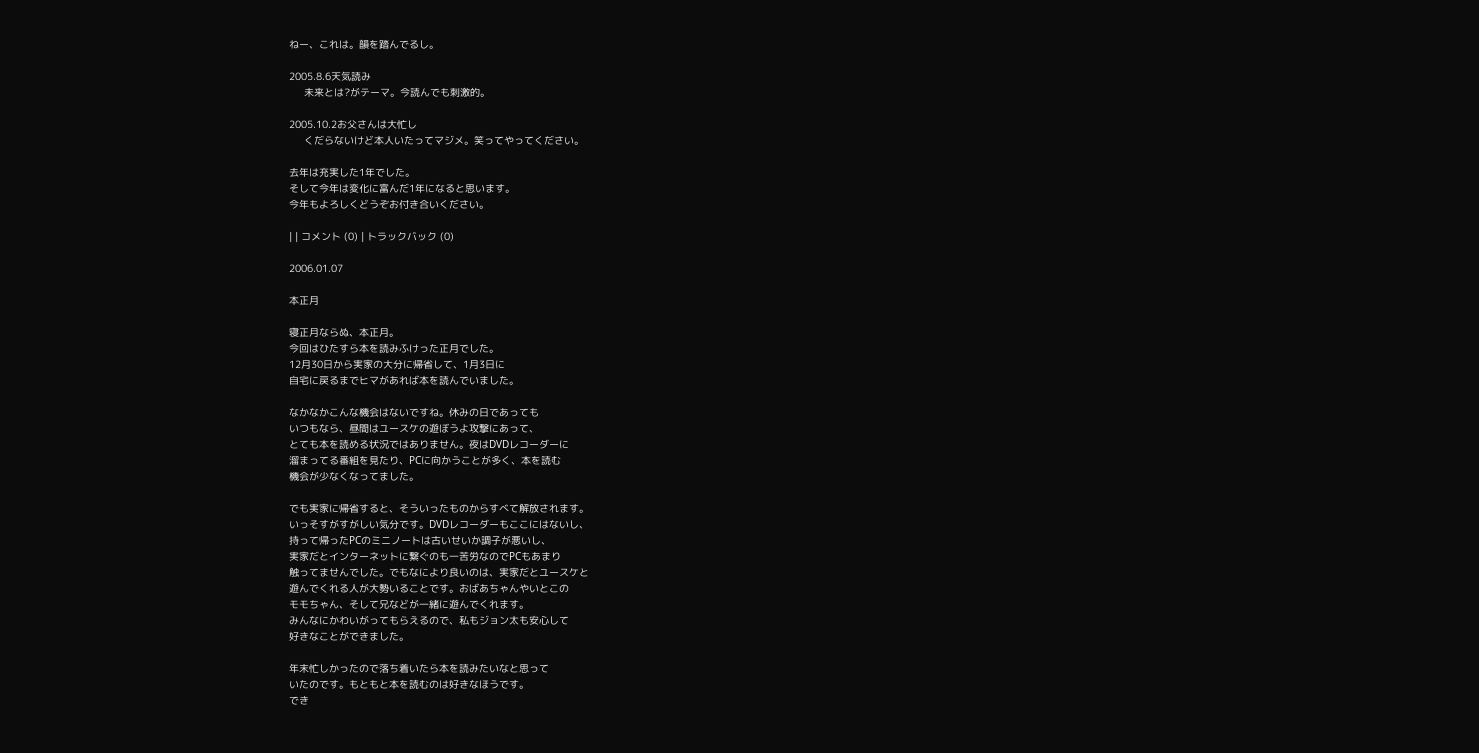ねー、これは。韻を踏んでるし。

2005.8.6天気読み
     未来とは?がテーマ。今読んでも刺激的。

2005.10.2お父さんは大忙し
     くだらないけど本人いたってマジメ。笑ってやってください。

去年は充実した1年でした。
そして今年は変化に富んだ1年になると思います。
今年もよろしくどうぞお付き合いください。

| | コメント (0) | トラックバック (0)

2006.01.07

本正月

寝正月ならぬ、本正月。
今回はひたすら本を読みふけった正月でした。
12月30日から実家の大分に帰省して、1月3日に
自宅に戻るまでヒマがあれば本を読んでいました。

なかなかこんな機会はないですね。休みの日であっても
いつもなら、昼間はユースケの遊ぼうよ攻撃にあって、
とても本を読める状況ではありません。夜はDVDレコーダーに
溜まってる番組を見たり、PCに向かうことが多く、本を読む
機会が少なくなってました。

でも実家に帰省すると、そういったものからすべて解放されます。
いっそすがすがしい気分です。DVDレコーダーもここにはないし、
持って帰ったPCのミニノートは古いせいか調子が悪いし、
実家だとインターネットに繋ぐのも一苦労なのでPCもあまり
触ってませんでした。でもなにより良いのは、実家だとユースケと
遊んでくれる人が大勢いることです。おばあちゃんやいとこの
モモちゃん、そして兄などが一緒に遊んでくれます。
みんなにかわいがってもらえるので、私もジョン太も安心して
好きなことができました。

年末忙しかったので落ち着いたら本を読みたいなと思って
いたのです。もともと本を読むのは好きなほうです。
でき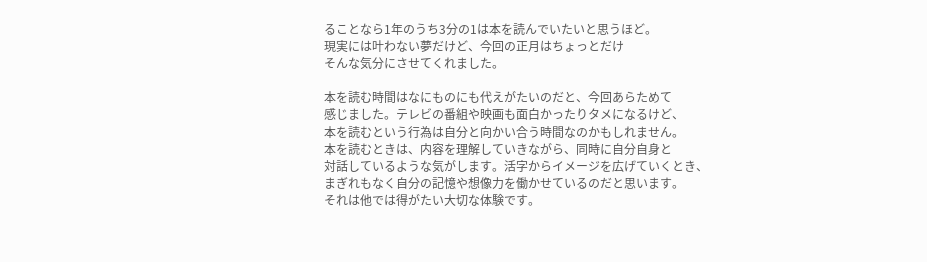ることなら1年のうち3分の1は本を読んでいたいと思うほど。
現実には叶わない夢だけど、今回の正月はちょっとだけ
そんな気分にさせてくれました。

本を読む時間はなにものにも代えがたいのだと、今回あらためて
感じました。テレビの番組や映画も面白かったりタメになるけど、
本を読むという行為は自分と向かい合う時間なのかもしれません。
本を読むときは、内容を理解していきながら、同時に自分自身と
対話しているような気がします。活字からイメージを広げていくとき、
まぎれもなく自分の記憶や想像力を働かせているのだと思います。
それは他では得がたい大切な体験です。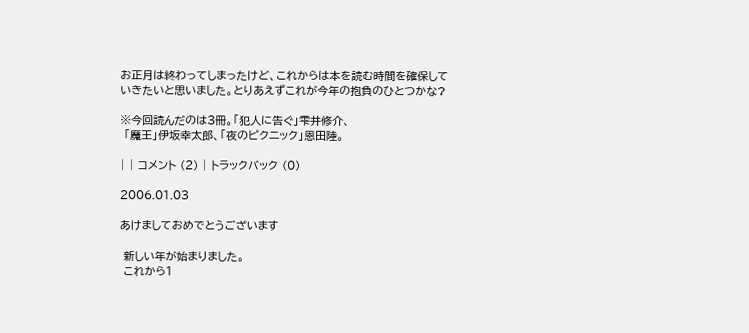お正月は終わってしまったけど、これからは本を読む時間を確保して
いきたいと思いました。とりあえずこれが今年の抱負のひとつかな?

※今回読んだのは3冊。「犯人に告ぐ」雫井修介、
 「魔王」伊坂幸太郎、「夜のピクニック」恩田陸。

| | コメント (2) | トラックバック (0)

2006.01.03

あけましておめでとうございます

 新しい年が始まりました。
 これから1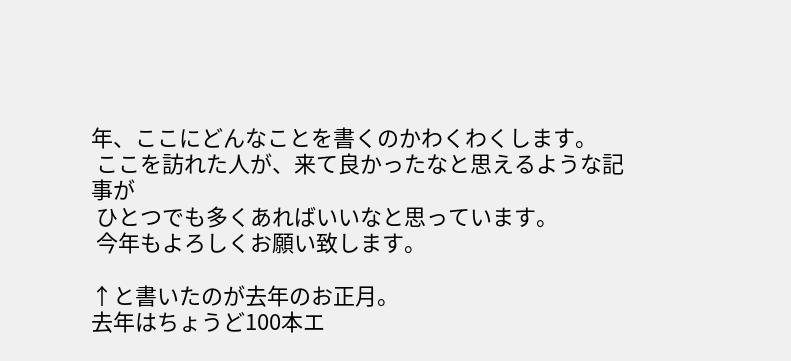年、ここにどんなことを書くのかわくわくします。
 ここを訪れた人が、来て良かったなと思えるような記事が
 ひとつでも多くあればいいなと思っています。
 今年もよろしくお願い致します。

↑と書いたのが去年のお正月。
去年はちょうど100本エ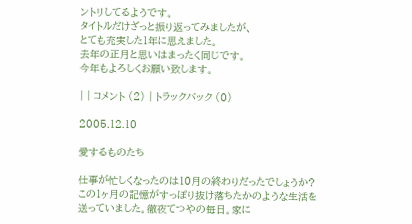ントリしてるようです。
タイトルだけざっと振り返ってみましたが、
とても充実した1年に思えました。
去年の正月と思いはまったく同じです。
今年もよろしくお願い致します。

| | コメント (2) | トラックバック (0)

2005.12.10

愛するものたち

仕事が忙しくなったのは10月の終わりだったでしょうか?
この1ヶ月の記憶がすっぽり抜け落ちたかのような生活を
送っていました。徹夜てつやの毎日。家に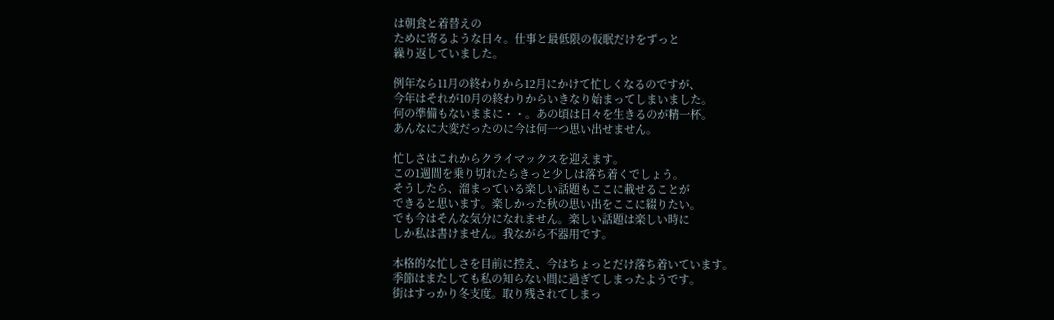は朝食と着替えの
ために寄るような日々。仕事と最低限の仮眠だけをずっと
繰り返していました。

例年なら11月の終わりから12月にかけて忙しくなるのですが、
今年はそれが10月の終わりからいきなり始まってしまいました。
何の準備もないままに・・。あの頃は日々を生きるのが精一杯。
あんなに大変だったのに今は何一つ思い出せません。

忙しさはこれからクライマックスを迎えます。
この1週間を乗り切れたらきっと少しは落ち着くでしょう。
そうしたら、溜まっている楽しい話題もここに載せることが
できると思います。楽しかった秋の思い出をここに綴りたい。
でも今はそんな気分になれません。楽しい話題は楽しい時に
しか私は書けません。我ながら不器用です。

本格的な忙しさを目前に控え、今はちょっとだけ落ち着いています。
季節はまたしても私の知らない間に過ぎてしまったようです。
街はすっかり冬支度。取り残されてしまっ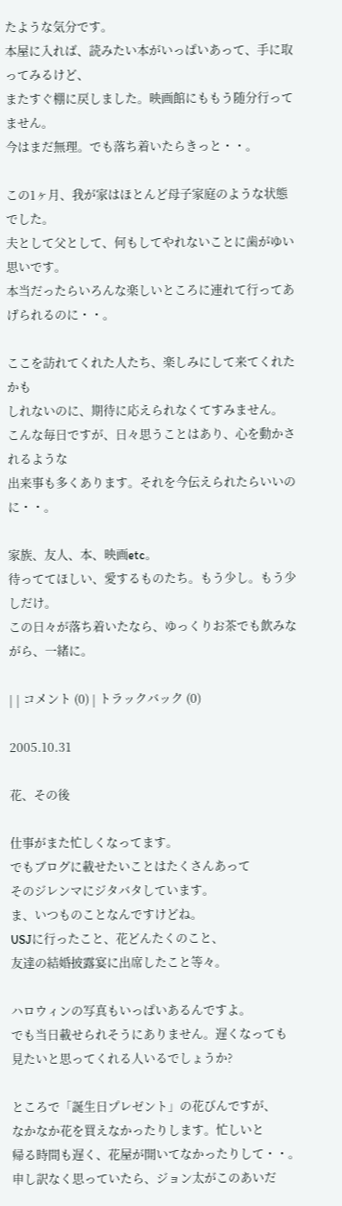たような気分です。
本屋に入れば、読みたい本がいっぱいあって、手に取ってみるけど、
またすぐ棚に戻しました。映画館にももう随分行ってません。
今はまだ無理。でも落ち着いたらきっと・・。

この1ヶ月、我が家はほとんど母子家庭のような状態でした。
夫として父として、何もしてやれないことに歯がゆい思いです。
本当だったらいろんな楽しいところに連れて行ってあげられるのに・・。

ここを訪れてくれた人たち、楽しみにして来てくれたかも
しれないのに、期待に応えられなくてすみません。
こんな毎日ですが、日々思うことはあり、心を動かされるような
出来事も多くあります。それを今伝えられたらいいのに・・。

家族、友人、本、映画etc。
待っててほしい、愛するものたち。もう少し。もう少しだけ。
この日々が落ち着いたなら、ゆっくりお茶でも飲みながら、一緒に。

| | コメント (0) | トラックバック (0)

2005.10.31

花、その後

仕事がまた忙しくなってます。
でもブログに載せたいことはたくさんあって
そのジレンマにジタバタしています。
ま、いつものことなんですけどね。
USJに行ったこと、花どんたくのこと、
友達の結婚披露宴に出席したこと等々。

ハロウィンの写真もいっぱいあるんですよ。
でも当日載せられそうにありません。遅くなっても
見たいと思ってくれる人いるでしょうか?

ところで「誕生日プレゼント」の花びんですが、
なかなか花を買えなかったりします。忙しいと
帰る時間も遅く、花屋が開いてなかったりして・・。
申し訳なく思っていたら、ジョン太がこのあいだ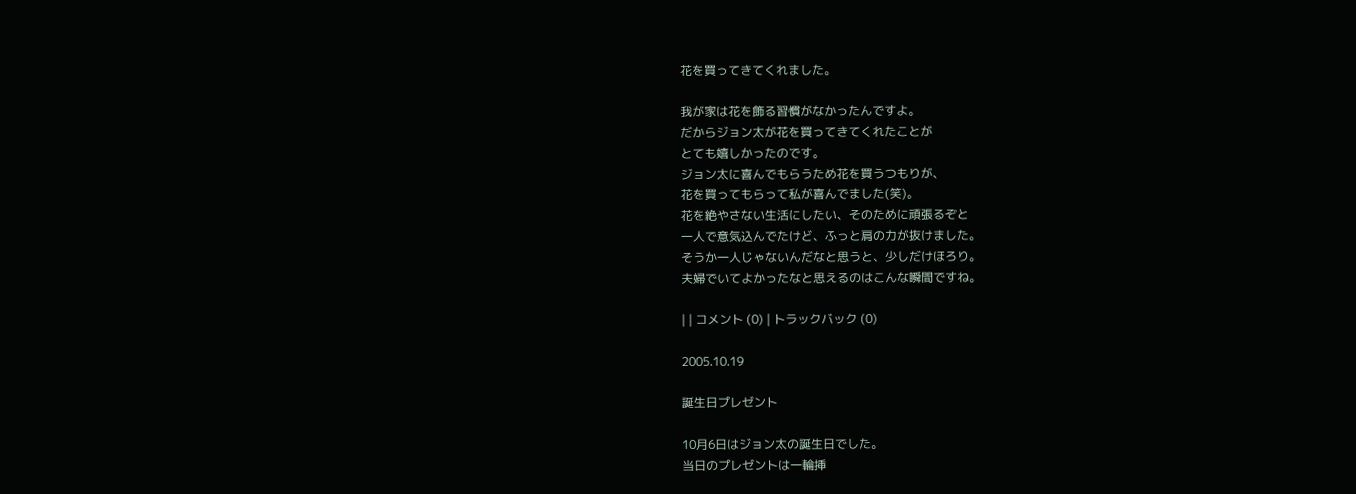花を買ってきてくれました。

我が家は花を飾る習慣がなかったんですよ。
だからジョン太が花を買ってきてくれたことが
とても嬉しかったのです。
ジョン太に喜んでもらうため花を買うつもりが、
花を買ってもらって私が喜んでました(笑)。
花を絶やさない生活にしたい、そのために頑張るぞと
一人で意気込んでたけど、ふっと肩の力が抜けました。
そうか一人じゃないんだなと思うと、少しだけほろり。
夫婦でいてよかったなと思えるのはこんな瞬間ですね。

| | コメント (0) | トラックバック (0)

2005.10.19

誕生日プレゼント

10月6日はジョン太の誕生日でした。
当日のプレゼントは一輪挿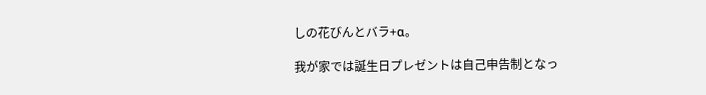しの花びんとバラ+α。

我が家では誕生日プレゼントは自己申告制となっ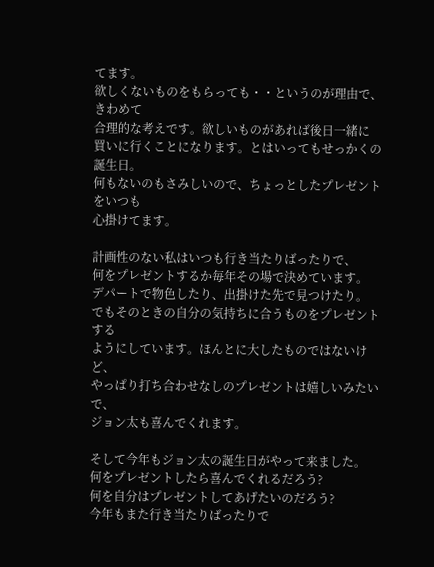てます。
欲しくないものをもらっても・・というのが理由で、きわめて
合理的な考えです。欲しいものがあれば後日一緒に
買いに行くことになります。とはいってもせっかくの誕生日。
何もないのもさみしいので、ちょっとしたプレゼントをいつも
心掛けてます。

計画性のない私はいつも行き当たりばったりで、
何をプレゼントするか毎年その場で決めています。
デパートで物色したり、出掛けた先で見つけたり。
でもそのときの自分の気持ちに合うものをプレゼントする
ようにしています。ほんとに大したものではないけど、
やっぱり打ち合わせなしのプレゼントは嬉しいみたいで、
ジョン太も喜んでくれます。

そして今年もジョン太の誕生日がやって来ました。
何をプレゼントしたら喜んでくれるだろう?
何を自分はプレゼントしてあげたいのだろう?
今年もまた行き当たりばったりで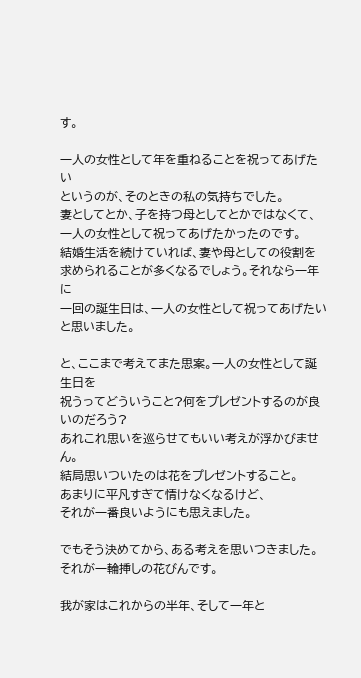す。

一人の女性として年を重ねることを祝ってあげたい
というのが、そのときの私の気持ちでした。
妻としてとか、子を持つ母としてとかではなくて、
一人の女性として祝ってあげたかったのです。
結婚生活を続けていれば、妻や母としての役割を
求められることが多くなるでしょう。それなら一年に
一回の誕生日は、一人の女性として祝ってあげたい
と思いました。

と、ここまで考えてまた思案。一人の女性として誕生日を
祝うってどういうこと?何をプレゼントするのが良いのだろう?
あれこれ思いを巡らせてもいい考えが浮かびません。
結局思いついたのは花をプレゼントすること。
あまりに平凡すぎて情けなくなるけど、
それが一番良いようにも思えました。

でもそう決めてから、ある考えを思いつきました。
それが一輪挿しの花びんです。

我が家はこれからの半年、そして一年と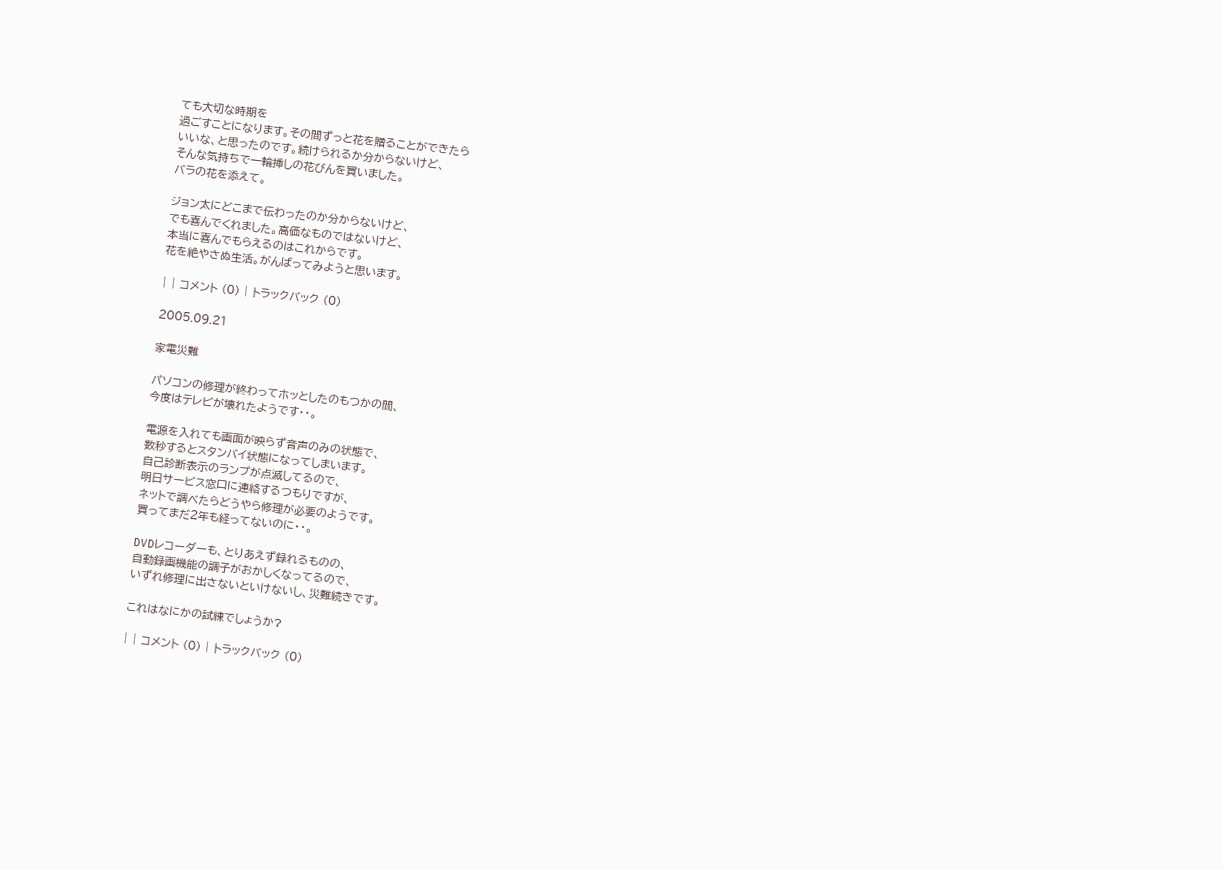ても大切な時期を
過ごすことになります。その間ずっと花を贈ることができたら
いいな、と思ったのです。続けられるか分からないけど、
そんな気持ちで一輪挿しの花びんを買いました。
バラの花を添えて。

ジョン太にどこまで伝わったのか分からないけど、
でも喜んでくれました。高価なものではないけど、
本当に喜んでもらえるのはこれからです。
花を絶やさぬ生活。がんばってみようと思います。

| | コメント (0) | トラックバック (0)

2005.09.21

家電災難

パソコンの修理が終わってホッとしたのもつかの間、
今度はテレビが壊れたようです・・。

電源を入れても画面が映らず音声のみの状態で、
数秒するとスタンバイ状態になってしまいます。
自己診断表示のランプが点滅してるので、
明日サービス窓口に連絡するつもりですが、
ネットで調べたらどうやら修理が必要のようです。
買ってまだ2年も経ってないのに・・。

DVDレコーダーも、とりあえず録れるものの、
自動録画機能の調子がおかしくなってるので、
いずれ修理に出さないといけないし、災難続きです。

これはなにかの試練でしょうか?

| | コメント (0) | トラックバック (0)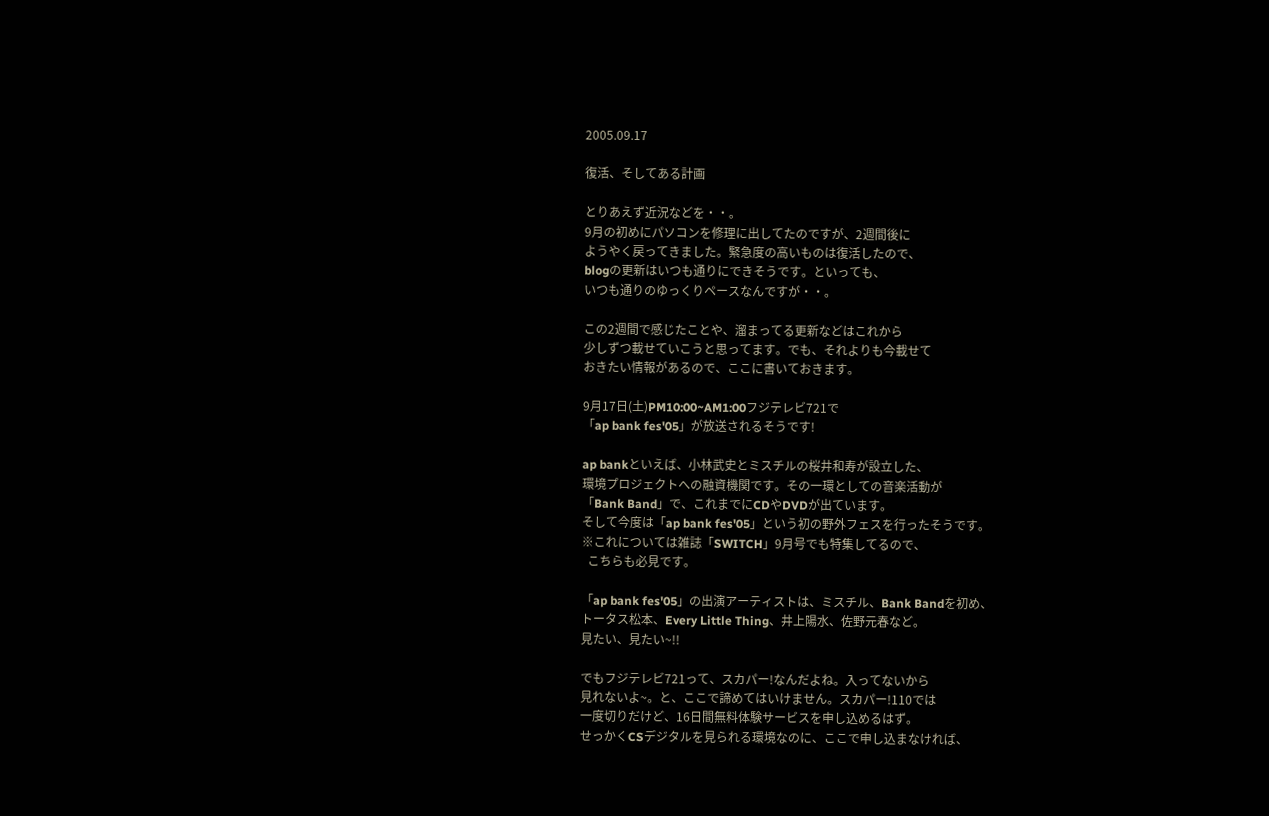2005.09.17

復活、そしてある計画

とりあえず近況などを・・。
9月の初めにパソコンを修理に出してたのですが、2週間後に
ようやく戻ってきました。緊急度の高いものは復活したので、
blogの更新はいつも通りにできそうです。といっても、
いつも通りのゆっくりペースなんですが・・。

この2週間で感じたことや、溜まってる更新などはこれから
少しずつ載せていこうと思ってます。でも、それよりも今載せて
おきたい情報があるので、ここに書いておきます。

9月17日(土)PM10:00~AM1:00フジテレビ721で
「ap bank fes'05」が放送されるそうです!

ap bankといえば、小林武史とミスチルの桜井和寿が設立した、
環境プロジェクトへの融資機関です。その一環としての音楽活動が
「Bank Band」で、これまでにCDやDVDが出ています。
そして今度は「ap bank fes'05」という初の野外フェスを行ったそうです。
※これについては雑誌「SWITCH」9月号でも特集してるので、
  こちらも必見です。

「ap bank fes'05」の出演アーティストは、ミスチル、Bank Bandを初め、
トータス松本、Every Little Thing、井上陽水、佐野元春など。
見たい、見たい~!!

でもフジテレビ721って、スカパー!なんだよね。入ってないから
見れないよ~。と、ここで諦めてはいけません。スカパー!110では
一度切りだけど、16日間無料体験サービスを申し込めるはず。
せっかくCSデジタルを見られる環境なのに、ここで申し込まなければ、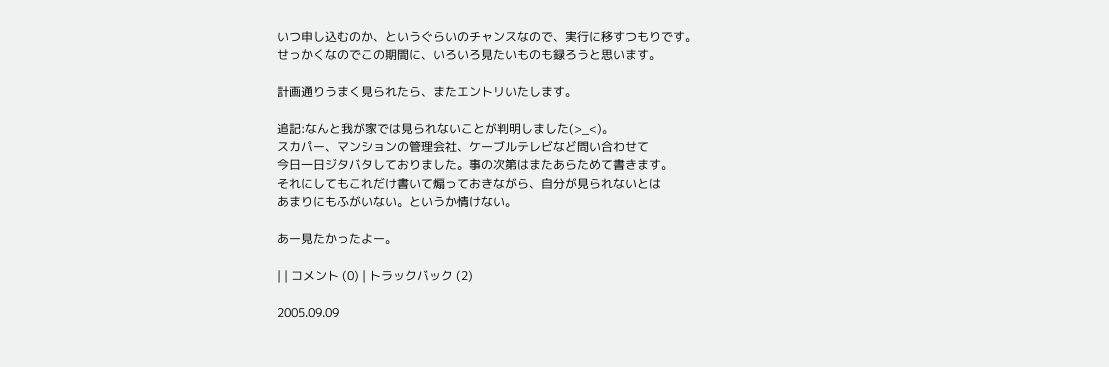いつ申し込むのか、というぐらいのチャンスなので、実行に移すつもりです。
せっかくなのでこの期間に、いろいろ見たいものも録ろうと思います。

計画通りうまく見られたら、またエントリいたします。

追記:なんと我が家では見られないことが判明しました(>_<)。
スカパー、マンションの管理会社、ケーブルテレビなど問い合わせて
今日一日ジタバタしておりました。事の次第はまたあらためて書きます。
それにしてもこれだけ書いて煽っておきながら、自分が見られないとは
あまりにもふがいない。というか情けない。

あー見たかったよー。

| | コメント (0) | トラックバック (2)

2005.09.09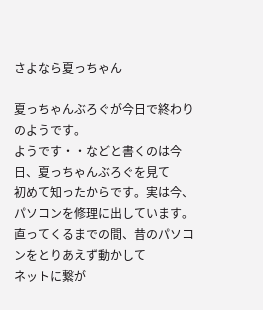さよなら夏っちゃん

夏っちゃんぶろぐが今日で終わりのようです。
ようです・・などと書くのは今日、夏っちゃんぶろぐを見て
初めて知ったからです。実は今、パソコンを修理に出しています。
直ってくるまでの間、昔のパソコンをとりあえず動かして
ネットに繋が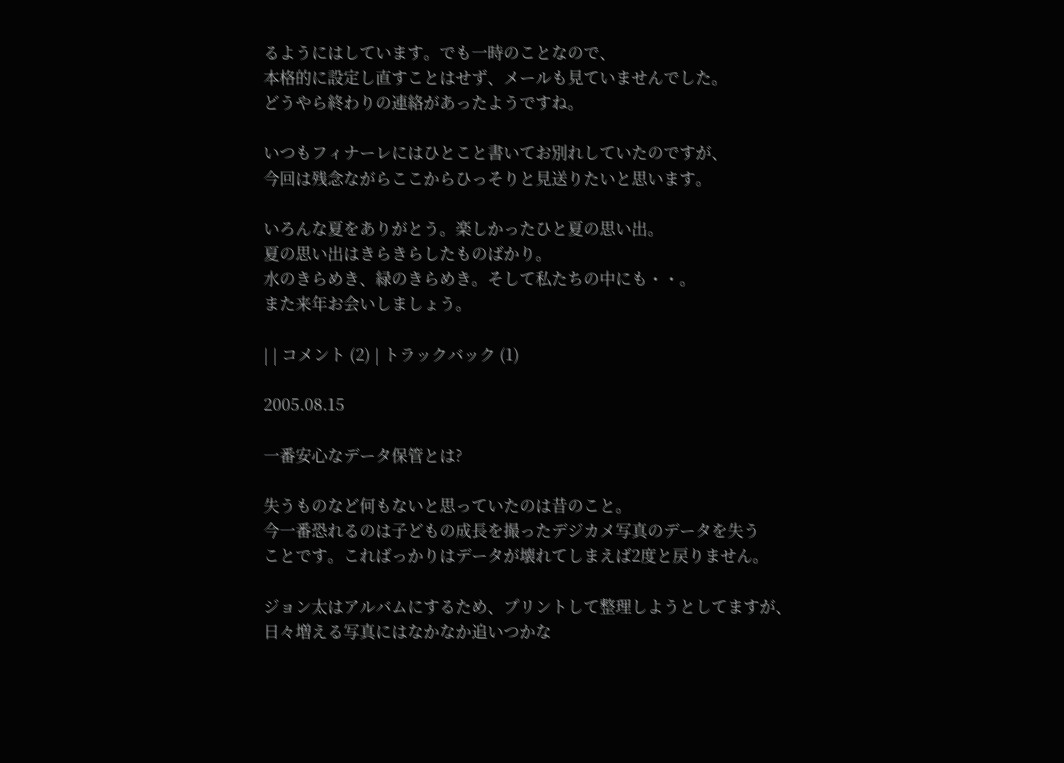るようにはしています。でも一時のことなので、
本格的に設定し直すことはせず、メールも見ていませんでした。
どうやら終わりの連絡があったようですね。

いつもフィナーレにはひとこと書いてお別れしていたのですが、
今回は残念ながらここからひっそりと見送りたいと思います。

いろんな夏をありがとう。楽しかったひと夏の思い出。
夏の思い出はきらきらしたものばかり。
水のきらめき、緑のきらめき。そして私たちの中にも・・。
また来年お会いしましょう。

| | コメント (2) | トラックバック (1)

2005.08.15

一番安心なデータ保管とは?

失うものなど何もないと思っていたのは昔のこと。
今一番恐れるのは子どもの成長を撮ったデジカメ写真のデータを失う
ことです。こればっかりはデータが壊れてしまえば2度と戻りません。

ジョン太はアルバムにするため、プリントして整理しようとしてますが、
日々増える写真にはなかなか追いつかな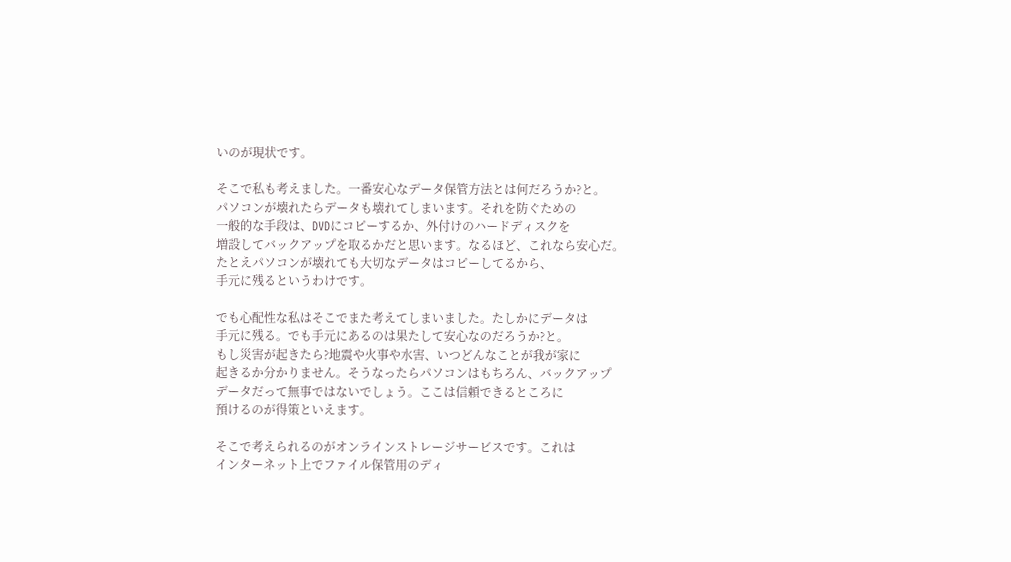いのが現状です。

そこで私も考えました。一番安心なデータ保管方法とは何だろうか?と。
パソコンが壊れたらデータも壊れてしまいます。それを防ぐための
一般的な手段は、DVDにコピーするか、外付けのハードディスクを
増設してバックアップを取るかだと思います。なるほど、これなら安心だ。
たとえパソコンが壊れても大切なデータはコピーしてるから、
手元に残るというわけです。

でも心配性な私はそこでまた考えてしまいました。たしかにデータは
手元に残る。でも手元にあるのは果たして安心なのだろうか?と。
もし災害が起きたら?地震や火事や水害、いつどんなことが我が家に
起きるか分かりません。そうなったらパソコンはもちろん、バックアップ
データだって無事ではないでしょう。ここは信頼できるところに
預けるのが得策といえます。

そこで考えられるのがオンラインストレージサービスです。これは
インターネット上でファイル保管用のディ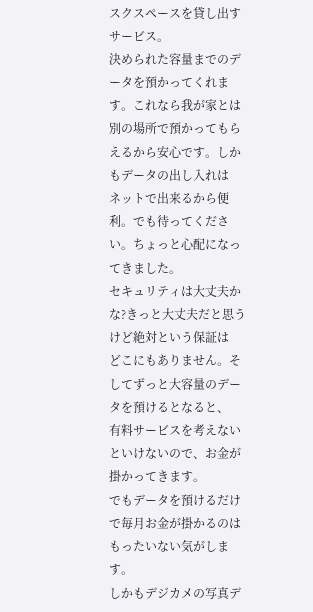スクスペースを貸し出すサービス。
決められた容量までのデータを預かってくれます。これなら我が家とは
別の場所で預かってもらえるから安心です。しかもデータの出し入れは
ネットで出来るから便利。でも待ってください。ちょっと心配になってきました。
セキュリティは大丈夫かな?きっと大丈夫だと思うけど絶対という保証は
どこにもありません。そしてずっと大容量のデータを預けるとなると、
有料サービスを考えないといけないので、お金が掛かってきます。
でもデータを預けるだけで毎月お金が掛かるのはもったいない気がします。
しかもデジカメの写真デ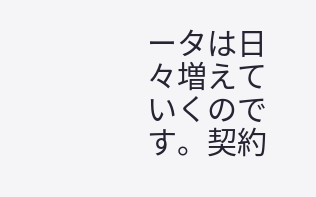ータは日々増えていくのです。契約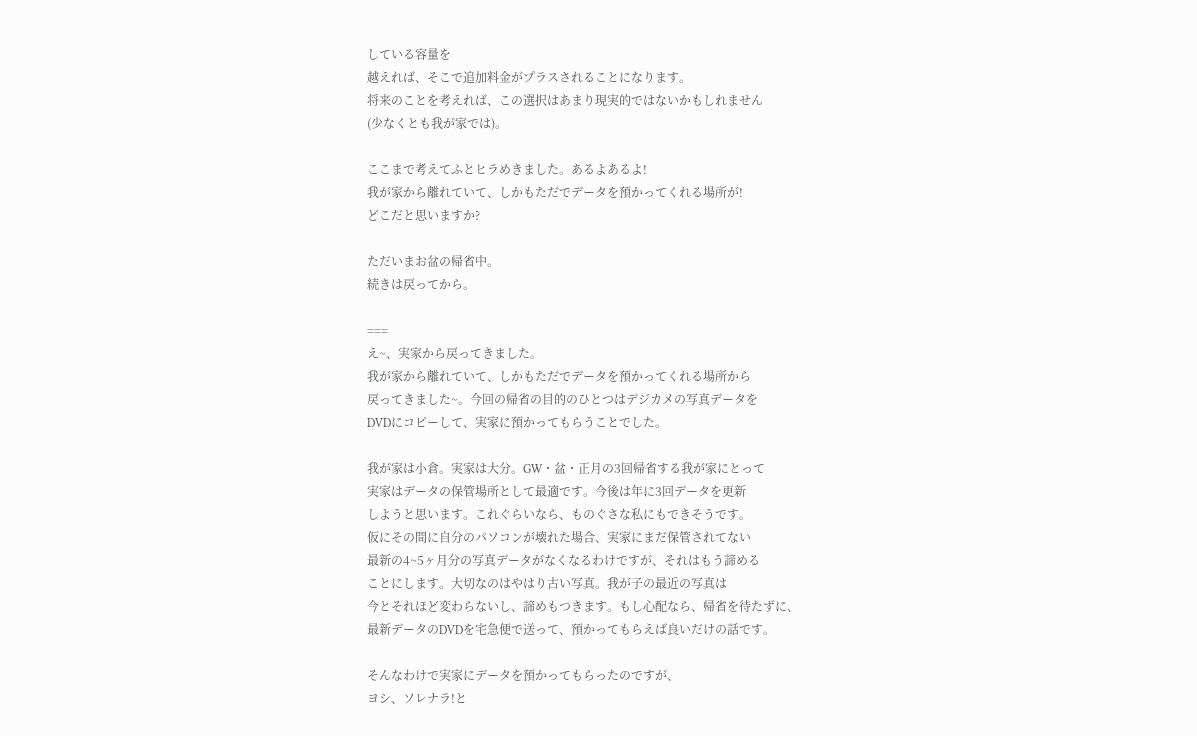している容量を
越えれば、そこで追加料金がプラスされることになります。
将来のことを考えれば、この選択はあまり現実的ではないかもしれません
(少なくとも我が家では)。

ここまで考えてふとヒラめきました。あるよあるよ!
我が家から離れていて、しかもただでデータを預かってくれる場所が!
どこだと思いますか?

ただいまお盆の帰省中。
続きは戻ってから。

===
え~、実家から戻ってきました。
我が家から離れていて、しかもただでデータを預かってくれる場所から
戻ってきました~。今回の帰省の目的のひとつはデジカメの写真データを
DVDにコピーして、実家に預かってもらうことでした。

我が家は小倉。実家は大分。GW・盆・正月の3回帰省する我が家にとって
実家はデータの保管場所として最適です。今後は年に3回データを更新
しようと思います。これぐらいなら、ものぐさな私にもできそうです。
仮にその間に自分のパソコンが壊れた場合、実家にまだ保管されてない
最新の4~5ヶ月分の写真データがなくなるわけですが、それはもう諦める
ことにします。大切なのはやはり古い写真。我が子の最近の写真は
今とそれほど変わらないし、諦めもつきます。もし心配なら、帰省を待たずに、
最新データのDVDを宅急便で送って、預かってもらえば良いだけの話です。

そんなわけで実家にデータを預かってもらったのですが、
ヨシ、ソレナラ!と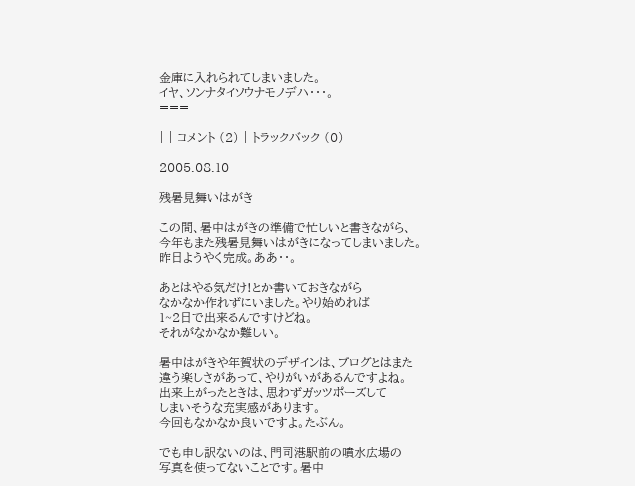金庫に入れられてしまいました。
イヤ、ソンナタイソウナモノデハ・・・。
===

| | コメント (2) | トラックバック (0)

2005.08.10

残暑見舞いはがき

この間、暑中はがきの準備で忙しいと書きながら、
今年もまた残暑見舞いはがきになってしまいました。
昨日ようやく完成。ああ・・。

あとはやる気だけ!とか書いておきながら
なかなか作れずにいました。やり始めれば
1~2日で出来るんですけどね。
それがなかなか難しい。

暑中はがきや年賀状のデザインは、ブログとはまた
違う楽しさがあって、やりがいがあるんですよね。
出来上がったときは、思わずガッツポーズして
しまいそうな充実感があります。
今回もなかなか良いですよ。たぶん。

でも申し訳ないのは、門司港駅前の噴水広場の
写真を使ってないことです。暑中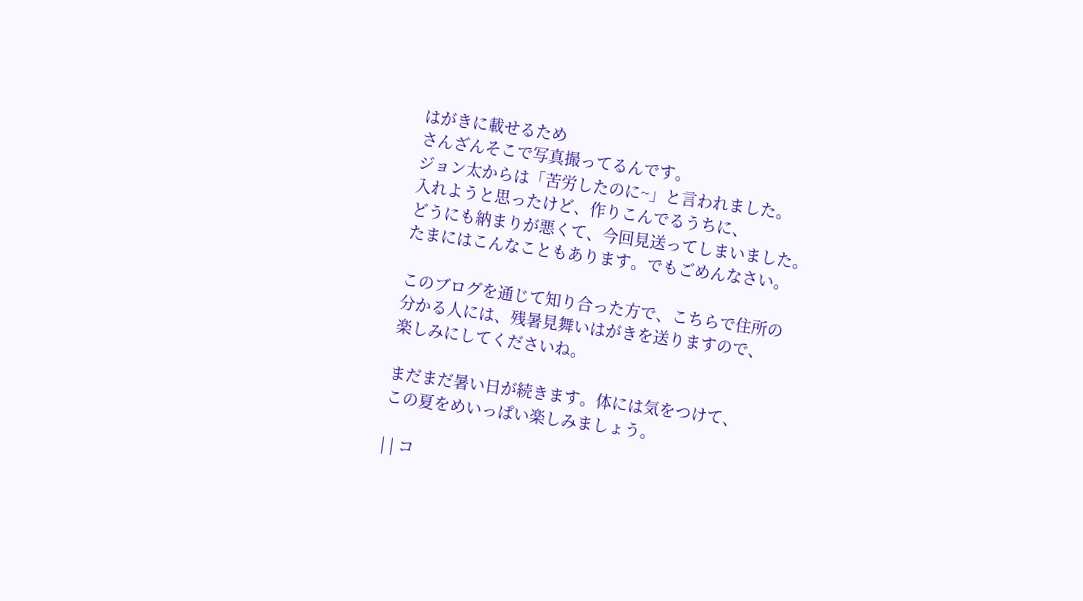はがきに載せるため
さんざんそこで写真撮ってるんです。
ジョン太からは「苦労したのに~」と言われました。
入れようと思ったけど、作りこんでるうちに、
どうにも納まりが悪くて、今回見送ってしまいました。
たまにはこんなこともあります。でもごめんなさい。

このブログを通じて知り合った方で、こちらで住所の
分かる人には、残暑見舞いはがきを送りますので、
楽しみにしてくださいね。

まだまだ暑い日が続きます。体には気をつけて、
この夏をめいっぱい楽しみましょう。

| | コ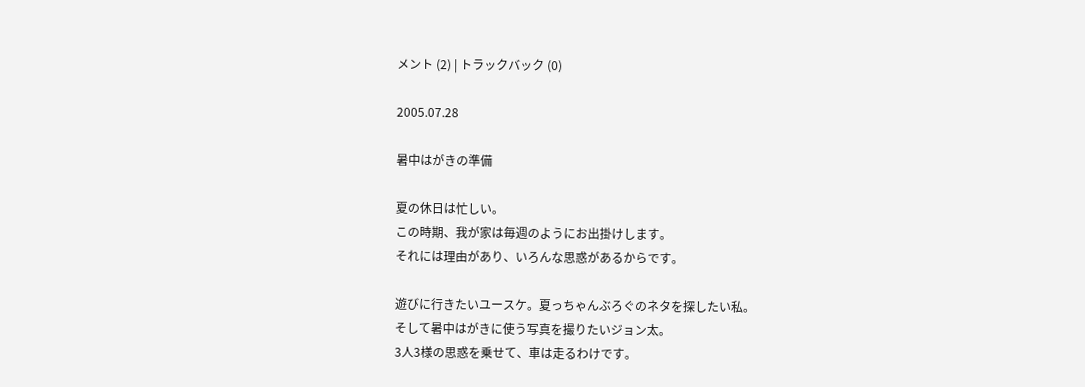メント (2) | トラックバック (0)

2005.07.28

暑中はがきの準備

夏の休日は忙しい。
この時期、我が家は毎週のようにお出掛けします。
それには理由があり、いろんな思惑があるからです。

遊びに行きたいユースケ。夏っちゃんぶろぐのネタを探したい私。
そして暑中はがきに使う写真を撮りたいジョン太。
3人3様の思惑を乗せて、車は走るわけです。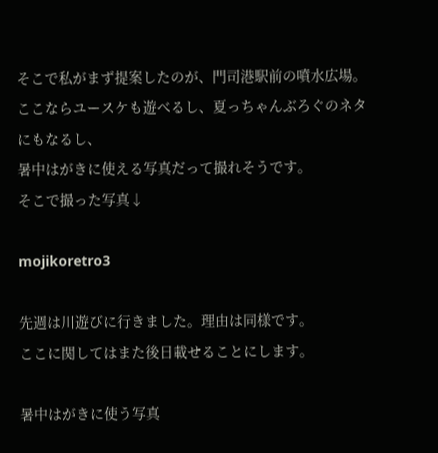そこで私がまず提案したのが、門司港駅前の噴水広場。
ここならユースケも遊べるし、夏っちゃんぶろぐのネタにもなるし、
暑中はがきに使える写真だって撮れそうです。
そこで撮った写真↓

mojikoretro3

先週は川遊びに行きました。理由は同様です。
ここに関してはまた後日載せることにします。

暑中はがきに使う写真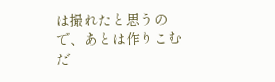は撮れたと思うので、あとは作りこむだ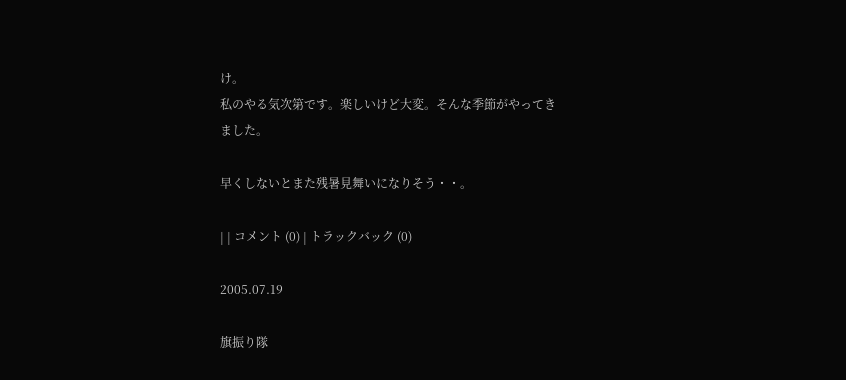け。
私のやる気次第です。楽しいけど大変。そんな季節がやってきました。

早くしないとまた残暑見舞いになりそう・・。

| | コメント (0) | トラックバック (0)

2005.07.19

旗振り隊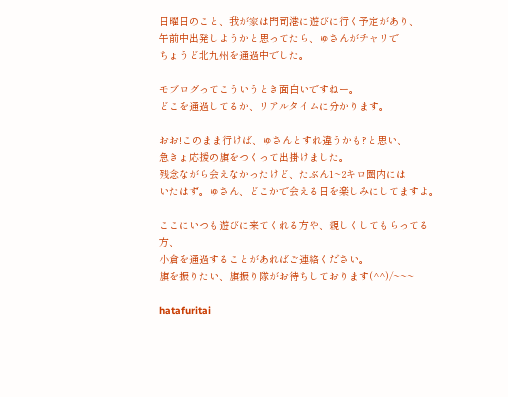日曜日のこと、我が家は門司港に遊びに行く予定があり、
午前中出発しようかと思ってたら、ゅさんがチャリで
ちょうど北九州を通過中でした。

モブログってこういうとき面白いですねー。
どこを通過してるか、リアルタイムに分かります。

おお!このまま行けば、ゅさんとすれ違うかも?と思い、
急きょ応援の旗をつくって出掛けました。
残念ながら会えなかったけど、たぶん1~2キロ圏内には
いたはず。ゅさん、どこかで会える日を楽しみにしてますよ。

ここにいつも遊びに来てくれる方や、親しくしてもらってる方、
小倉を通過することがあればご連絡ください。
旗を振りたい、旗振り隊がお待ちしております(^^)/~~~

hatafuritai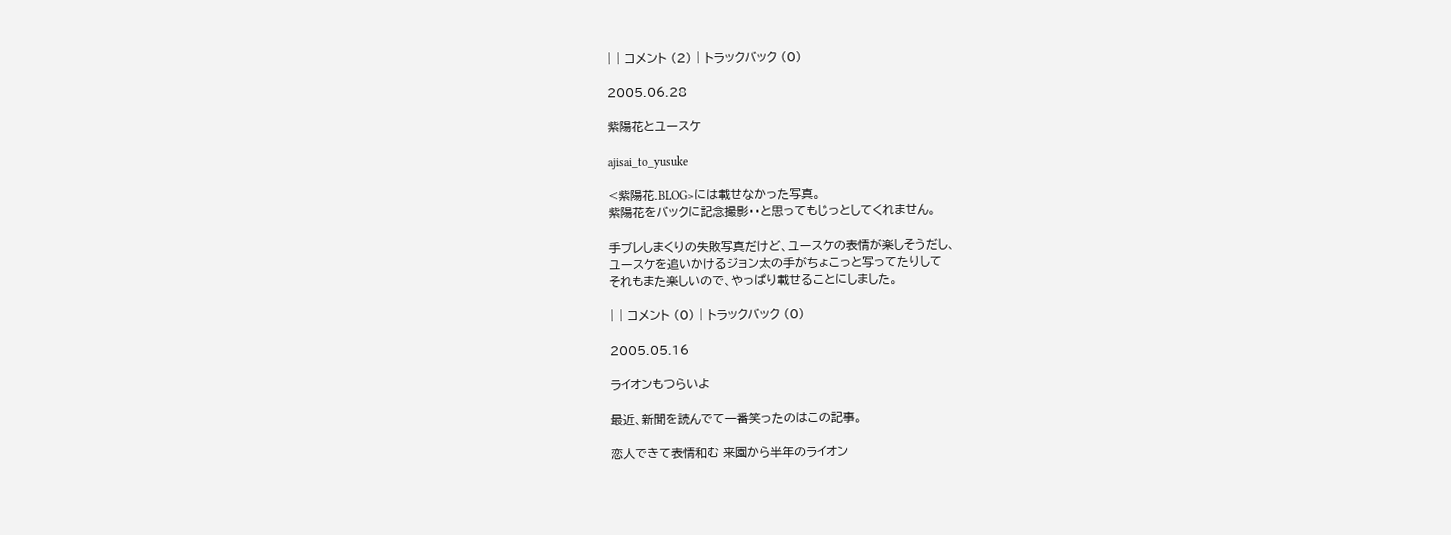| | コメント (2) | トラックバック (0)

2005.06.28

紫陽花とユースケ

ajisai_to_yusuke

<紫陽花.BLOG>には載せなかった写真。
紫陽花をバックに記念撮影・・と思ってもじっとしてくれません。

手ブレしまくりの失敗写真だけど、ユースケの表情が楽しそうだし、
ユースケを追いかけるジョン太の手がちょこっと写ってたりして
それもまた楽しいので、やっぱり載せることにしました。

| | コメント (0) | トラックバック (0)

2005.05.16

ライオンもつらいよ

最近、新聞を読んでて一番笑ったのはこの記事。

恋人できて表情和む 来園から半年のライオン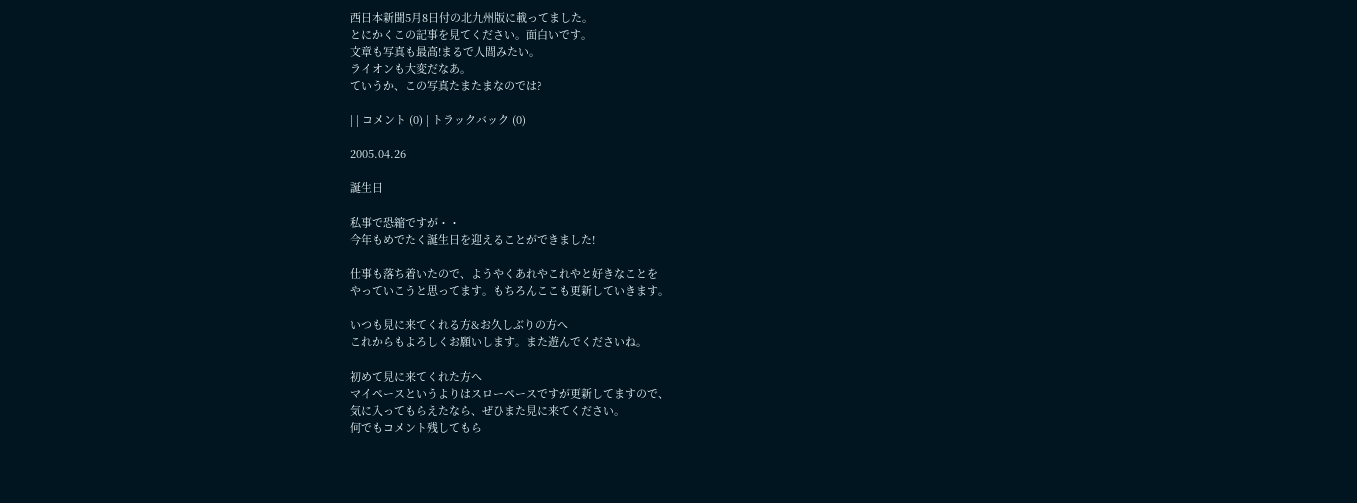西日本新聞5月8日付の北九州版に載ってました。
とにかくこの記事を見てください。面白いです。
文章も写真も最高!まるで人間みたい。
ライオンも大変だなあ。
ていうか、この写真たまたまなのでは?

| | コメント (0) | トラックバック (0)

2005.04.26

誕生日

私事で恐縮ですが・・
今年もめでたく誕生日を迎えることができました!

仕事も落ち着いたので、ようやくあれやこれやと好きなことを
やっていこうと思ってます。もちろんここも更新していきます。

いつも見に来てくれる方&お久しぶりの方へ
これからもよろしくお願いします。また遊んでくださいね。

初めて見に来てくれた方へ
マイペースというよりはスローペースですが更新してますので、
気に入ってもらえたなら、ぜひまた見に来てください。
何でもコメント残してもら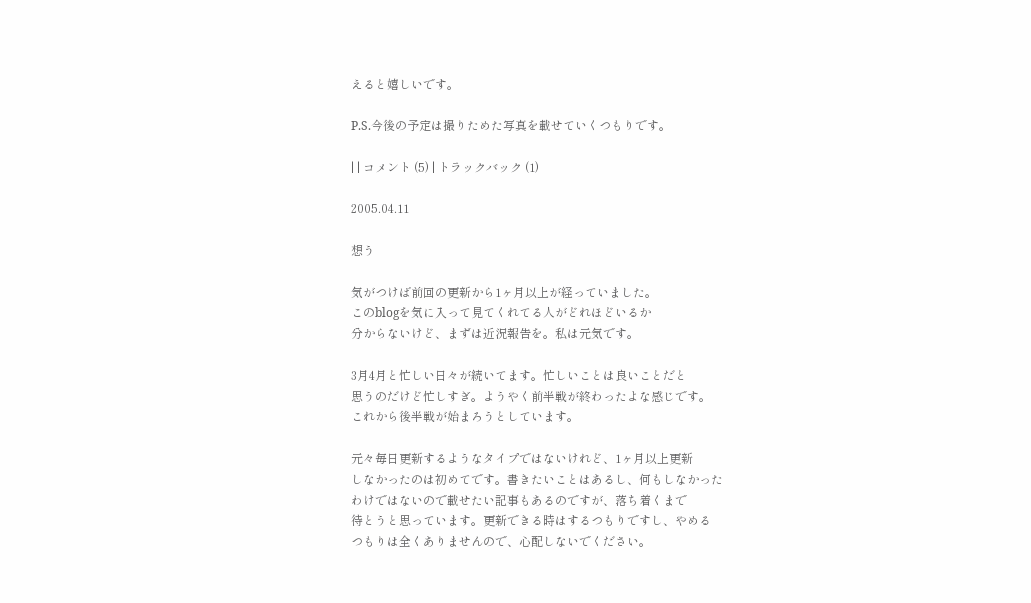えると嬉しいです。

P.S.今後の予定は撮りためた写真を載せていくつもりです。

| | コメント (5) | トラックバック (1)

2005.04.11

想う

気がつけば前回の更新から1ヶ月以上が経っていました。
このblogを気に入って見てくれてる人がどれほどいるか
分からないけど、まずは近況報告を。私は元気です。

3月4月と忙しい日々が続いてます。忙しいことは良いことだと
思うのだけど忙しすぎ。ようやく前半戦が終わったよな感じです。
これから後半戦が始まろうとしています。

元々毎日更新するようなタイプではないけれど、1ヶ月以上更新
しなかったのは初めてです。書きたいことはあるし、何もしなかった
わけではないので載せたい記事もあるのですが、落ち着くまで
待とうと思っています。更新できる時はするつもりですし、やめる
つもりは全くありませんので、心配しないでください。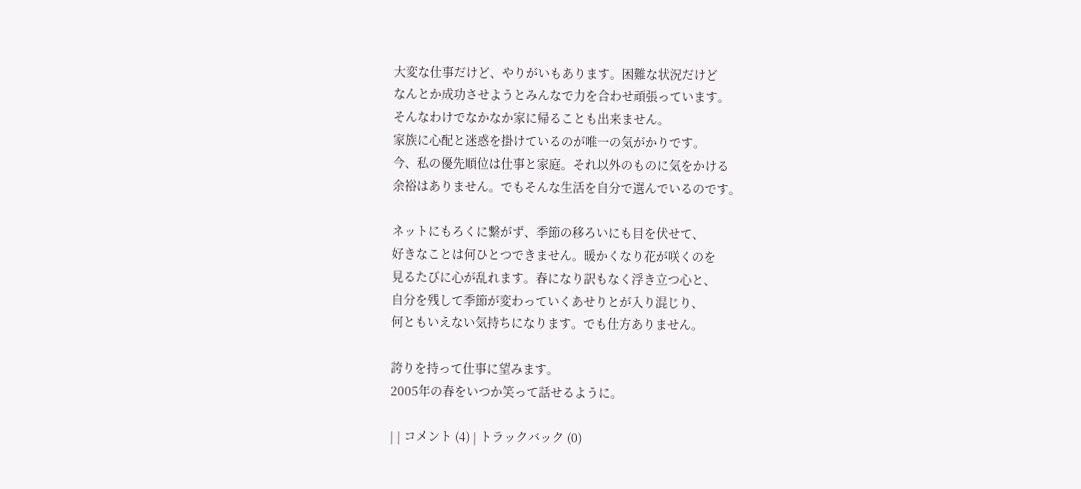大変な仕事だけど、やりがいもあります。困難な状況だけど
なんとか成功させようとみんなで力を合わせ頑張っています。
そんなわけでなかなか家に帰ることも出来ません。
家族に心配と迷惑を掛けているのが唯一の気がかりです。
今、私の優先順位は仕事と家庭。それ以外のものに気をかける
余裕はありません。でもそんな生活を自分で選んでいるのです。

ネットにもろくに繋がず、季節の移ろいにも目を伏せて、
好きなことは何ひとつできません。暖かくなり花が咲くのを
見るたびに心が乱れます。春になり訳もなく浮き立つ心と、
自分を残して季節が変わっていくあせりとが入り混じり、
何ともいえない気持ちになります。でも仕方ありません。

誇りを持って仕事に望みます。
2005年の春をいつか笑って話せるように。

| | コメント (4) | トラックバック (0)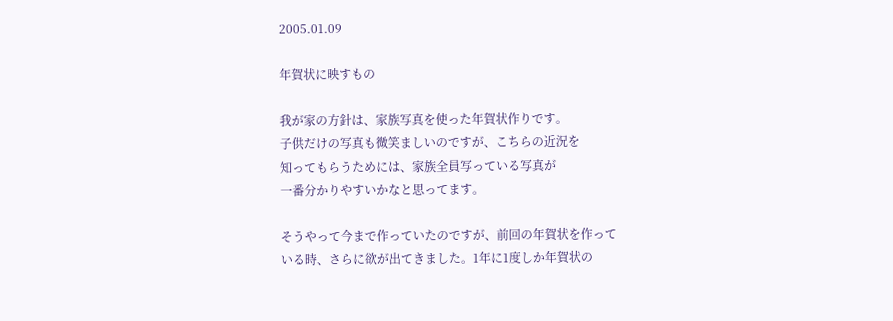2005.01.09

年賀状に映すもの

我が家の方針は、家族写真を使った年賀状作りです。
子供だけの写真も微笑ましいのですが、こちらの近況を
知ってもらうためには、家族全員写っている写真が
一番分かりやすいかなと思ってます。

そうやって今まで作っていたのですが、前回の年賀状を作って
いる時、さらに欲が出てきました。1年に1度しか年賀状の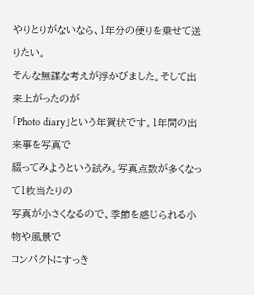やりとりがないなら、1年分の便りを乗せて送りたい。
そんな無謀な考えが浮かびました。そして出来上がったのが
「Photo diary」という年賀状です。1年間の出来事を写真で
綴ってみようという試み。写真点数が多くなって1枚当たりの
写真が小さくなるので、季節を感じられる小物や風景で
コンパクトにすっき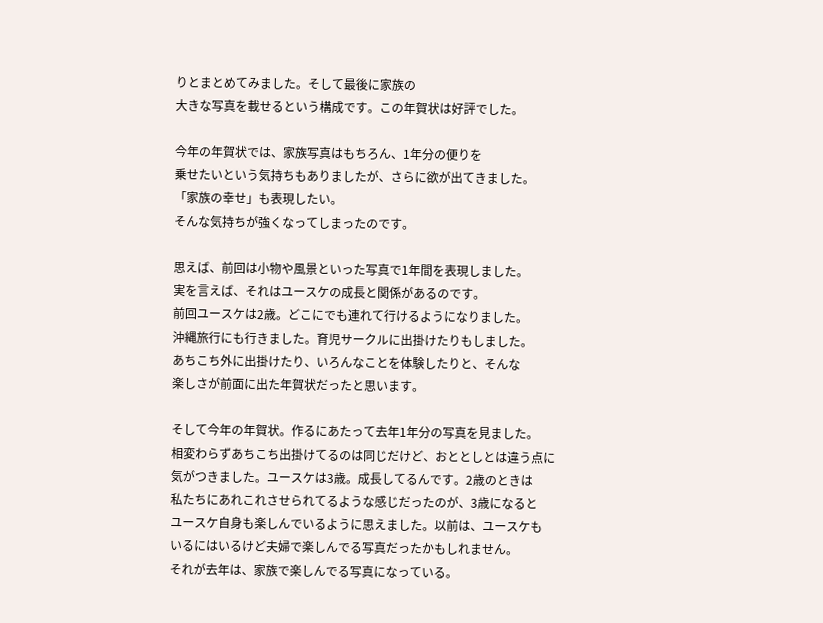りとまとめてみました。そして最後に家族の
大きな写真を載せるという構成です。この年賀状は好評でした。

今年の年賀状では、家族写真はもちろん、1年分の便りを
乗せたいという気持ちもありましたが、さらに欲が出てきました。
「家族の幸せ」も表現したい。
そんな気持ちが強くなってしまったのです。

思えば、前回は小物や風景といった写真で1年間を表現しました。
実を言えば、それはユースケの成長と関係があるのです。
前回ユースケは2歳。どこにでも連れて行けるようになりました。
沖縄旅行にも行きました。育児サークルに出掛けたりもしました。
あちこち外に出掛けたり、いろんなことを体験したりと、そんな
楽しさが前面に出た年賀状だったと思います。

そして今年の年賀状。作るにあたって去年1年分の写真を見ました。
相変わらずあちこち出掛けてるのは同じだけど、おととしとは違う点に
気がつきました。ユースケは3歳。成長してるんです。2歳のときは
私たちにあれこれさせられてるような感じだったのが、3歳になると
ユースケ自身も楽しんでいるように思えました。以前は、ユースケも
いるにはいるけど夫婦で楽しんでる写真だったかもしれません。
それが去年は、家族で楽しんでる写真になっている。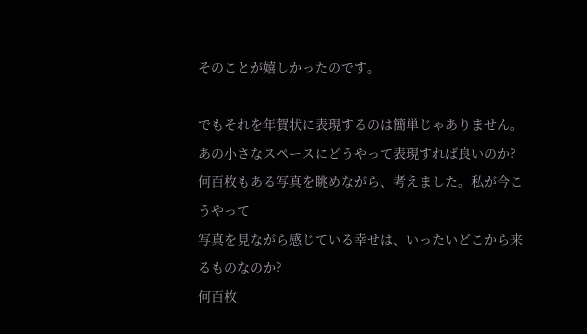そのことが嬉しかったのです。

でもそれを年賀状に表現するのは簡単じゃありません。
あの小さなスペースにどうやって表現すれば良いのか?
何百枚もある写真を眺めながら、考えました。私が今こうやって
写真を見ながら感じている幸せは、いったいどこから来るものなのか?
何百枚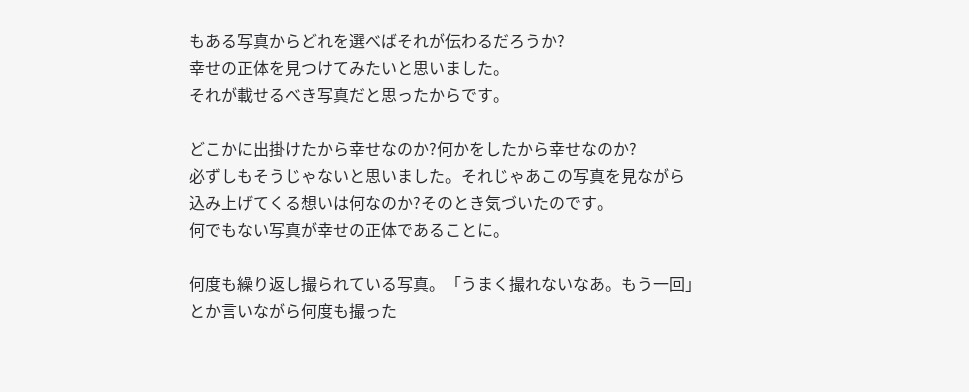もある写真からどれを選べばそれが伝わるだろうか?
幸せの正体を見つけてみたいと思いました。
それが載せるべき写真だと思ったからです。

どこかに出掛けたから幸せなのか?何かをしたから幸せなのか?
必ずしもそうじゃないと思いました。それじゃあこの写真を見ながら
込み上げてくる想いは何なのか?そのとき気づいたのです。
何でもない写真が幸せの正体であることに。

何度も繰り返し撮られている写真。「うまく撮れないなあ。もう一回」
とか言いながら何度も撮った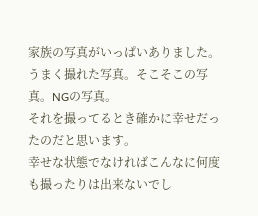家族の写真がいっぱいありました。
うまく撮れた写真。そこそこの写真。NGの写真。
それを撮ってるとき確かに幸せだったのだと思います。
幸せな状態でなければこんなに何度も撮ったりは出来ないでし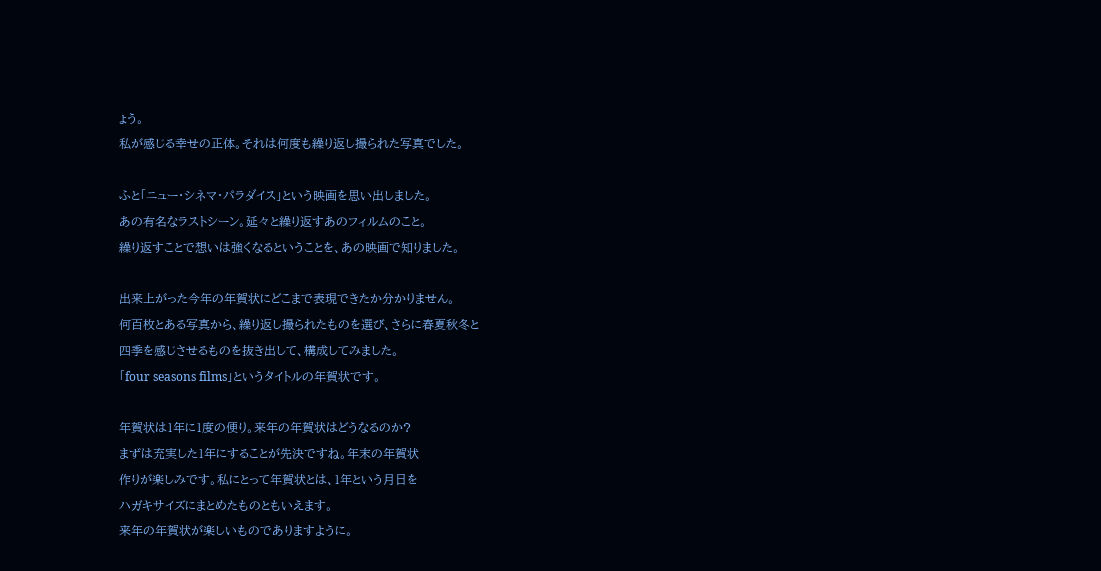ょう。
私が感じる幸せの正体。それは何度も繰り返し撮られた写真でした。

ふと「ニュー・シネマ・パラダイス」という映画を思い出しました。
あの有名なラストシーン。延々と繰り返すあのフィルムのこと。
繰り返すことで想いは強くなるということを、あの映画で知りました。

出来上がった今年の年賀状にどこまで表現できたか分かりません。
何百枚とある写真から、繰り返し撮られたものを選び、さらに春夏秋冬と
四季を感じさせるものを抜き出して、構成してみました。
「four seasons films」というタイトルの年賀状です。

年賀状は1年に1度の便り。来年の年賀状はどうなるのか?
まずは充実した1年にすることが先決ですね。年末の年賀状
作りが楽しみです。私にとって年賀状とは、1年という月日を
ハガキサイズにまとめたものともいえます。
来年の年賀状が楽しいものでありますように。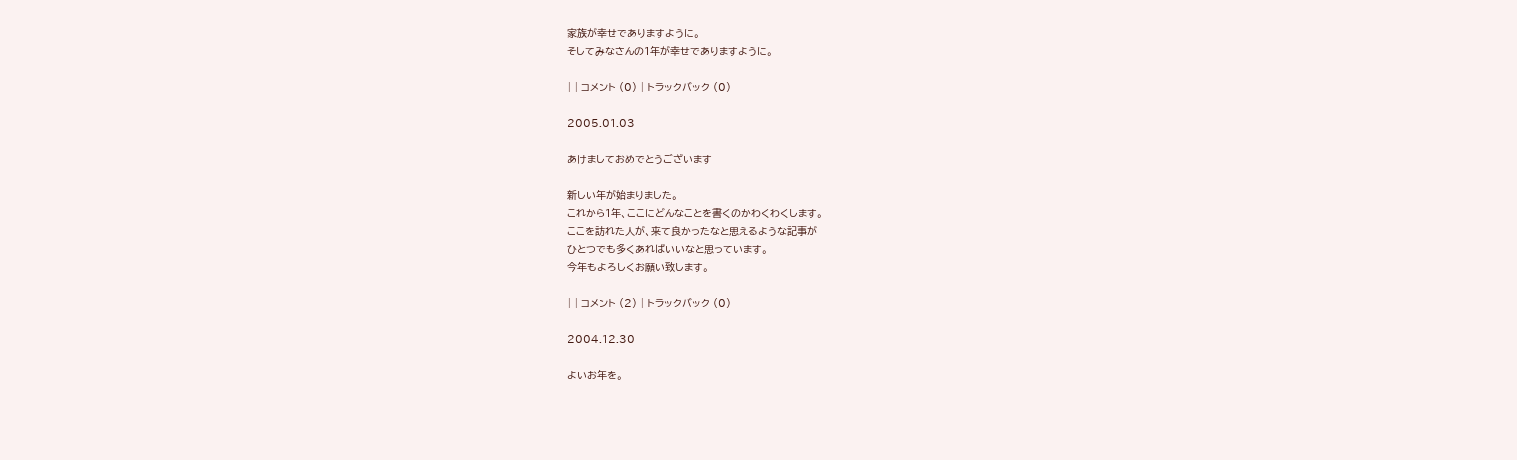家族が幸せでありますように。
そしてみなさんの1年が幸せでありますように。

| | コメント (0) | トラックバック (0)

2005.01.03

あけましておめでとうございます

新しい年が始まりました。
これから1年、ここにどんなことを書くのかわくわくします。
ここを訪れた人が、来て良かったなと思えるような記事が
ひとつでも多くあればいいなと思っています。
今年もよろしくお願い致します。

| | コメント (2) | トラックバック (0)

2004.12.30

よいお年を。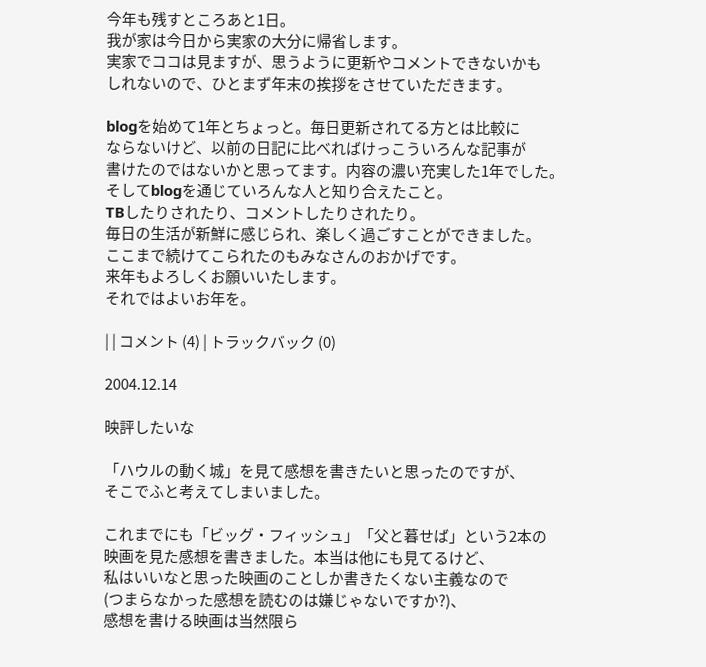今年も残すところあと1日。
我が家は今日から実家の大分に帰省します。
実家でココは見ますが、思うように更新やコメントできないかも
しれないので、ひとまず年末の挨拶をさせていただきます。

blogを始めて1年とちょっと。毎日更新されてる方とは比較に
ならないけど、以前の日記に比べればけっこういろんな記事が
書けたのではないかと思ってます。内容の濃い充実した1年でした。
そしてblogを通じていろんな人と知り合えたこと。
TBしたりされたり、コメントしたりされたり。
毎日の生活が新鮮に感じられ、楽しく過ごすことができました。
ここまで続けてこられたのもみなさんのおかげです。
来年もよろしくお願いいたします。
それではよいお年を。

| | コメント (4) | トラックバック (0)

2004.12.14

映評したいな

「ハウルの動く城」を見て感想を書きたいと思ったのですが、
そこでふと考えてしまいました。

これまでにも「ビッグ・フィッシュ」「父と暮せば」という2本の
映画を見た感想を書きました。本当は他にも見てるけど、
私はいいなと思った映画のことしか書きたくない主義なので
(つまらなかった感想を読むのは嫌じゃないですか?)、
感想を書ける映画は当然限ら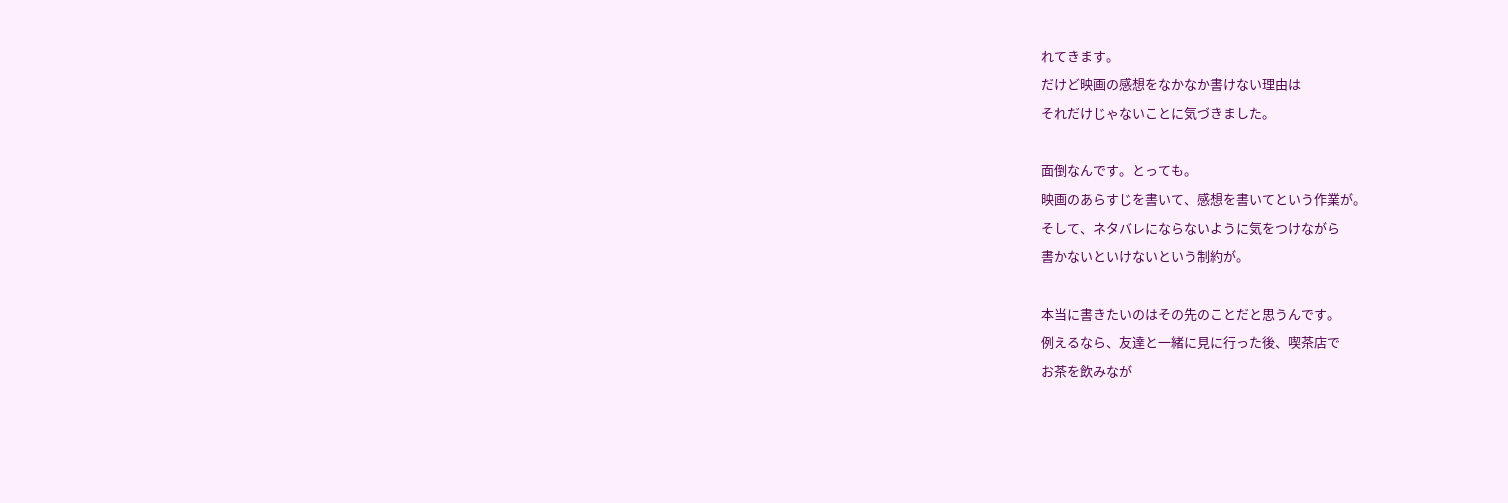れてきます。
だけど映画の感想をなかなか書けない理由は
それだけじゃないことに気づきました。

面倒なんです。とっても。
映画のあらすじを書いて、感想を書いてという作業が。
そして、ネタバレにならないように気をつけながら
書かないといけないという制約が。

本当に書きたいのはその先のことだと思うんです。
例えるなら、友達と一緒に見に行った後、喫茶店で
お茶を飲みなが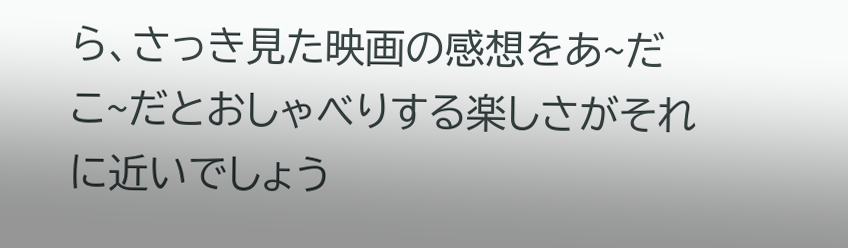ら、さっき見た映画の感想をあ~だ
こ~だとおしゃべりする楽しさがそれに近いでしょう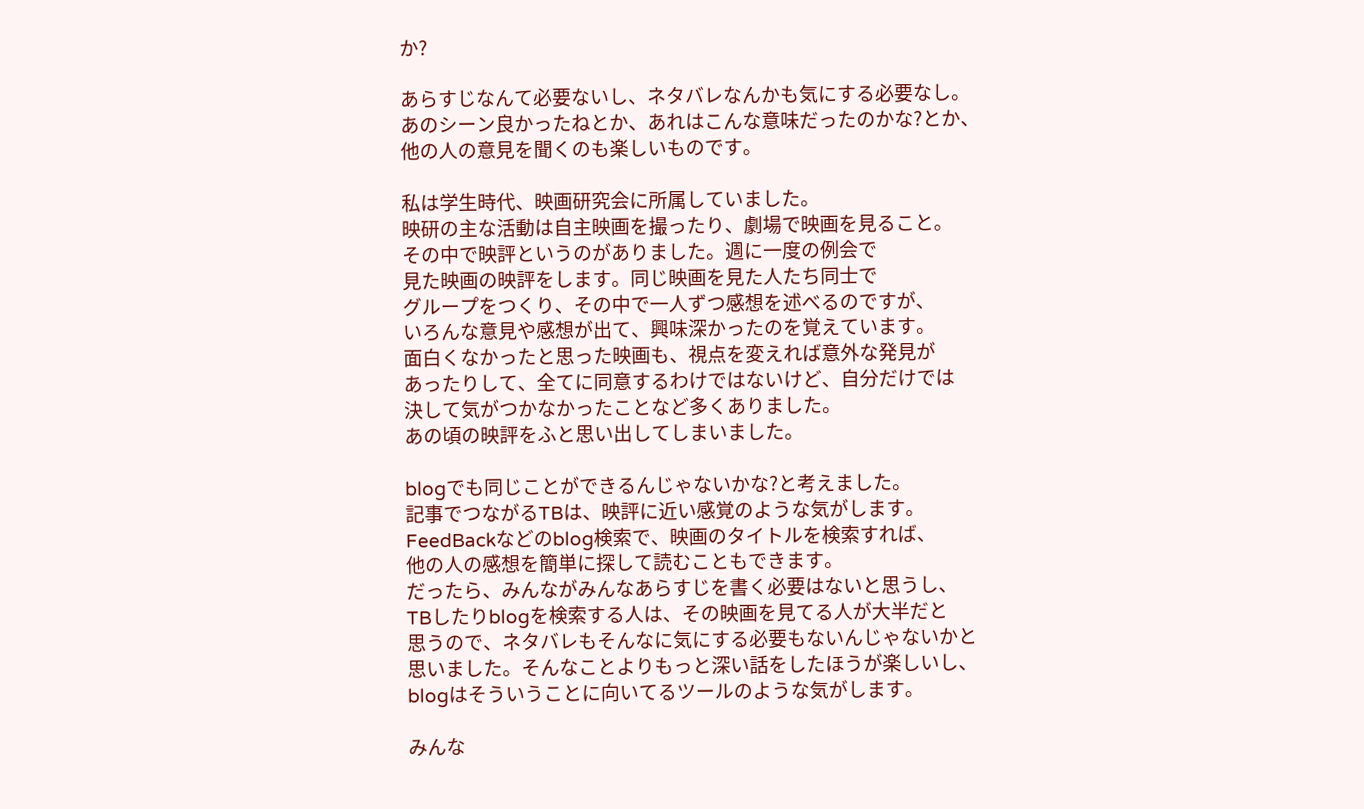か?

あらすじなんて必要ないし、ネタバレなんかも気にする必要なし。
あのシーン良かったねとか、あれはこんな意味だったのかな?とか、
他の人の意見を聞くのも楽しいものです。

私は学生時代、映画研究会に所属していました。
映研の主な活動は自主映画を撮ったり、劇場で映画を見ること。
その中で映評というのがありました。週に一度の例会で
見た映画の映評をします。同じ映画を見た人たち同士で
グループをつくり、その中で一人ずつ感想を述べるのですが、
いろんな意見や感想が出て、興味深かったのを覚えています。
面白くなかったと思った映画も、視点を変えれば意外な発見が
あったりして、全てに同意するわけではないけど、自分だけでは
決して気がつかなかったことなど多くありました。
あの頃の映評をふと思い出してしまいました。

blogでも同じことができるんじゃないかな?と考えました。
記事でつながるTBは、映評に近い感覚のような気がします。
FeedBackなどのblog検索で、映画のタイトルを検索すれば、
他の人の感想を簡単に探して読むこともできます。
だったら、みんながみんなあらすじを書く必要はないと思うし、
TBしたりblogを検索する人は、その映画を見てる人が大半だと
思うので、ネタバレもそんなに気にする必要もないんじゃないかと
思いました。そんなことよりもっと深い話をしたほうが楽しいし、
blogはそういうことに向いてるツールのような気がします。

みんな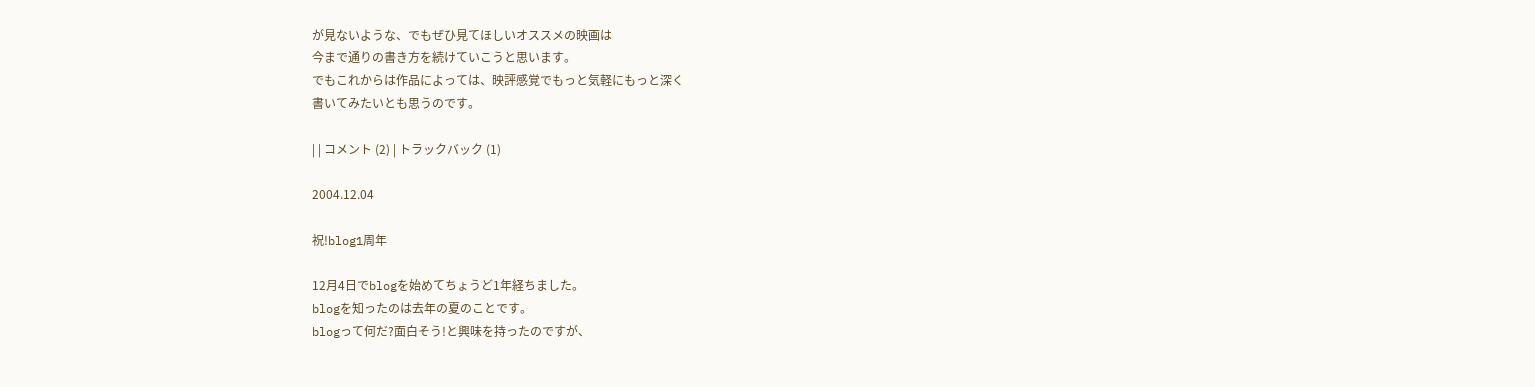が見ないような、でもぜひ見てほしいオススメの映画は
今まで通りの書き方を続けていこうと思います。
でもこれからは作品によっては、映評感覚でもっと気軽にもっと深く
書いてみたいとも思うのです。

| | コメント (2) | トラックバック (1)

2004.12.04

祝!blog1周年

12月4日でblogを始めてちょうど1年経ちました。
blogを知ったのは去年の夏のことです。
blogって何だ?面白そう!と興味を持ったのですが、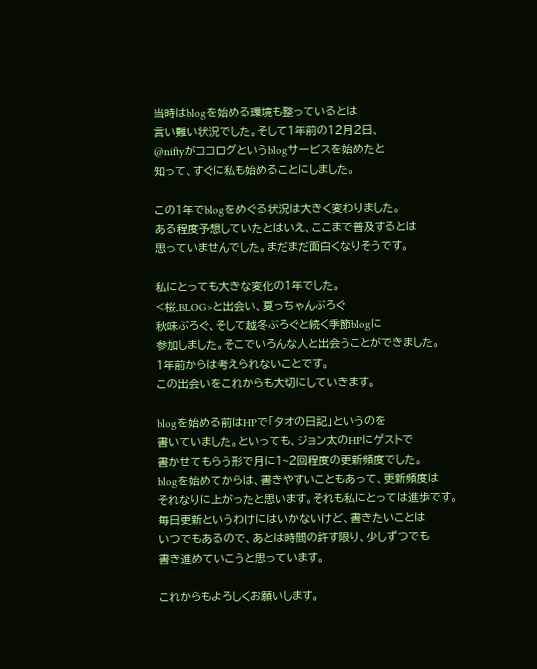当時はblogを始める環境も整っているとは
言い難い状況でした。そして1年前の12月2日、
@niftyがココログというblogサービスを始めたと
知って、すぐに私も始めることにしました。

この1年でblogをめぐる状況は大きく変わりました。
ある程度予想していたとはいえ、ここまで普及するとは
思っていませんでした。まだまだ面白くなりそうです。

私にとっても大きな変化の1年でした。
<桜.BLOG>と出会い、夏っちゃんぶろぐ
秋味ぶろぐ、そして越冬ぶろぐと続く季節blogに
参加しました。そこでいろんな人と出会うことができました。
1年前からは考えられないことです。
この出会いをこれからも大切にしていきます。

blogを始める前はHPで「タオの日記」というのを
書いていました。といっても、ジョン太のHPにゲストで
書かせてもらう形で月に1~2回程度の更新頻度でした。
blogを始めてからは、書きやすいこともあって、更新頻度は
それなりに上がったと思います。それも私にとっては進歩です。
毎日更新というわけにはいかないけど、書きたいことは
いつでもあるので、あとは時間の許す限り、少しずつでも
書き進めていこうと思っています。

これからもよろしくお願いします。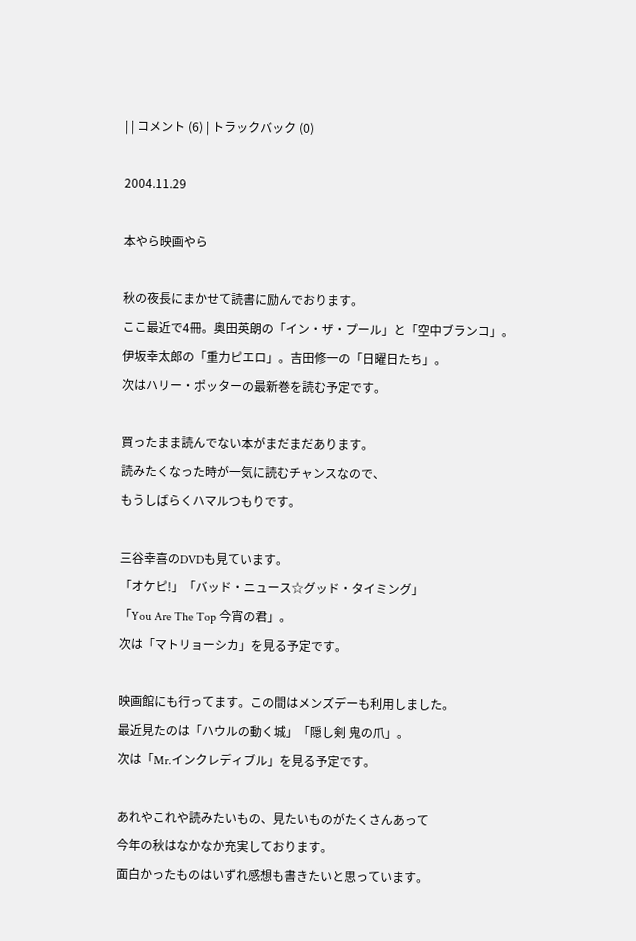| | コメント (6) | トラックバック (0)

2004.11.29

本やら映画やら

秋の夜長にまかせて読書に励んでおります。
ここ最近で4冊。奥田英朗の「イン・ザ・プール」と「空中ブランコ」。
伊坂幸太郎の「重力ピエロ」。吉田修一の「日曜日たち」。
次はハリー・ポッターの最新巻を読む予定です。

買ったまま読んでない本がまだまだあります。
読みたくなった時が一気に読むチャンスなので、
もうしばらくハマルつもりです。

三谷幸喜のDVDも見ています。
「オケピ!」「バッド・ニュース☆グッド・タイミング」
「You Are The Top 今宵の君」。
次は「マトリョーシカ」を見る予定です。

映画館にも行ってます。この間はメンズデーも利用しました。
最近見たのは「ハウルの動く城」「隠し剣 鬼の爪」。
次は「Mr.インクレディブル」を見る予定です。

あれやこれや読みたいもの、見たいものがたくさんあって
今年の秋はなかなか充実しております。
面白かったものはいずれ感想も書きたいと思っています。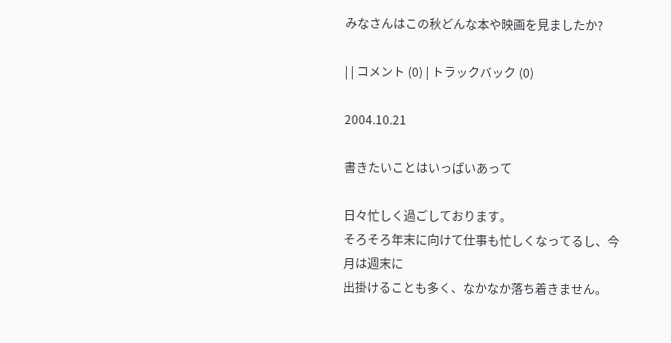みなさんはこの秋どんな本や映画を見ましたか?

| | コメント (0) | トラックバック (0)

2004.10.21

書きたいことはいっぱいあって

日々忙しく過ごしております。
そろそろ年末に向けて仕事も忙しくなってるし、今月は週末に
出掛けることも多く、なかなか落ち着きません。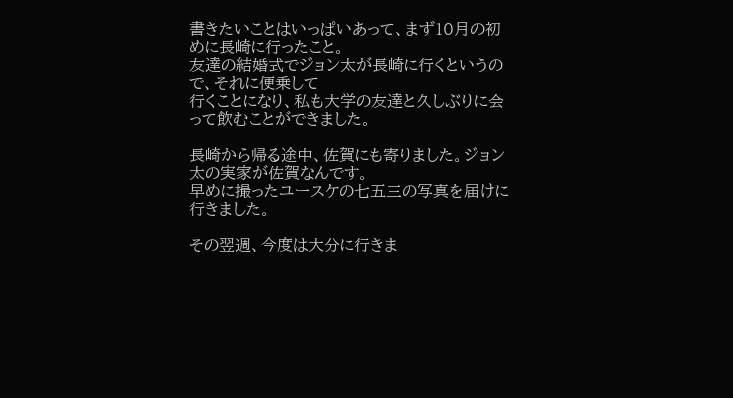書きたいことはいっぱいあって、まず10月の初めに長崎に行ったこと。
友達の結婚式でジョン太が長崎に行くというので、それに便乗して
行くことになり、私も大学の友達と久しぶりに会って飲むことができました。

長崎から帰る途中、佐賀にも寄りました。ジョン太の実家が佐賀なんです。
早めに撮ったユースケの七五三の写真を届けに行きました。

その翌週、今度は大分に行きま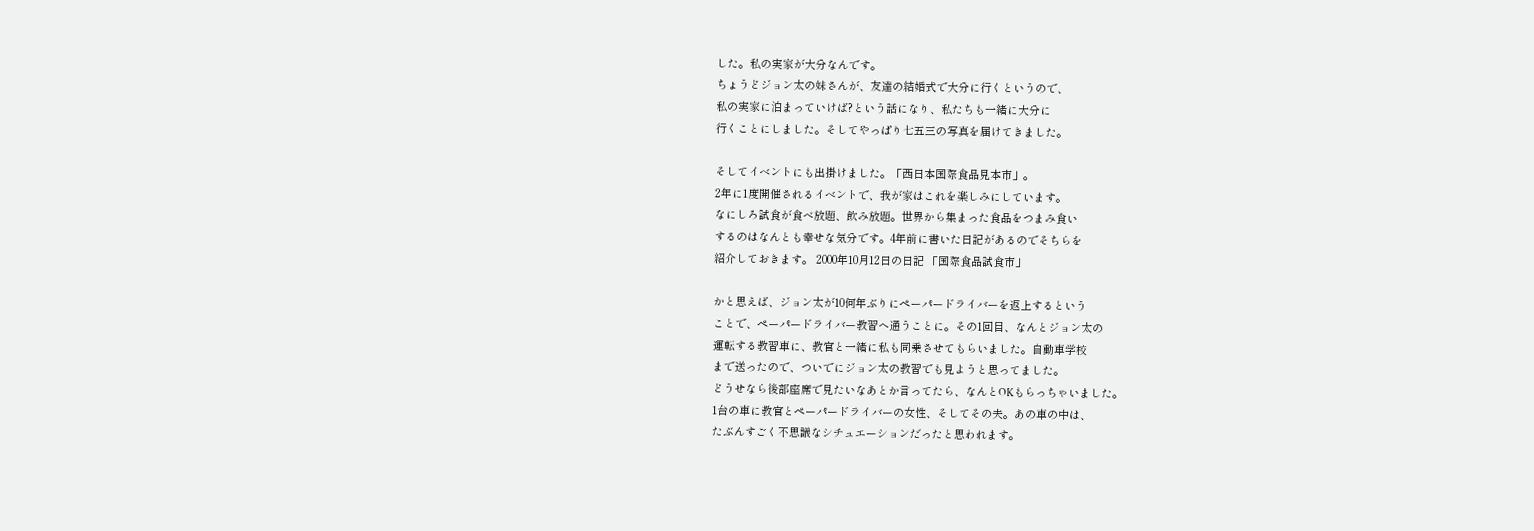した。私の実家が大分なんです。
ちょうどジョン太の妹さんが、友達の結婚式で大分に行くというので、
私の実家に泊まっていけば?という話になり、私たちも一緒に大分に
行くことにしました。そしてやっぱり七五三の写真を届けてきました。

そしてイベントにも出掛けました。「西日本国際食品見本市」。
2年に1度開催されるイベントで、我が家はこれを楽しみにしています。
なにしろ試食が食べ放題、飲み放題。世界から集まった食品をつまみ食い
するのはなんとも幸せな気分です。4年前に書いた日記があるのでそちらを
紹介しておきます。 2000年10月12日の日記 「国際食品試食市」

かと思えば、ジョン太が10何年ぶりにペーパードライバーを返上するという
ことで、ペーパードライバー教習へ通うことに。その1回目、なんとジョン太の
運転する教習車に、教官と一緒に私も同乗させてもらいました。自動車学校
まで送ったので、ついでにジョン太の教習でも見ようと思ってました。
どうせなら後部座席で見たいなあとか言ってたら、なんとOKもらっちゃいました。
1台の車に教官とペーパードライバーの女性、そしてその夫。あの車の中は、
たぶんすごく不思議なシチュエーションだったと思われます。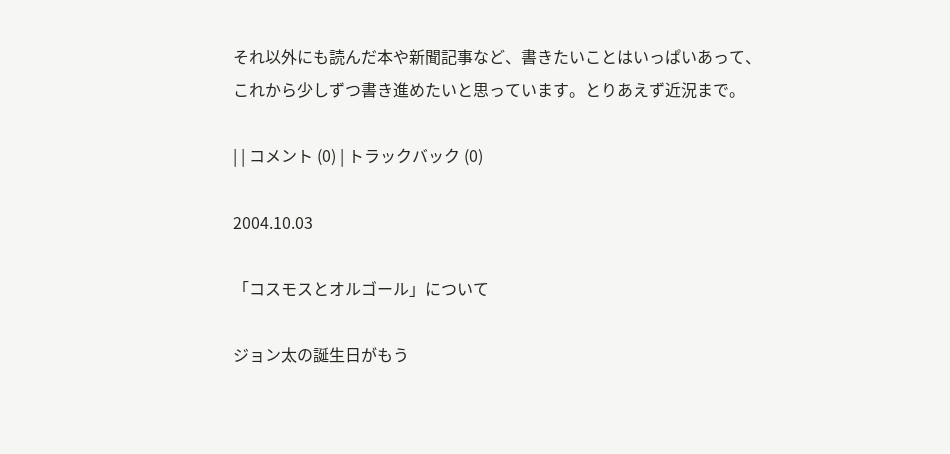それ以外にも読んだ本や新聞記事など、書きたいことはいっぱいあって、
これから少しずつ書き進めたいと思っています。とりあえず近況まで。

| | コメント (0) | トラックバック (0)

2004.10.03

「コスモスとオルゴール」について

ジョン太の誕生日がもう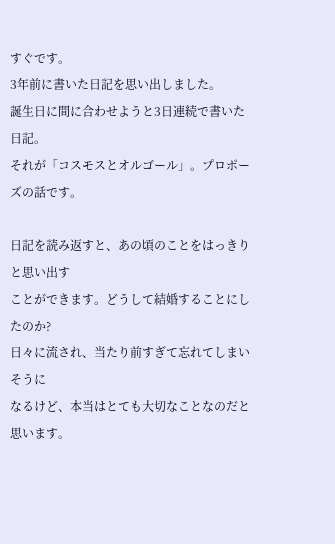すぐです。
3年前に書いた日記を思い出しました。
誕生日に間に合わせようと3日連続で書いた日記。
それが「コスモスとオルゴール」。プロポーズの話です。

日記を読み返すと、あの頃のことをはっきりと思い出す
ことができます。どうして結婚することにしたのか?
日々に流され、当たり前すぎて忘れてしまいそうに
なるけど、本当はとても大切なことなのだと思います。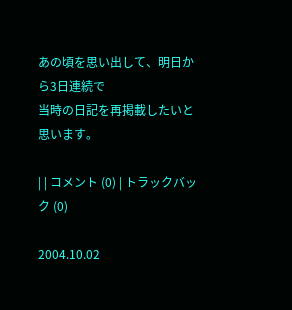あの頃を思い出して、明日から3日連続で
当時の日記を再掲載したいと思います。

| | コメント (0) | トラックバック (0)

2004.10.02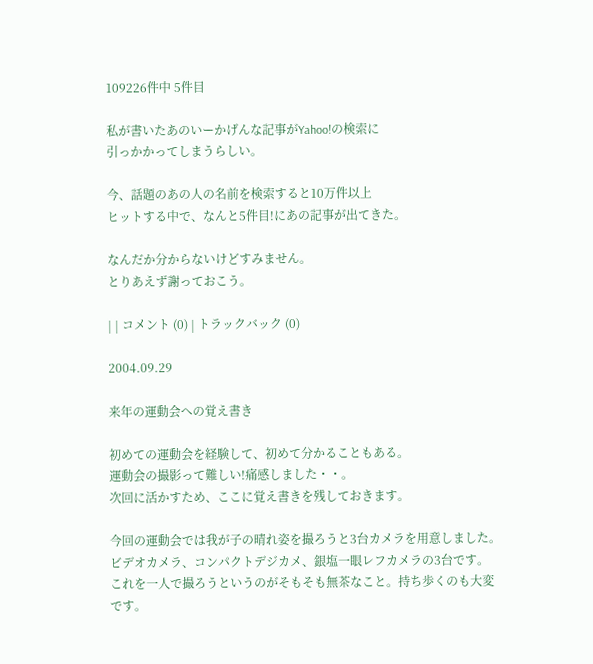109226件中 5件目

私が書いたあのいーかげんな記事がYahoo!の検索に
引っかかってしまうらしい。

今、話題のあの人の名前を検索すると10万件以上
ヒットする中で、なんと5件目!にあの記事が出てきた。

なんだか分からないけどすみません。
とりあえず謝っておこう。

| | コメント (0) | トラックバック (0)

2004.09.29

来年の運動会への覚え書き

初めての運動会を経験して、初めて分かることもある。
運動会の撮影って難しい!痛感しました・・。
次回に活かすため、ここに覚え書きを残しておきます。

今回の運動会では我が子の晴れ姿を撮ろうと3台カメラを用意しました。
ビデオカメラ、コンパクトデジカメ、銀塩一眼レフカメラの3台です。
これを一人で撮ろうというのがそもそも無茶なこと。持ち歩くのも大変です。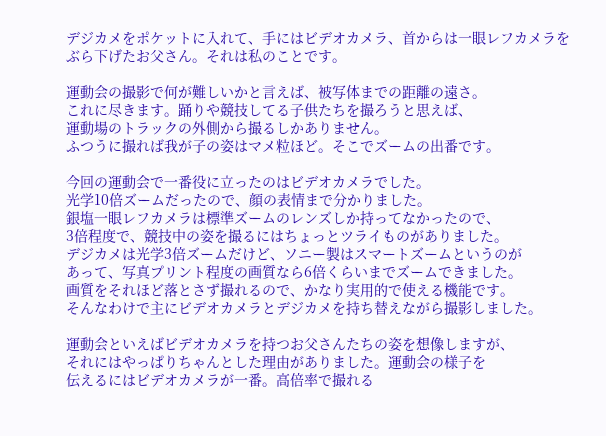デジカメをポケットに入れて、手にはビデオカメラ、首からは一眼レフカメラを
ぶら下げたお父さん。それは私のことです。

運動会の撮影で何が難しいかと言えば、被写体までの距離の遠さ。
これに尽きます。踊りや競技してる子供たちを撮ろうと思えば、
運動場のトラックの外側から撮るしかありません。
ふつうに撮れば我が子の姿はマメ粒ほど。そこでズームの出番です。

今回の運動会で一番役に立ったのはビデオカメラでした。
光学10倍ズームだったので、顔の表情まで分かりました。
銀塩一眼レフカメラは標準ズームのレンズしか持ってなかったので、
3倍程度で、競技中の姿を撮るにはちょっとツライものがありました。
デジカメは光学3倍ズームだけど、ソニー製はスマートズームというのが
あって、写真プリント程度の画質なら6倍くらいまでズームできました。
画質をそれほど落とさず撮れるので、かなり実用的で使える機能です。
そんなわけで主にビデオカメラとデジカメを持ち替えながら撮影しました。

運動会といえばビデオカメラを持つお父さんたちの姿を想像しますが、
それにはやっぱりちゃんとした理由がありました。運動会の様子を
伝えるにはビデオカメラが一番。高倍率で撮れる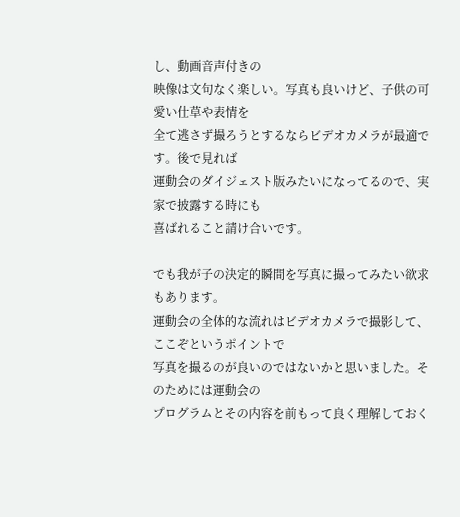し、動画音声付きの
映像は文句なく楽しい。写真も良いけど、子供の可愛い仕草や表情を
全て逃さず撮ろうとするならビデオカメラが最適です。後で見れば
運動会のダイジェスト版みたいになってるので、実家で披露する時にも
喜ばれること請け合いです。

でも我が子の決定的瞬間を写真に撮ってみたい欲求もあります。
運動会の全体的な流れはビデオカメラで撮影して、ここぞというポイントで
写真を撮るのが良いのではないかと思いました。そのためには運動会の
プログラムとその内容を前もって良く理解しておく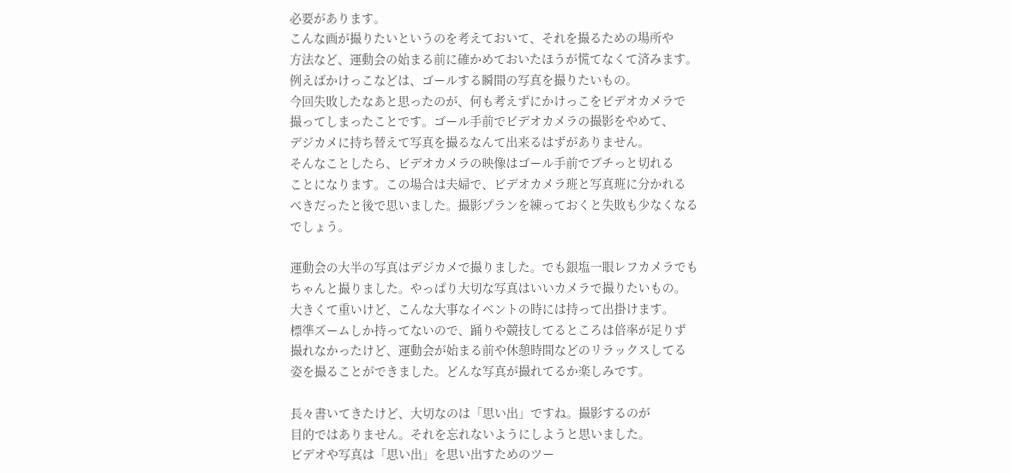必要があります。
こんな画が撮りたいというのを考えておいて、それを撮るための場所や
方法など、運動会の始まる前に確かめておいたほうが慌てなくて済みます。
例えばかけっこなどは、ゴールする瞬間の写真を撮りたいもの。
今回失敗したなあと思ったのが、何も考えずにかけっこをビデオカメラで
撮ってしまったことです。ゴール手前でビデオカメラの撮影をやめて、
デジカメに持ち替えて写真を撮るなんて出来るはずがありません。
そんなことしたら、ビデオカメラの映像はゴール手前でブチっと切れる
ことになります。この場合は夫婦で、ビデオカメラ班と写真班に分かれる
べきだったと後で思いました。撮影プランを練っておくと失敗も少なくなる
でしょう。

運動会の大半の写真はデジカメで撮りました。でも銀塩一眼レフカメラでも
ちゃんと撮りました。やっぱり大切な写真はいいカメラで撮りたいもの。
大きくて重いけど、こんな大事なイベントの時には持って出掛けます。
標準ズームしか持ってないので、踊りや競技してるところは倍率が足りず
撮れなかったけど、運動会が始まる前や休憩時間などのリラックスしてる
姿を撮ることができました。どんな写真が撮れてるか楽しみです。

長々書いてきたけど、大切なのは「思い出」ですね。撮影するのが
目的ではありません。それを忘れないようにしようと思いました。
ビデオや写真は「思い出」を思い出すためのツー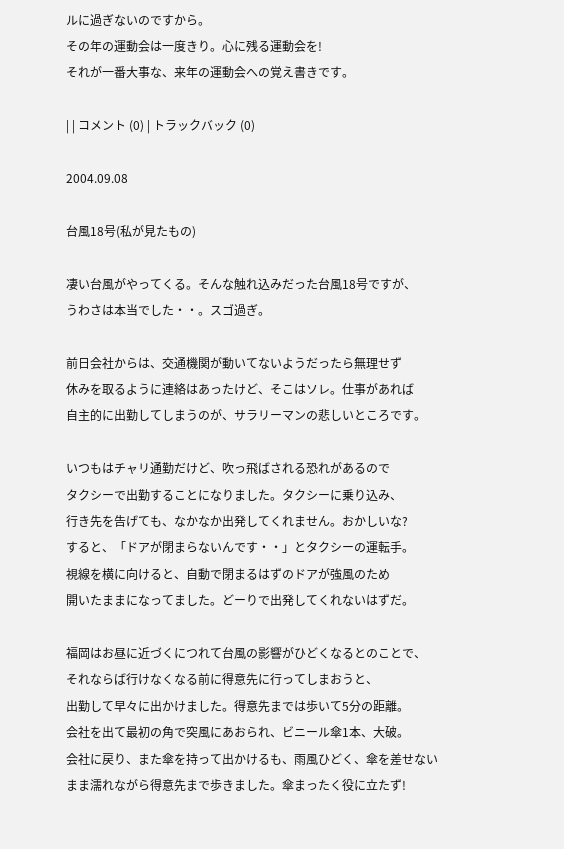ルに過ぎないのですから。
その年の運動会は一度きり。心に残る運動会を!
それが一番大事な、来年の運動会への覚え書きです。

| | コメント (0) | トラックバック (0)

2004.09.08

台風18号(私が見たもの)

凄い台風がやってくる。そんな触れ込みだった台風18号ですが、
うわさは本当でした・・。スゴ過ぎ。

前日会社からは、交通機関が動いてないようだったら無理せず
休みを取るように連絡はあったけど、そこはソレ。仕事があれば
自主的に出勤してしまうのが、サラリーマンの悲しいところです。

いつもはチャリ通勤だけど、吹っ飛ばされる恐れがあるので
タクシーで出勤することになりました。タクシーに乗り込み、
行き先を告げても、なかなか出発してくれません。おかしいな?
すると、「ドアが閉まらないんです・・」とタクシーの運転手。
視線を横に向けると、自動で閉まるはずのドアが強風のため
開いたままになってました。どーりで出発してくれないはずだ。

福岡はお昼に近づくにつれて台風の影響がひどくなるとのことで、
それならば行けなくなる前に得意先に行ってしまおうと、
出勤して早々に出かけました。得意先までは歩いて5分の距離。
会社を出て最初の角で突風にあおられ、ビニール傘1本、大破。
会社に戻り、また傘を持って出かけるも、雨風ひどく、傘を差せない
まま濡れながら得意先まで歩きました。傘まったく役に立たず!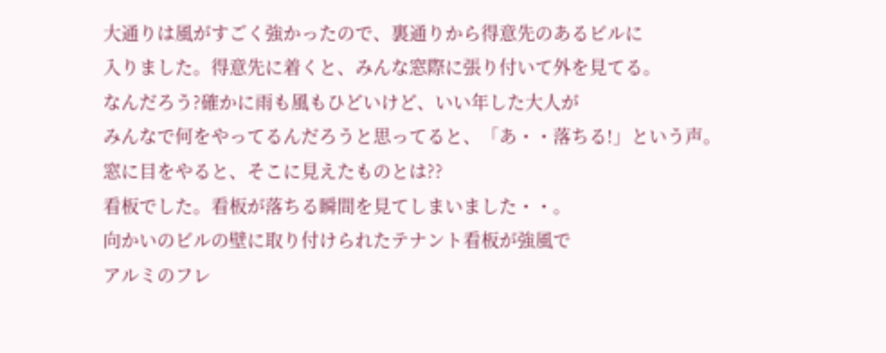大通りは風がすごく強かったので、裏通りから得意先のあるビルに
入りました。得意先に着くと、みんな窓際に張り付いて外を見てる。
なんだろう?確かに雨も風もひどいけど、いい年した大人が
みんなで何をやってるんだろうと思ってると、「あ・・落ちる!」という声。
窓に目をやると、そこに見えたものとは??
看板でした。看板が落ちる瞬間を見てしまいました・・。
向かいのビルの壁に取り付けられたテナント看板が強風で
アルミのフレ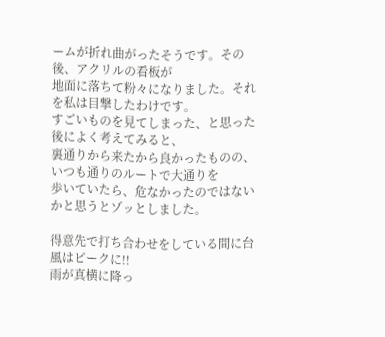ームが折れ曲がったそうです。その後、アクリルの看板が
地面に落ちて粉々になりました。それを私は目撃したわけです。
すごいものを見てしまった、と思った後によく考えてみると、
裏通りから来たから良かったものの、いつも通りのルートで大通りを
歩いていたら、危なかったのではないかと思うとゾッとしました。

得意先で打ち合わせをしている間に台風はピークに!!
雨が真横に降っ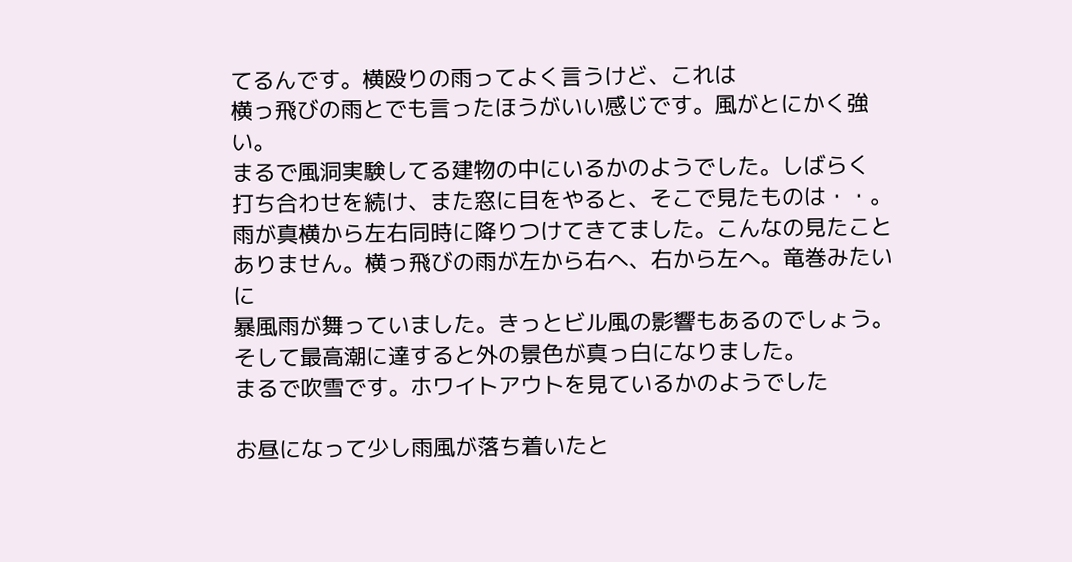てるんです。横殴りの雨ってよく言うけど、これは
横っ飛びの雨とでも言ったほうがいい感じです。風がとにかく強い。
まるで風洞実験してる建物の中にいるかのようでした。しばらく
打ち合わせを続け、また窓に目をやると、そこで見たものは・・。
雨が真横から左右同時に降りつけてきてました。こんなの見たこと
ありません。横っ飛びの雨が左から右へ、右から左へ。竜巻みたいに
暴風雨が舞っていました。きっとビル風の影響もあるのでしょう。
そして最高潮に達すると外の景色が真っ白になりました。
まるで吹雪です。ホワイトアウトを見ているかのようでした

お昼になって少し雨風が落ち着いたと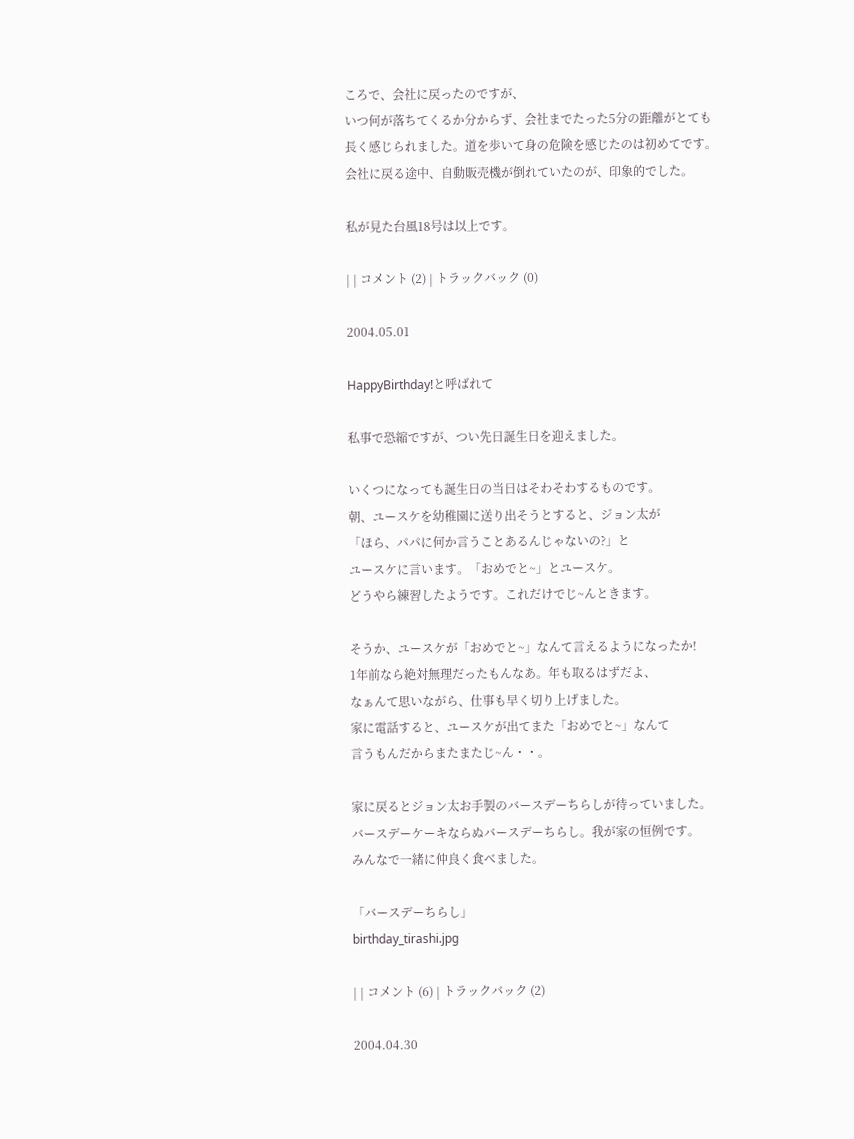ころで、会社に戻ったのですが、
いつ何が落ちてくるか分からず、会社までたった5分の距離がとても
長く感じられました。道を歩いて身の危険を感じたのは初めてです。
会社に戻る途中、自動販売機が倒れていたのが、印象的でした。

私が見た台風18号は以上です。

| | コメント (2) | トラックバック (0)

2004.05.01

HappyBirthday!と呼ばれて

私事で恐縮ですが、つい先日誕生日を迎えました。

いくつになっても誕生日の当日はそわそわするものです。
朝、ユースケを幼稚園に送り出そうとすると、ジョン太が
「ほら、パパに何か言うことあるんじゃないの?」と
ユースケに言います。「おめでと~」とユースケ。
どうやら練習したようです。これだけでじ~んときます。

そうか、ユースケが「おめでと~」なんて言えるようになったか!
1年前なら絶対無理だったもんなあ。年も取るはずだよ、
なぁんて思いながら、仕事も早く切り上げました。
家に電話すると、ユースケが出てまた「おめでと~」なんて
言うもんだからまたまたじ~ん・・。

家に戻るとジョン太お手製のバースデーちらしが待っていました。
バースデーケーキならぬバースデーちらし。我が家の恒例です。
みんなで一緒に仲良く食べました。

「バースデーちらし」
birthday_tirashi.jpg

| | コメント (6) | トラックバック (2)

2004.04.30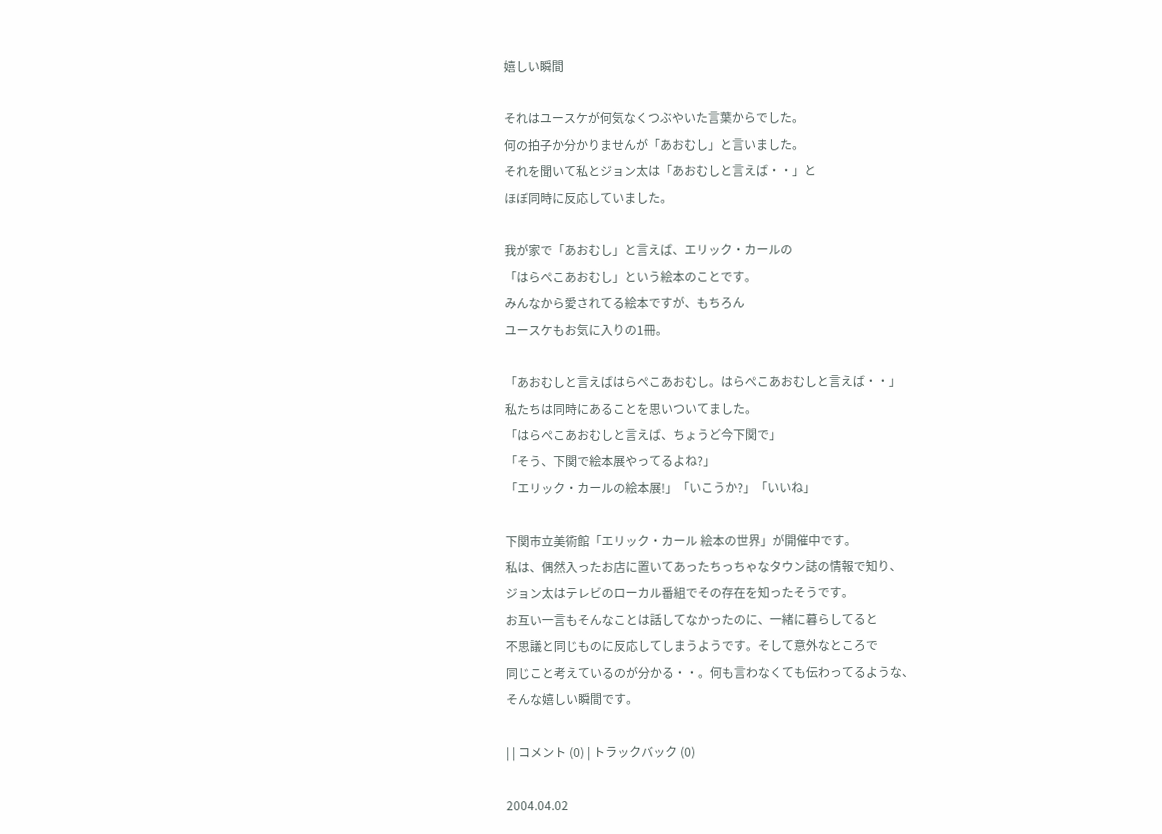嬉しい瞬間

それはユースケが何気なくつぶやいた言葉からでした。
何の拍子か分かりませんが「あおむし」と言いました。
それを聞いて私とジョン太は「あおむしと言えば・・」と
ほぼ同時に反応していました。

我が家で「あおむし」と言えば、エリック・カールの
「はらぺこあおむし」という絵本のことです。
みんなから愛されてる絵本ですが、もちろん
ユースケもお気に入りの1冊。

「あおむしと言えばはらぺこあおむし。はらぺこあおむしと言えば・・」
私たちは同時にあることを思いついてました。
「はらぺこあおむしと言えば、ちょうど今下関で」
「そう、下関で絵本展やってるよね?」
「エリック・カールの絵本展!」「いこうか?」「いいね」

下関市立美術館「エリック・カール 絵本の世界」が開催中です。
私は、偶然入ったお店に置いてあったちっちゃなタウン誌の情報で知り、
ジョン太はテレビのローカル番組でその存在を知ったそうです。
お互い一言もそんなことは話してなかったのに、一緒に暮らしてると
不思議と同じものに反応してしまうようです。そして意外なところで
同じこと考えているのが分かる・・。何も言わなくても伝わってるような、
そんな嬉しい瞬間です。

| | コメント (0) | トラックバック (0)

2004.04.02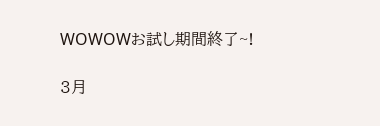WOWOWお試し期間終了~!

3月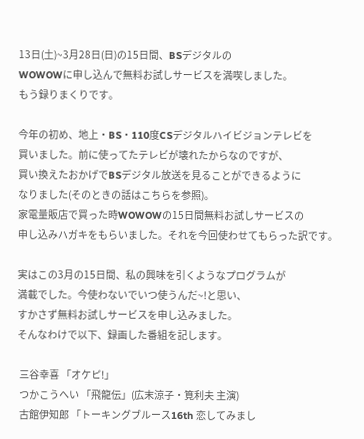13日(土)~3月28日(日)の15日間、BSデジタルの
WOWOWに申し込んで無料お試しサービスを満喫しました。
もう録りまくりです。

今年の初め、地上・BS・110度CSデジタルハイビジョンテレビを
買いました。前に使ってたテレビが壊れたからなのですが、
買い換えたおかげでBSデジタル放送を見ることができるように
なりました(そのときの話はこちらを参照)。
家電量販店で買った時WOWOWの15日間無料お試しサービスの
申し込みハガキをもらいました。それを今回使わせてもらった訳です。

実はこの3月の15日間、私の興味を引くようなプログラムが
満載でした。今使わないでいつ使うんだ~!と思い、
すかさず無料お試しサービスを申し込みました。
そんなわけで以下、録画した番組を記します。

 三谷幸喜 「オケピ!」
 つかこうへい 「飛龍伝」(広末涼子・筧利夫 主演)
 古館伊知郎 「トーキングブルース16th 恋してみまし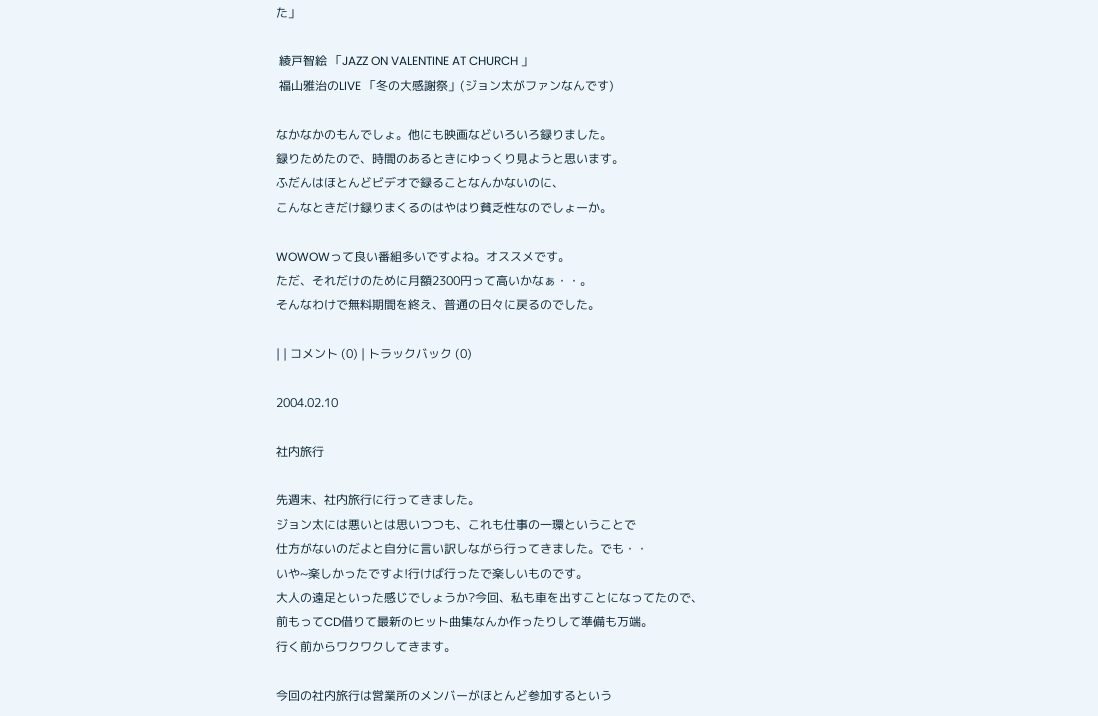た」

 綾戸智絵 「JAZZ ON VALENTINE AT CHURCH 」
 福山雅治のLIVE 「冬の大感謝祭」(ジョン太がファンなんです)

なかなかのもんでしょ。他にも映画などいろいろ録りました。
録りためたので、時間のあるときにゆっくり見ようと思います。
ふだんはほとんどビデオで録ることなんかないのに、
こんなときだけ録りまくるのはやはり貧乏性なのでしょーか。

WOWOWって良い番組多いですよね。オススメです。
ただ、それだけのために月額2300円って高いかなぁ・・。
そんなわけで無料期間を終え、普通の日々に戻るのでした。

| | コメント (0) | トラックバック (0)

2004.02.10

社内旅行

先週末、社内旅行に行ってきました。
ジョン太には悪いとは思いつつも、これも仕事の一環ということで
仕方がないのだよと自分に言い訳しながら行ってきました。でも・・
いや~楽しかったですよ!行けば行ったで楽しいものです。
大人の遠足といった感じでしょうか?今回、私も車を出すことになってたので、
前もってCD借りて最新のヒット曲集なんか作ったりして準備も万端。
行く前からワクワクしてきます。

今回の社内旅行は営業所のメンバーがほとんど参加するという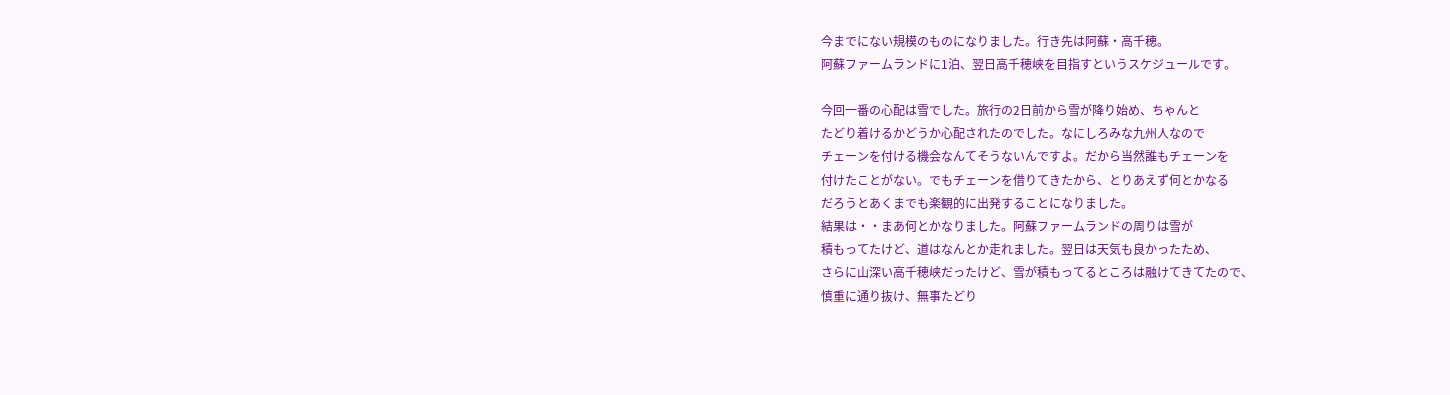今までにない規模のものになりました。行き先は阿蘇・高千穂。
阿蘇ファームランドに1泊、翌日高千穂峡を目指すというスケジュールです。

今回一番の心配は雪でした。旅行の2日前から雪が降り始め、ちゃんと
たどり着けるかどうか心配されたのでした。なにしろみな九州人なので
チェーンを付ける機会なんてそうないんですよ。だから当然誰もチェーンを
付けたことがない。でもチェーンを借りてきたから、とりあえず何とかなる
だろうとあくまでも楽観的に出発することになりました。
結果は・・まあ何とかなりました。阿蘇ファームランドの周りは雪が
積もってたけど、道はなんとか走れました。翌日は天気も良かったため、
さらに山深い高千穂峡だったけど、雪が積もってるところは融けてきてたので、
慎重に通り抜け、無事たどり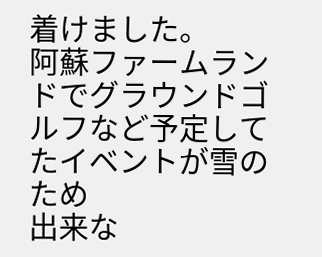着けました。
阿蘇ファームランドでグラウンドゴルフなど予定してたイベントが雪のため
出来な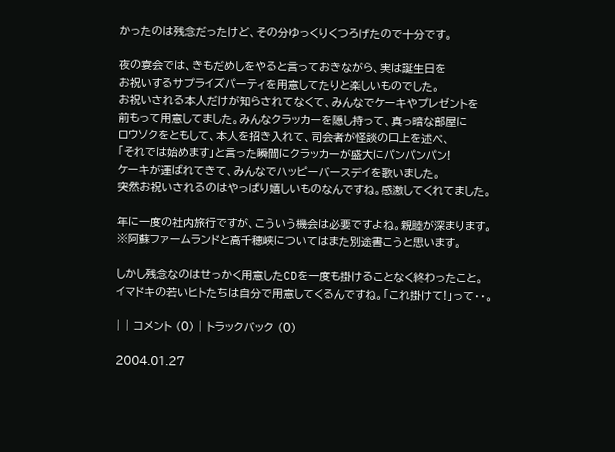かったのは残念だったけど、その分ゆっくりくつろげたので十分です。

夜の宴会では、きもだめしをやると言っておきながら、実は誕生日を
お祝いするサプライズパーティを用意してたりと楽しいものでした。
お祝いされる本人だけが知らされてなくて、みんなでケーキやプレゼントを
前もって用意してました。みんなクラッカーを隠し持って、真っ暗な部屋に
ロウソクをともして、本人を招き入れて、司会者が怪談の口上を述べ、
「それでは始めます」と言った瞬間にクラッカーが盛大にパンパンパン!
ケーキが運ばれてきて、みんなでハッピーバースデイを歌いました。
突然お祝いされるのはやっぱり嬉しいものなんですね。感激してくれてました。

年に一度の社内旅行ですが、こういう機会は必要ですよね。親睦が深まります。
※阿蘇ファームランドと高千穂峡についてはまた別途書こうと思います。

しかし残念なのはせっかく用意したCDを一度も掛けることなく終わったこと。
イマドキの若いヒトたちは自分で用意してくるんですね。「これ掛けて!」って・・。

| | コメント (0) | トラックバック (0)

2004.01.27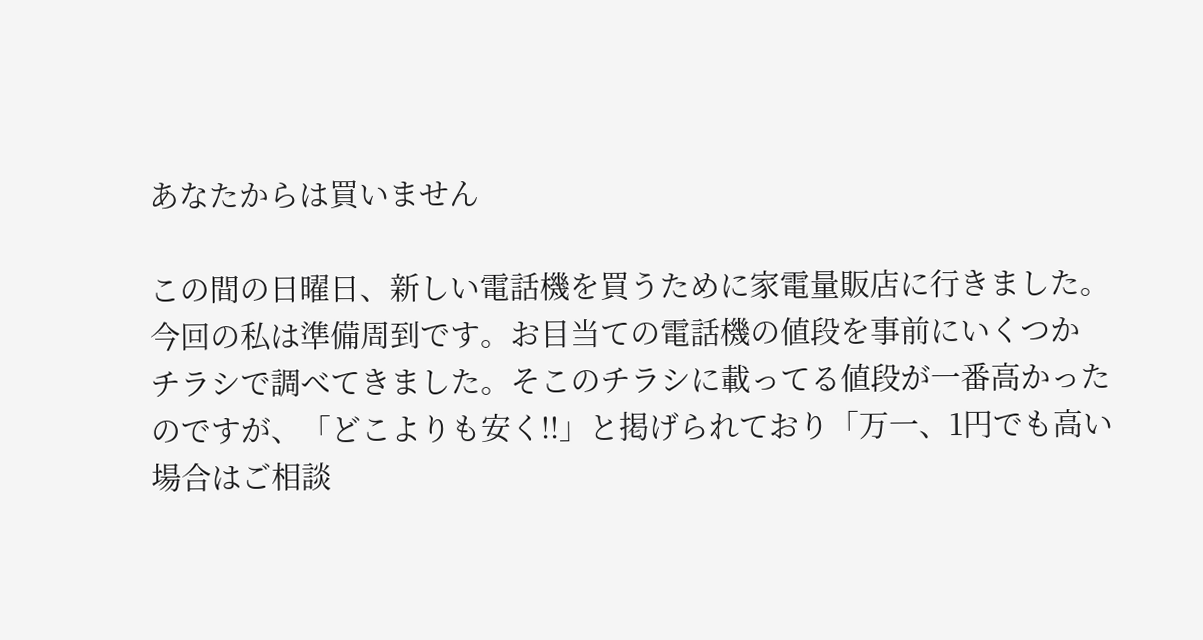あなたからは買いません

この間の日曜日、新しい電話機を買うために家電量販店に行きました。
今回の私は準備周到です。お目当ての電話機の値段を事前にいくつか
チラシで調べてきました。そこのチラシに載ってる値段が一番高かった
のですが、「どこよりも安く!!」と掲げられており「万一、1円でも高い
場合はご相談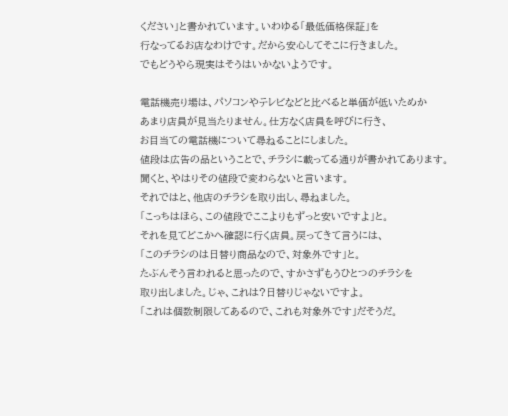ください」と書かれています。いわゆる「最低価格保証」を
行なってるお店なわけです。だから安心してそこに行きました。
でもどうやら現実はそうはいかないようです。

電話機売り場は、パソコンやテレビなどと比べると単価が低いためか
あまり店員が見当たりません。仕方なく店員を呼びに行き、
お目当ての電話機について尋ねることにしました。
値段は広告の品ということで、チラシに載ってる通りが書かれてあります。
聞くと、やはりその値段で変わらないと言います。
それではと、他店のチラシを取り出し、尋ねました。
「こっちはほら、この値段でここよりもずっと安いですよ」と。
それを見てどこかへ確認に行く店員。戻ってきて言うには、
「このチラシのは日替り商品なので、対象外です」と。
たぶんそう言われると思ったので、すかさずもうひとつのチラシを
取り出しました。じゃ、これは?日替りじゃないですよ。
「これは個数制限してあるので、これも対象外です」だそうだ。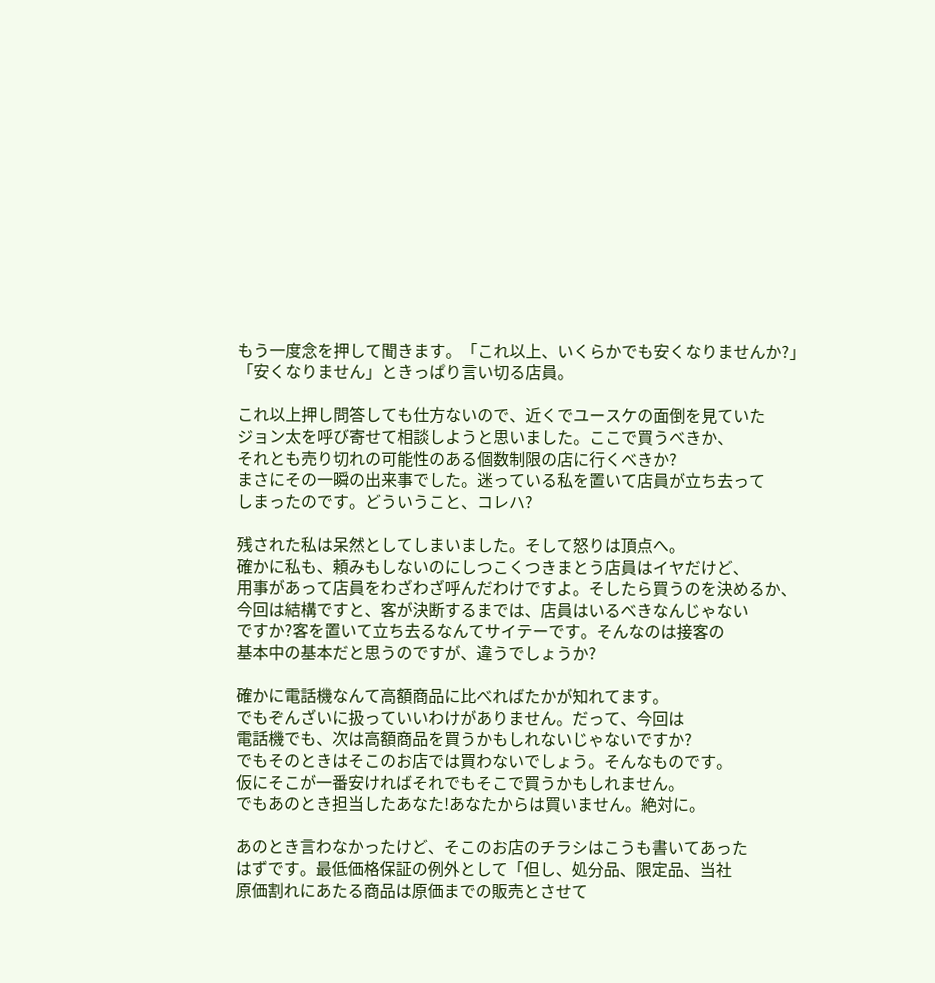もう一度念を押して聞きます。「これ以上、いくらかでも安くなりませんか?」
「安くなりません」ときっぱり言い切る店員。

これ以上押し問答しても仕方ないので、近くでユースケの面倒を見ていた
ジョン太を呼び寄せて相談しようと思いました。ここで買うべきか、
それとも売り切れの可能性のある個数制限の店に行くべきか?
まさにその一瞬の出来事でした。迷っている私を置いて店員が立ち去って
しまったのです。どういうこと、コレハ?

残された私は呆然としてしまいました。そして怒りは頂点へ。
確かに私も、頼みもしないのにしつこくつきまとう店員はイヤだけど、
用事があって店員をわざわざ呼んだわけですよ。そしたら買うのを決めるか、
今回は結構ですと、客が決断するまでは、店員はいるべきなんじゃない
ですか?客を置いて立ち去るなんてサイテーです。そんなのは接客の
基本中の基本だと思うのですが、違うでしょうか?

確かに電話機なんて高額商品に比べればたかが知れてます。
でもぞんざいに扱っていいわけがありません。だって、今回は
電話機でも、次は高額商品を買うかもしれないじゃないですか?
でもそのときはそこのお店では買わないでしょう。そんなものです。
仮にそこが一番安ければそれでもそこで買うかもしれません。
でもあのとき担当したあなた!あなたからは買いません。絶対に。

あのとき言わなかったけど、そこのお店のチラシはこうも書いてあった
はずです。最低価格保証の例外として「但し、処分品、限定品、当社
原価割れにあたる商品は原価までの販売とさせて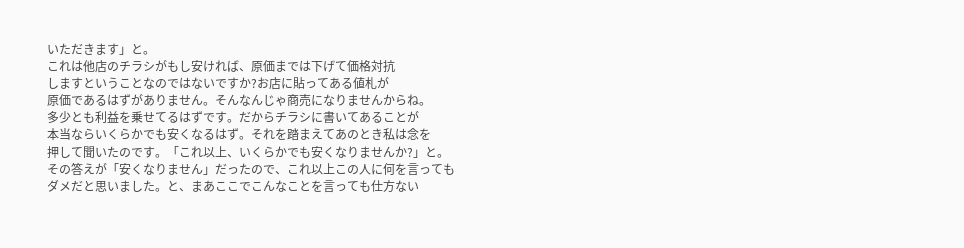いただきます」と。
これは他店のチラシがもし安ければ、原価までは下げて価格対抗
しますということなのではないですか?お店に貼ってある値札が
原価であるはずがありません。そんなんじゃ商売になりませんからね。
多少とも利益を乗せてるはずです。だからチラシに書いてあることが
本当ならいくらかでも安くなるはず。それを踏まえてあのとき私は念を
押して聞いたのです。「これ以上、いくらかでも安くなりませんか?」と。
その答えが「安くなりません」だったので、これ以上この人に何を言っても
ダメだと思いました。と、まあここでこんなことを言っても仕方ない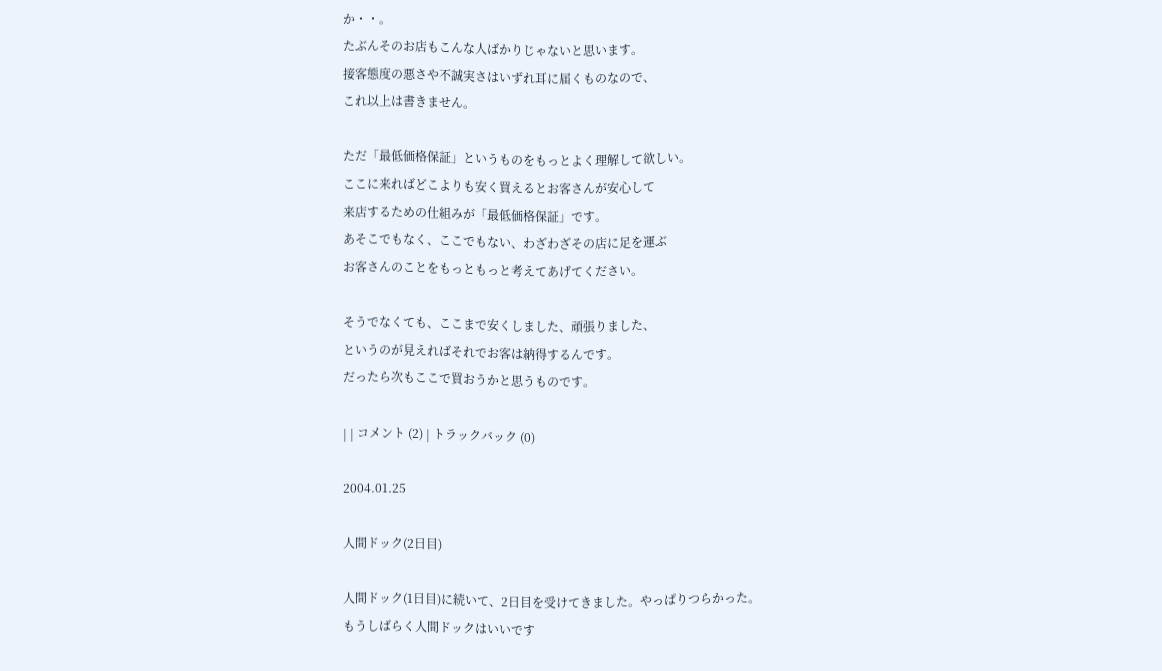か・・。
たぶんそのお店もこんな人ばかりじゃないと思います。
接客態度の悪さや不誠実さはいずれ耳に届くものなので、
これ以上は書きません。

ただ「最低価格保証」というものをもっとよく理解して欲しい。
ここに来ればどこよりも安く買えるとお客さんが安心して
来店するための仕組みが「最低価格保証」です。
あそこでもなく、ここでもない、わざわざその店に足を運ぶ
お客さんのことをもっともっと考えてあげてください。

そうでなくても、ここまで安くしました、頑張りました、
というのが見えればそれでお客は納得するんです。
だったら次もここで買おうかと思うものです。

| | コメント (2) | トラックバック (0)

2004.01.25

人間ドック(2日目)

人間ドック(1日目)に続いて、2日目を受けてきました。やっぱりつらかった。
もうしばらく人間ドックはいいです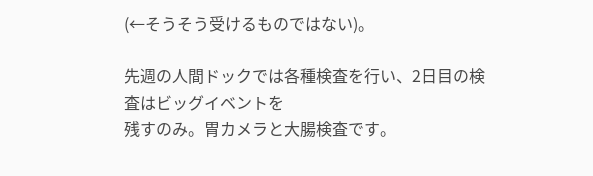(←そうそう受けるものではない)。

先週の人間ドックでは各種検査を行い、2日目の検査はビッグイベントを
残すのみ。胃カメラと大腸検査です。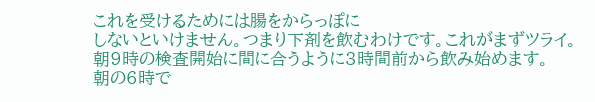これを受けるためには腸をからっぽに
しないといけません。つまり下剤を飲むわけです。これがまずツライ。
朝9時の検査開始に間に合うように3時間前から飲み始めます。
朝の6時で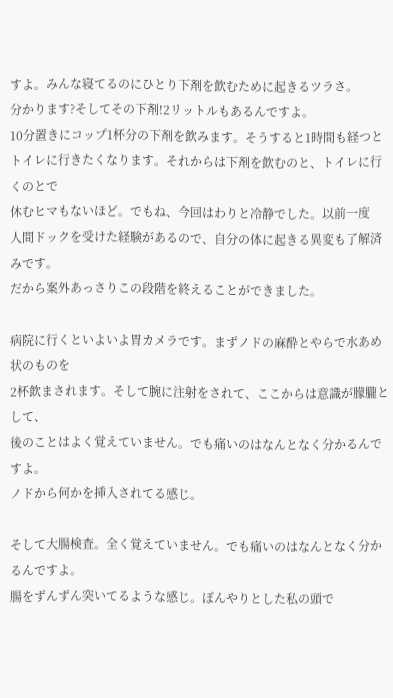すよ。みんな寝てるのにひとり下剤を飲むために起きるツラさ。
分かります?そしてその下剤!2リットルもあるんですよ。
10分置きにコップ1杯分の下剤を飲みます。そうすると1時間も経つと
トイレに行きたくなります。それからは下剤を飲むのと、トイレに行くのとで
休むヒマもないほど。でもね、今回はわりと冷静でした。以前一度
人間ドックを受けた経験があるので、自分の体に起きる異変も了解済みです。
だから案外あっさりこの段階を終えることができました。

病院に行くといよいよ胃カメラです。まずノドの麻酔とやらで水あめ状のものを
2杯飲まされます。そして腕に注射をされて、ここからは意識が朦朧として、
後のことはよく覚えていません。でも痛いのはなんとなく分かるんですよ。
ノドから何かを挿入されてる感じ。

そして大腸検査。全く覚えていません。でも痛いのはなんとなく分かるんですよ。
腸をずんずん突いてるような感じ。ぼんやりとした私の頭で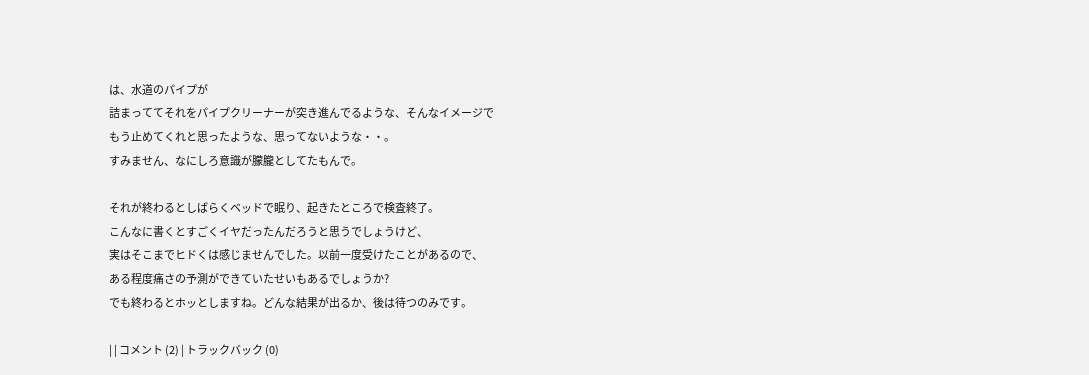は、水道のパイプが
詰まっててそれをパイプクリーナーが突き進んでるような、そんなイメージで
もう止めてくれと思ったような、思ってないような・・。
すみません、なにしろ意識が朦朧としてたもんで。

それが終わるとしばらくベッドで眠り、起きたところで検査終了。
こんなに書くとすごくイヤだったんだろうと思うでしょうけど、
実はそこまでヒドくは感じませんでした。以前一度受けたことがあるので、
ある程度痛さの予測ができていたせいもあるでしょうか?
でも終わるとホッとしますね。どんな結果が出るか、後は待つのみです。

| | コメント (2) | トラックバック (0)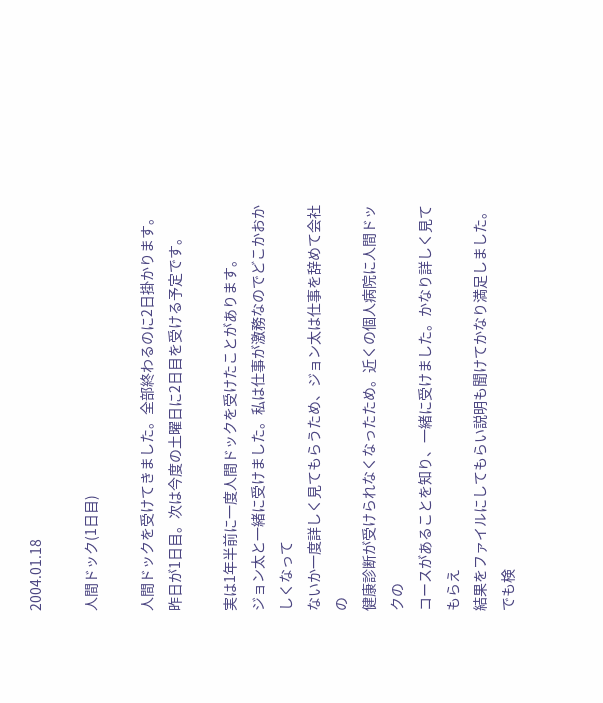2004.01.18

人間ドック(1日目)

人間ドックを受けてきました。全部終わるのに2日掛かります。
昨日が1日目。次は今度の土曜日に2日目を受ける予定です。

実は1年半前に一度人間ドックを受けたことがあります。
ジョン太と一緒に受けました。私は仕事が激務なのでどこかおかしくなって
ないか一度詳しく見てもらうため、ジョン太は仕事を辞めて会社の
健康診断が受けられなくなったため。近くの個人病院に人間ドックの
コースがあることを知り、一緒に受けました。かなり詳しく見てもらえ
結果をファイルにしてもらい説明も聞けてかなり満足しました。
でも検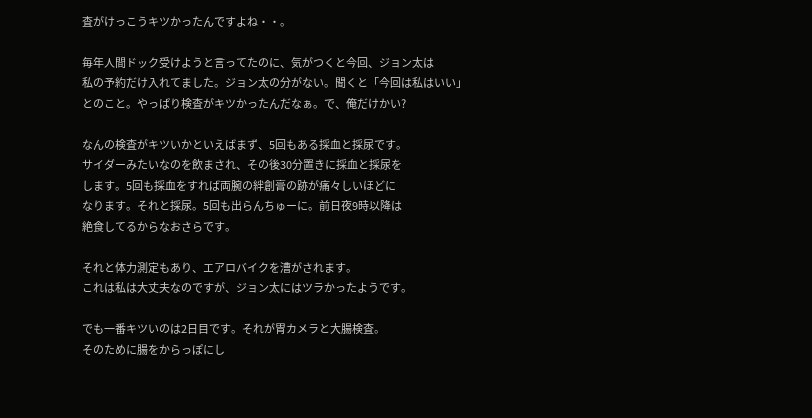査がけっこうキツかったんですよね・・。

毎年人間ドック受けようと言ってたのに、気がつくと今回、ジョン太は
私の予約だけ入れてました。ジョン太の分がない。聞くと「今回は私はいい」
とのこと。やっぱり検査がキツかったんだなぁ。で、俺だけかい?

なんの検査がキツいかといえばまず、5回もある採血と採尿です。
サイダーみたいなのを飲まされ、その後30分置きに採血と採尿を
します。5回も採血をすれば両腕の絆創膏の跡が痛々しいほどに
なります。それと採尿。5回も出らんちゅーに。前日夜9時以降は
絶食してるからなおさらです。

それと体力測定もあり、エアロバイクを漕がされます。
これは私は大丈夫なのですが、ジョン太にはツラかったようです。

でも一番キツいのは2日目です。それが胃カメラと大腸検査。
そのために腸をからっぽにし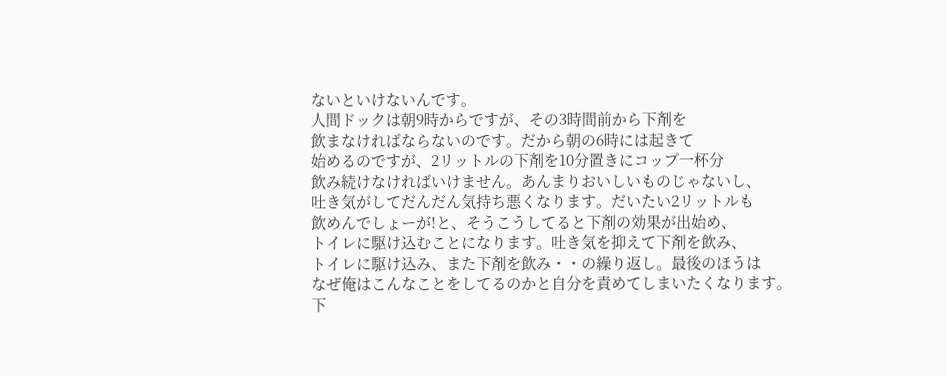ないといけないんです。
人間ドックは朝9時からですが、その3時間前から下剤を
飲まなければならないのです。だから朝の6時には起きて
始めるのですが、2リットルの下剤を10分置きにコップ一杯分
飲み続けなければいけません。あんまりおいしいものじゃないし、
吐き気がしてだんだん気持ち悪くなります。だいたい2リットルも
飲めんでしょーが!と、そうこうしてると下剤の効果が出始め、
トイレに駆け込むことになります。吐き気を抑えて下剤を飲み、
トイレに駆け込み、また下剤を飲み・・の繰り返し。最後のほうは
なぜ俺はこんなことをしてるのかと自分を責めてしまいたくなります。
下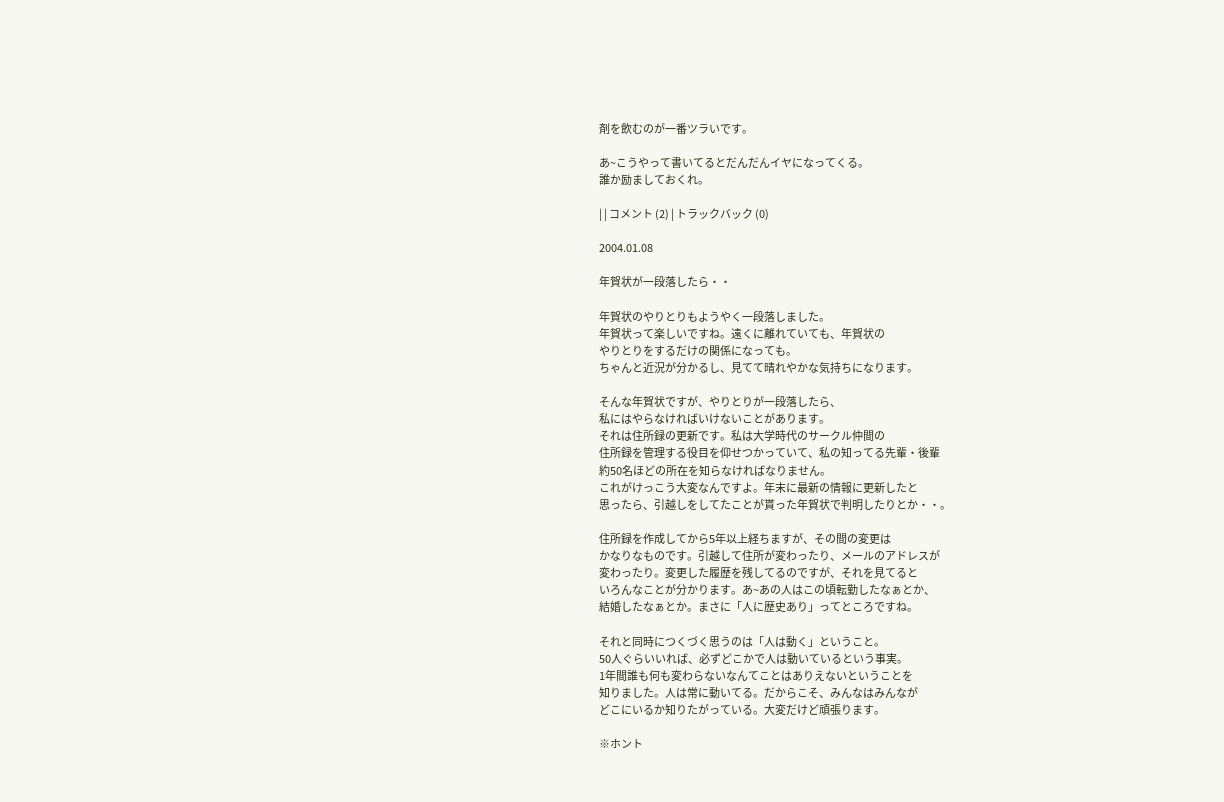剤を飲むのが一番ツラいです。

あ~こうやって書いてるとだんだんイヤになってくる。
誰か励ましておくれ。

| | コメント (2) | トラックバック (0)

2004.01.08

年賀状が一段落したら・・

年賀状のやりとりもようやく一段落しました。
年賀状って楽しいですね。遠くに離れていても、年賀状の
やりとりをするだけの関係になっても。
ちゃんと近況が分かるし、見てて晴れやかな気持ちになります。

そんな年賀状ですが、やりとりが一段落したら、
私にはやらなければいけないことがあります。
それは住所録の更新です。私は大学時代のサークル仲間の
住所録を管理する役目を仰せつかっていて、私の知ってる先輩・後輩
約50名ほどの所在を知らなければなりません。
これがけっこう大変なんですよ。年末に最新の情報に更新したと
思ったら、引越しをしてたことが貰った年賀状で判明したりとか・・。

住所録を作成してから5年以上経ちますが、その間の変更は
かなりなものです。引越して住所が変わったり、メールのアドレスが
変わったり。変更した履歴を残してるのですが、それを見てると
いろんなことが分かります。あ~あの人はこの頃転勤したなぁとか、
結婚したなぁとか。まさに「人に歴史あり」ってところですね。

それと同時につくづく思うのは「人は動く」ということ。
50人ぐらいいれば、必ずどこかで人は動いているという事実。
1年間誰も何も変わらないなんてことはありえないということを
知りました。人は常に動いてる。だからこそ、みんなはみんなが
どこにいるか知りたがっている。大変だけど頑張ります。

※ホント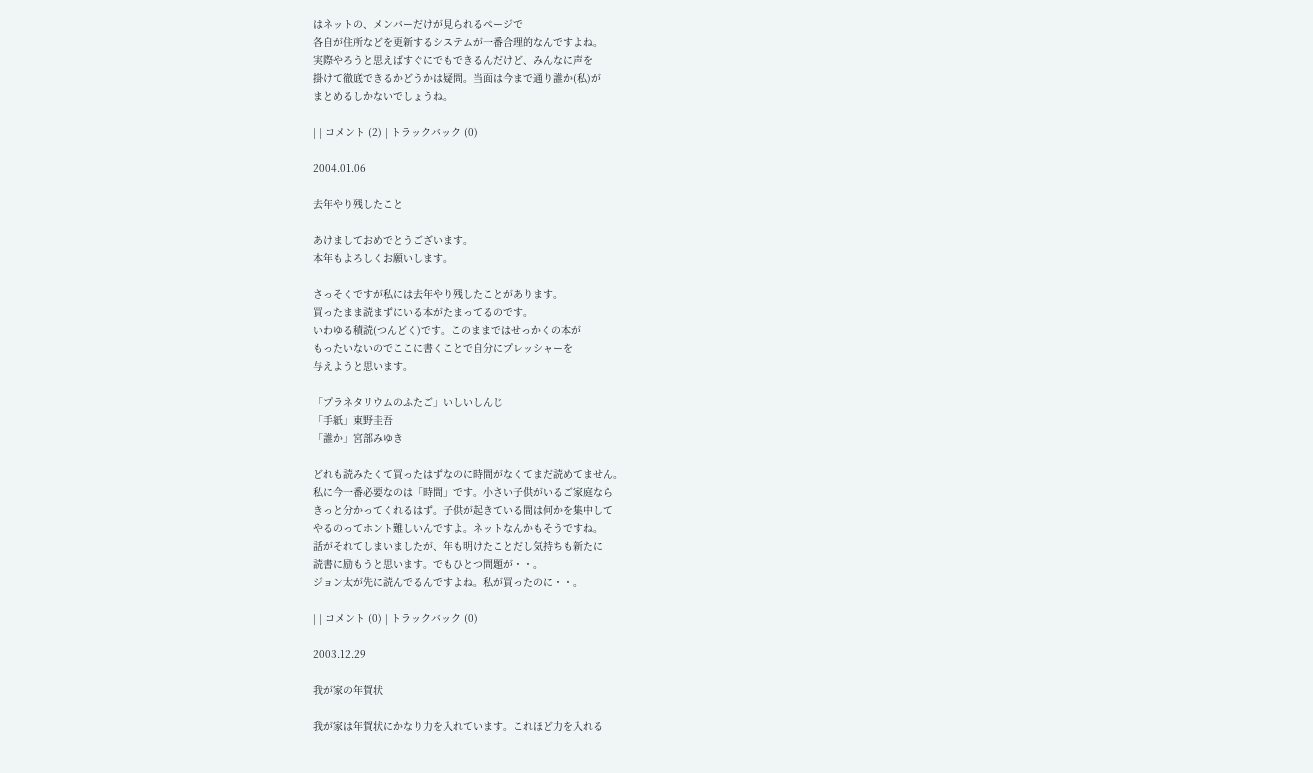はネットの、メンバーだけが見られるページで
各自が住所などを更新するシステムが一番合理的なんですよね。
実際やろうと思えばすぐにでもできるんだけど、みんなに声を
掛けて徹底できるかどうかは疑問。当面は今まで通り誰か(私)が
まとめるしかないでしょうね。

| | コメント (2) | トラックバック (0)

2004.01.06

去年やり残したこと

あけましておめでとうございます。
本年もよろしくお願いします。

さっそくですが私には去年やり残したことがあります。
買ったまま読まずにいる本がたまってるのです。
いわゆる積読(つんどく)です。このままではせっかくの本が
もったいないのでここに書くことで自分にプレッシャーを
与えようと思います。

「プラネタリウムのふたご」いしいしんじ
「手紙」東野圭吾
「誰か」宮部みゆき

どれも読みたくて買ったはずなのに時間がなくてまだ読めてません。
私に今一番必要なのは「時間」です。小さい子供がいるご家庭なら
きっと分かってくれるはず。子供が起きている間は何かを集中して
やるのってホント難しいんですよ。ネットなんかもそうですね。
話がそれてしまいましたが、年も明けたことだし気持ちも新たに
読書に励もうと思います。でもひとつ問題が・・。
ジョン太が先に読んでるんですよね。私が買ったのに・・。

| | コメント (0) | トラックバック (0)

2003.12.29

我が家の年賀状

我が家は年賀状にかなり力を入れています。これほど力を入れる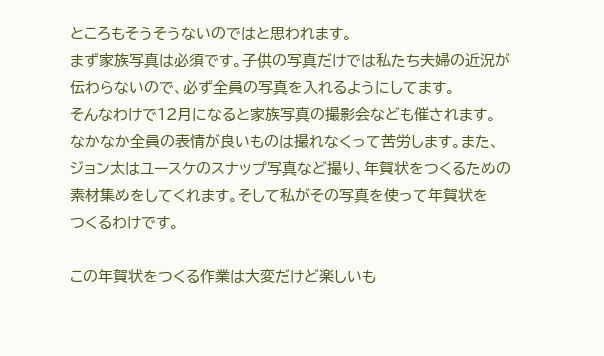ところもそうそうないのではと思われます。
まず家族写真は必須です。子供の写真だけでは私たち夫婦の近況が
伝わらないので、必ず全員の写真を入れるようにしてます。
そんなわけで12月になると家族写真の撮影会なども催されます。
なかなか全員の表情が良いものは撮れなくって苦労します。また、
ジョン太はユースケのスナップ写真など撮り、年賀状をつくるための
素材集めをしてくれます。そして私がその写真を使って年賀状を
つくるわけです。

この年賀状をつくる作業は大変だけど楽しいも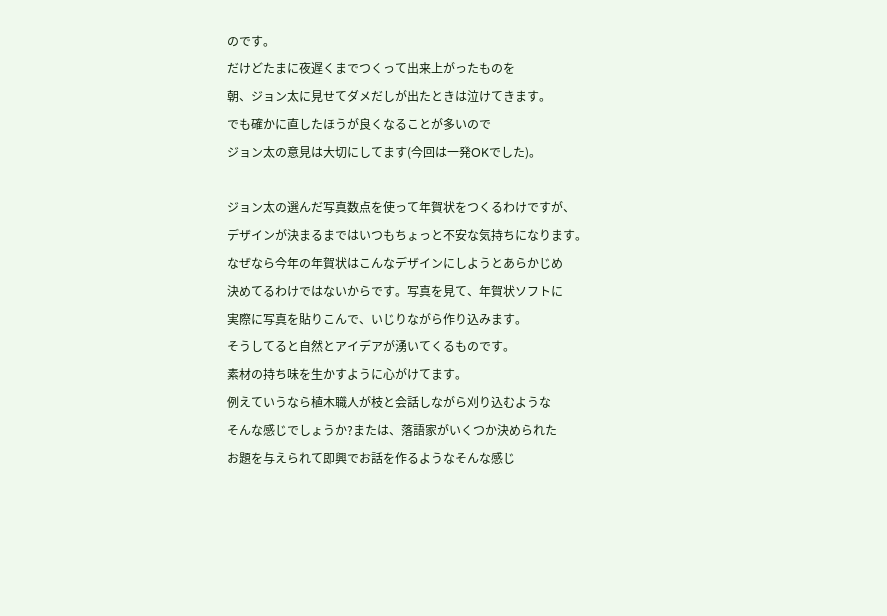のです。
だけどたまに夜遅くまでつくって出来上がったものを
朝、ジョン太に見せてダメだしが出たときは泣けてきます。
でも確かに直したほうが良くなることが多いので
ジョン太の意見は大切にしてます(今回は一発OKでした)。

ジョン太の選んだ写真数点を使って年賀状をつくるわけですが、
デザインが決まるまではいつもちょっと不安な気持ちになります。
なぜなら今年の年賀状はこんなデザインにしようとあらかじめ
決めてるわけではないからです。写真を見て、年賀状ソフトに
実際に写真を貼りこんで、いじりながら作り込みます。
そうしてると自然とアイデアが湧いてくるものです。
素材の持ち味を生かすように心がけてます。
例えていうなら植木職人が枝と会話しながら刈り込むような
そんな感じでしょうか?または、落語家がいくつか決められた
お題を与えられて即興でお話を作るようなそんな感じ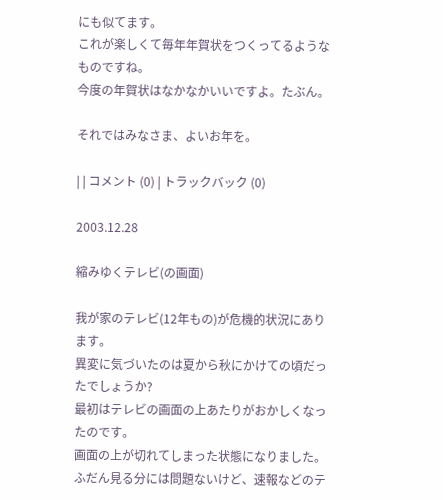にも似てます。
これが楽しくて毎年年賀状をつくってるようなものですね。
今度の年賀状はなかなかいいですよ。たぶん。

それではみなさま、よいお年を。

| | コメント (0) | トラックバック (0)

2003.12.28

縮みゆくテレビ(の画面)

我が家のテレビ(12年もの)が危機的状況にあります。
異変に気づいたのは夏から秋にかけての頃だったでしょうか?
最初はテレビの画面の上あたりがおかしくなったのです。
画面の上が切れてしまった状態になりました。
ふだん見る分には問題ないけど、速報などのテ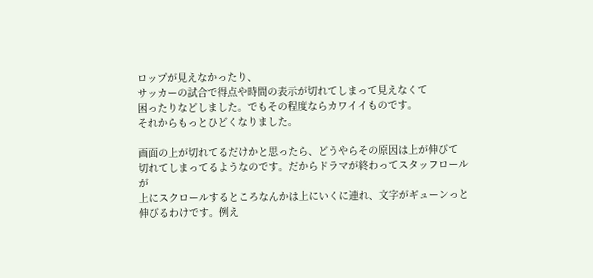ロップが見えなかったり、
サッカーの試合で得点や時間の表示が切れてしまって見えなくて
困ったりなどしました。でもその程度ならカワイイものです。
それからもっとひどくなりました。

画面の上が切れてるだけかと思ったら、どうやらその原因は上が伸びて
切れてしまってるようなのです。だからドラマが終わってスタッフロールが
上にスクロールするところなんかは上にいくに連れ、文字がギューンっと
伸びるわけです。例え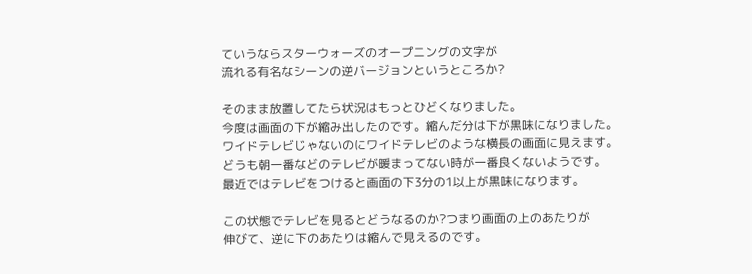ていうならスターウォーズのオープニングの文字が
流れる有名なシーンの逆バージョンというところか?

そのまま放置してたら状況はもっとひどくなりました。
今度は画面の下が縮み出したのです。縮んだ分は下が黒味になりました。
ワイドテレビじゃないのにワイドテレビのような横長の画面に見えます。
どうも朝一番などのテレビが暖まってない時が一番良くないようです。
最近ではテレビをつけると画面の下3分の1以上が黒味になります。

この状態でテレビを見るとどうなるのか?つまり画面の上のあたりが
伸びて、逆に下のあたりは縮んで見えるのです。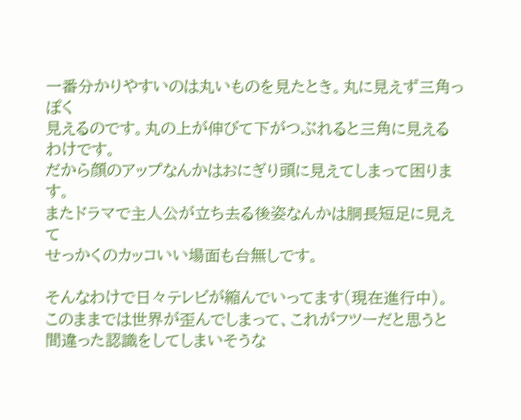一番分かりやすいのは丸いものを見たとき。丸に見えず三角っぽく
見えるのです。丸の上が伸びて下がつぶれると三角に見えるわけです。
だから顔のアップなんかはおにぎり頭に見えてしまって困ります。
またドラマで主人公が立ち去る後姿なんかは胴長短足に見えて
せっかくのカッコいい場面も台無しです。

そんなわけで日々テレビが縮んでいってます(現在進行中)。
このままでは世界が歪んでしまって、これがフツーだと思うと
間違った認識をしてしまいそうな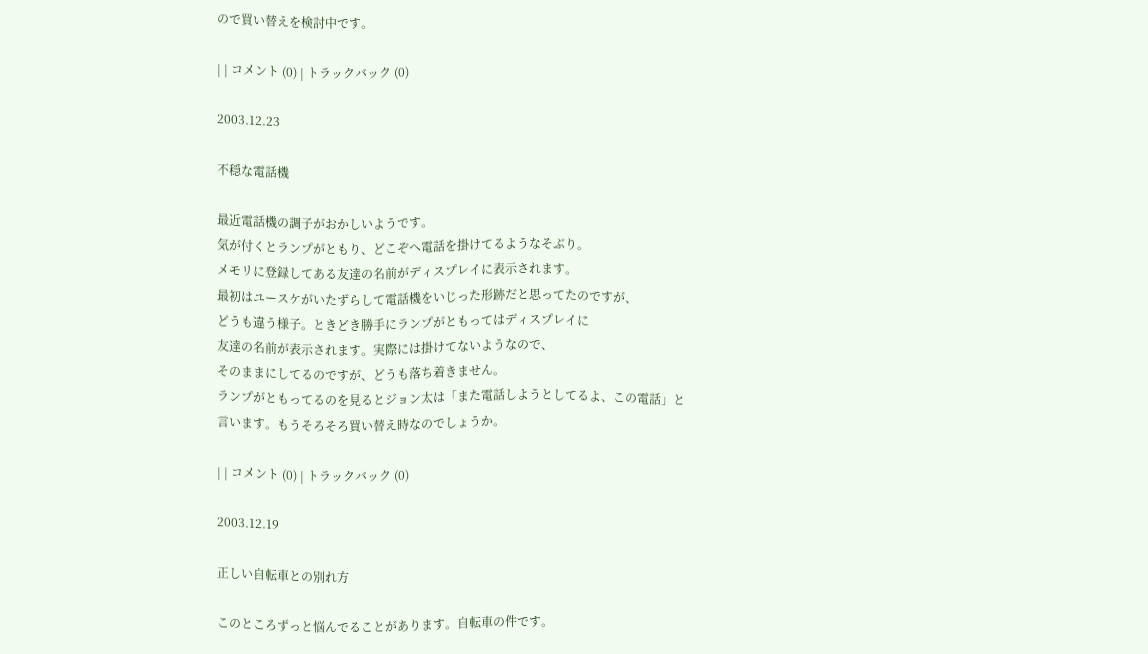ので買い替えを検討中です。

| | コメント (0) | トラックバック (0)

2003.12.23

不穏な電話機

最近電話機の調子がおかしいようです。
気が付くとランプがともり、どこぞへ電話を掛けてるようなそぶり。
メモリに登録してある友達の名前がディスプレイに表示されます。
最初はユースケがいたずらして電話機をいじった形跡だと思ってたのですが、
どうも違う様子。ときどき勝手にランプがともってはディスプレイに
友達の名前が表示されます。実際には掛けてないようなので、
そのままにしてるのですが、どうも落ち着きません。
ランプがともってるのを見るとジョン太は「また電話しようとしてるよ、この電話」と
言います。もうそろそろ買い替え時なのでしょうか。

| | コメント (0) | トラックバック (0)

2003.12.19

正しい自転車との別れ方

このところずっと悩んでることがあります。自転車の件です。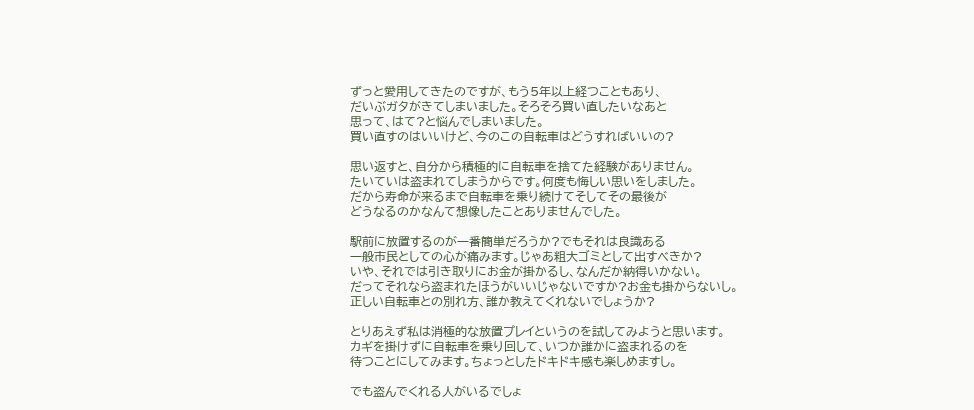ずっと愛用してきたのですが、もう5年以上経つこともあり、
だいぶガタがきてしまいました。そろそろ買い直したいなあと
思って、はて?と悩んでしまいました。
買い直すのはいいけど、今のこの自転車はどうすればいいの?

思い返すと、自分から積極的に自転車を捨てた経験がありません。
たいていは盗まれてしまうからです。何度も悔しい思いをしました。
だから寿命が来るまで自転車を乗り続けてそしてその最後が
どうなるのかなんて想像したことありませんでした。

駅前に放置するのが一番簡単だろうか?でもそれは良識ある
一般市民としての心が痛みます。じゃあ粗大ゴミとして出すべきか?
いや、それでは引き取りにお金が掛かるし、なんだか納得いかない。
だってそれなら盗まれたほうがいいじゃないですか?お金も掛からないし。
正しい自転車との別れ方、誰か教えてくれないでしょうか?

とりあえず私は消極的な放置プレイというのを試してみようと思います。
カギを掛けずに自転車を乗り回して、いつか誰かに盗まれるのを
待つことにしてみます。ちょっとしたドキドキ感も楽しめますし。

でも盗んでくれる人がいるでしょ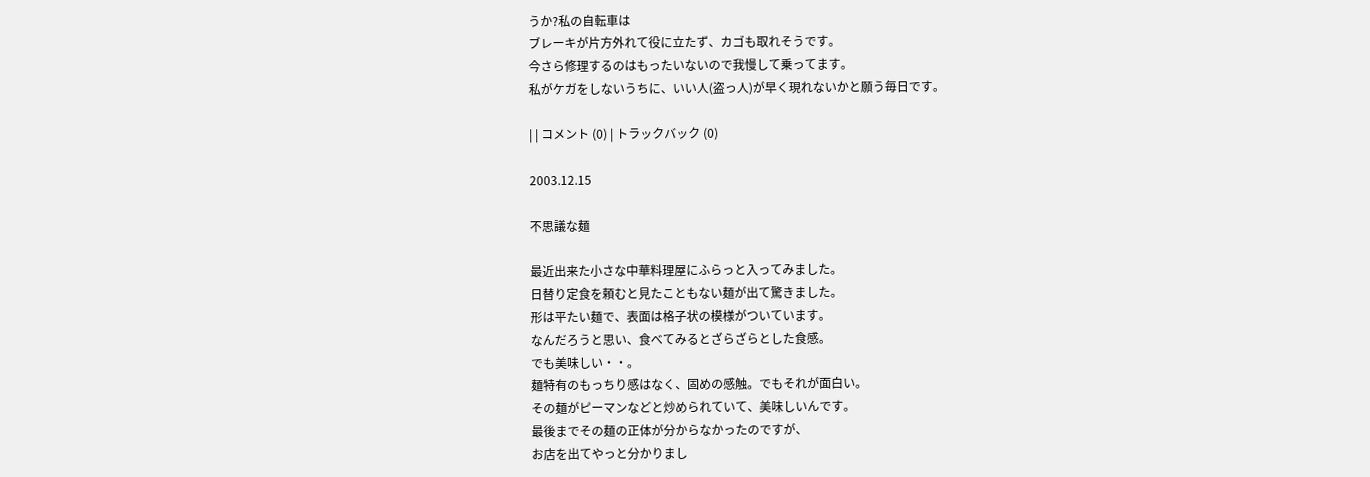うか?私の自転車は
ブレーキが片方外れて役に立たず、カゴも取れそうです。
今さら修理するのはもったいないので我慢して乗ってます。
私がケガをしないうちに、いい人(盗っ人)が早く現れないかと願う毎日です。

| | コメント (0) | トラックバック (0)

2003.12.15

不思議な麺

最近出来た小さな中華料理屋にふらっと入ってみました。
日替り定食を頼むと見たこともない麺が出て驚きました。
形は平たい麺で、表面は格子状の模様がついています。
なんだろうと思い、食べてみるとざらざらとした食感。
でも美味しい・・。
麺特有のもっちり感はなく、固めの感触。でもそれが面白い。
その麺がピーマンなどと炒められていて、美味しいんです。
最後までその麺の正体が分からなかったのですが、
お店を出てやっと分かりまし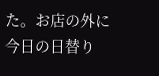た。お店の外に
今日の日替り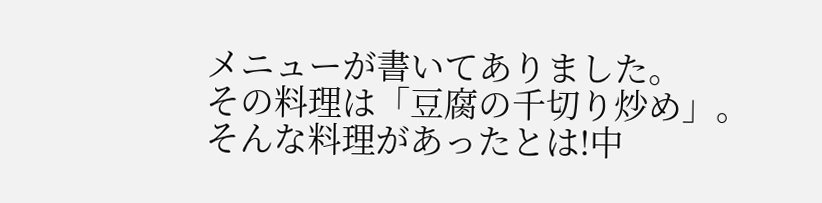メニューが書いてありました。
その料理は「豆腐の千切り炒め」。
そんな料理があったとは!中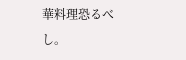華料理恐るべし。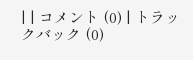| | コメント (0) | トラックバック (0)